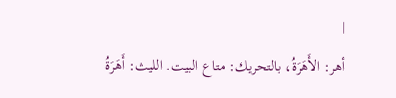|
أهر: الأَهَرَةُ، بالتحريك: متاع البيت. الليث: أَهَرَةُ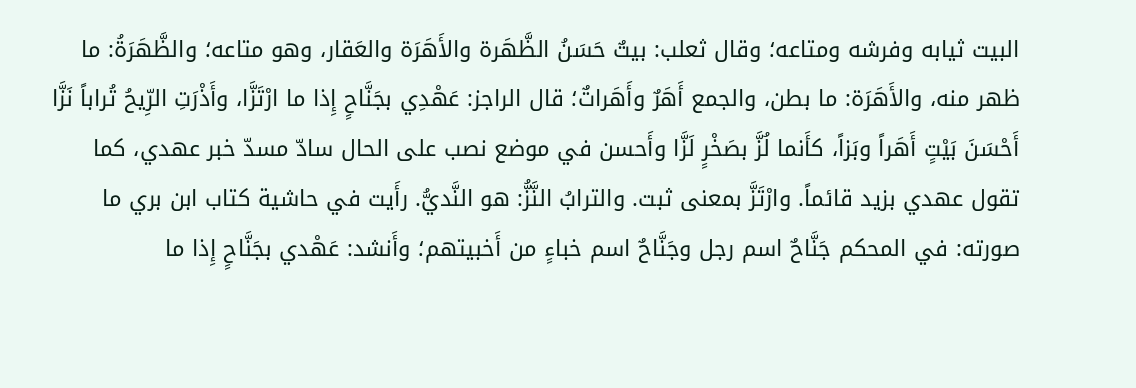البيت ثيابه وفرشه ومتاعه؛ وقال ثعلب: بيتٌ حَسَنُ الظَّهَرة والأَهَرَة والعَقار، وهو متاعه؛ والظَّهَرَةُ: ما ظهر منه، والأَهَرَة: ما بطن، والجمع أَهَرٌ وأَهَراتٌ؛ قال الراجز: عَهْدِي بجَنَّاحٍ إِذا ما ارْتَزَّا، وأَذْرَتِ الرِّيحُ تُراباً نَزَّا أَحْسَنَ بَيْتٍ أَهَراً وبَزاً، كأَنما لُزَّ بصَخْرٍ لَزَّا وأَحسن في موضع نصب على الحال سادّ مسدّ خبر عهدي، كما تقول عهدي بزيد قائماً. وارْتَزَّ بمعنى ثبت. والترابُ النَّزُّ: هو النَّديُّ. رأَيت في حاشية كتاب ابن بري ما صورته: في المحكم جَنَّاحٌ اسم رجل وجَنَّاحٌ اسم خباءٍ من أَخبيتهم؛ وأَنشد: عَهْدي بجَنَّاحٍ إِذا ما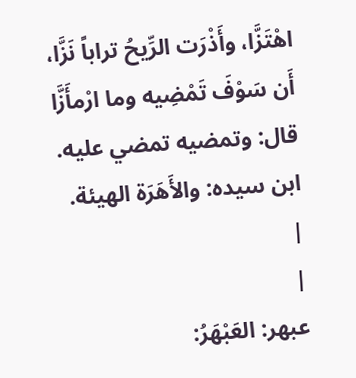اهْتَزَّا، وأَذْرَت الرِّيحُ تراباً نَزَّا، أَن سَوْفَ تَمْضِيه وما ارْمأَزَّا قال: وتمضيه تمضي عليه. ابن سيده: والأَهَرَة الهيئة.
|
|
عبهر: العَبْهَرُ: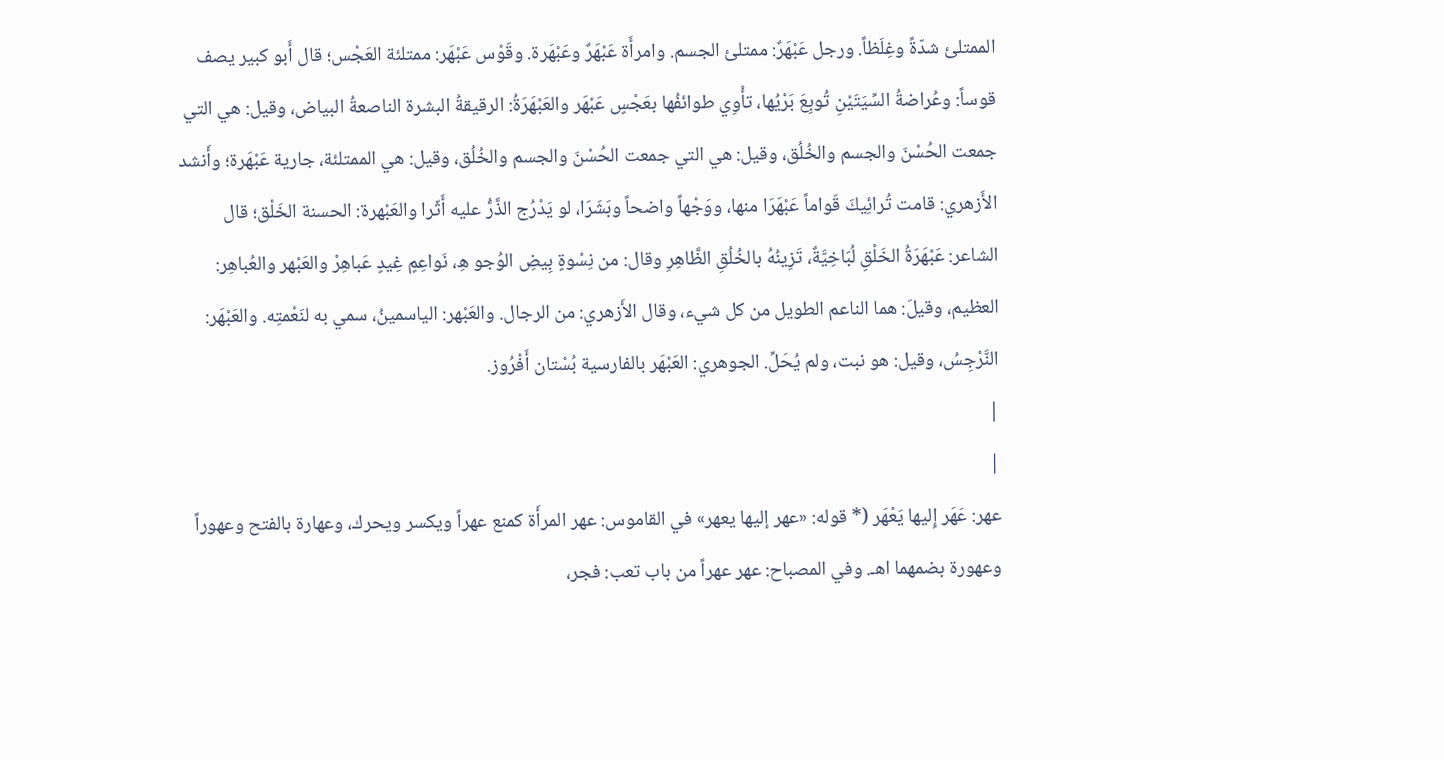الممتلئ شدّةً وغِلَظاً. ورجل عَبْهَرٌ: ممتلئ الجسم. وامرأَة عَبْهَرٌ وعَبْهَرة. وقَوْس عَبْهَر: ممتلئة العَجْس؛ قال أَبو كبير يصف قوساً: وعُراضةُ السِّيَتَيْنِ تُوبِعَ بَرْيُها، تأْوِي طوائفُها بعَجْسٍ عَبْهَر والعَبْهَرَةُ: الرقيقةُ البشرة الناصعةُ البياض، وقيل: هي التي جمعت الحُسْنَ والجسم والخُلُق، وقيل: هي التي جمعت الحُسْنَ والجسم والخُلُق، وقيل: هي الممتلئة، جارية عَبْهَرة؛ وأَنشد الأَزهري: قامت تُرائِيكَ قَواماً عَبْهَرَا منها، ووَجْهاً واضحاً وبَشَرَا، لو يَدْرُج الذَّرُّ عليه أَثّرا والعَبْهرة: الحسنة الخَلْق؛ قال الشاعر: عَبْهَرَةُ الخَلْقِ لُبَاخِيَّةٌ، تَزِينُهُ بالخُلُقِ الظَّاهِرِ وقال: من نِسْوةٍ بِيضِ الوُجو هِ، نَواعِمٍ غِيدٍ عَباهِرْ والعَبْهر والعُباهِر: العظيم، وقيلَ: هما الناعم الطويل من كل شيء، وقال الأَزهري: من الرجال. والعَبْهر: الياسمينُ، سمي به لنَعْمتِه. والعَبْهَر: النَّرْجِسُ، وقيل: هو نبت، ولم يُحَلِّ. الجوهري: العَبْهَر بالفارسية بُسْتان أَفْرُوز.
|
|
عهر: عَهَر إِليها يَعْهَر (* قوله: «عهر إليها يعهر» في القاموس: عهر المرأَة كمنع عهراً ويكسر ويحرك، وعهارة بالفتح وعهوراً وعهورة بضمهما اهـ. وفي المصباح: عهر عهراً من باب تعب: فجر،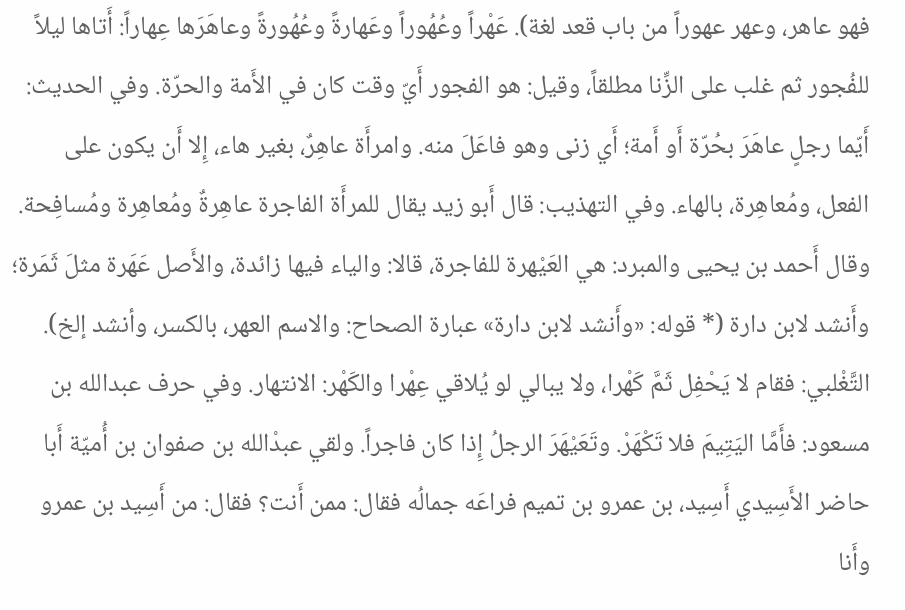فهو عاهر، وعهر عهوراً من باب قعد لغة). عَهْراً وعُهُوراً وعَهارةً وعُهُورةً وعاهَرَها عِهاراً: أَتاها ليلاً للفُجور ثم غلب على الزِّنا مطلقاً، وقيل: هو الفجور أَيّ وقت كان في الأَمة والحرّة. وفي الحديث: أَيّما رجلٍ عاهَرَ بحُرّة أَو أَمة؛ أَي زنى وهو فاعَلَ منه. وامرأَة عاهِرٌ، بغير هاء، إِلا أَن يكون على الفعل، ومُعاهِرة، بالهاء. وفي التهذيب: قال أَبو زيد يقال للمرأَة الفاجرة عاهِرةٌ ومُعاهِرة ومُسافِحة. وقال أَحمد بن يحيى والمبرد: هي العَيْهرة للفاجرة، قالا: والياء فيها زائدة، والأَصل عَهَرة مثلَ ثَمَرة؛ وأَنشد لابن دارة (* قوله: «وأَنشد لابن دارة» عبارة الصحاح: والاسم العهر، بالكسر، وأنشد إلخ). التَّغْلبي: فقام لا يَحْفِل ثَمَّ كَهْرا، ولا يبالي لو يُلاقي عِهْرا والكَهْر: الانتهار. وفي حرف عبدالله بن مسعود: فأَمَّا اليَتِيمَ فلا تَكْهَرْ. وتَعَيْهَرَ الرجلُ إِذا كان فاجراً. ولقي عبدْالله بن صفوان بن أُميّة أَبا حاضر الأَسِيدي أَسِيد، بن عمرو بن تميم فراعَه جمالُه فقال: ممن أَنت؟ فقال: من أَسِيد بن عمرو وأَنا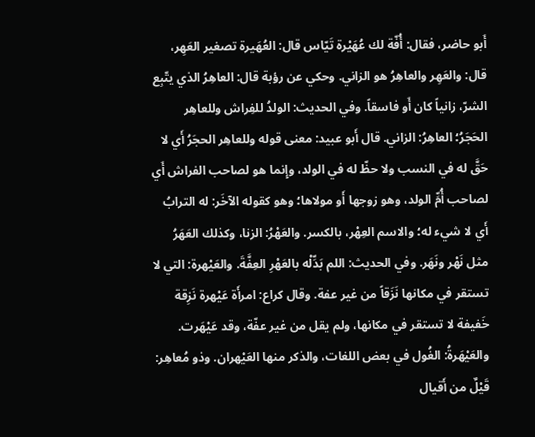أَبو حاضر، فقال: أُفّة لك عُهَيْرة تَيّاس قال: العُهَيرة تصغير العَهِر، قال: والعَهِر والعاهِرُ هو الزاني. وحكي عن رؤبة قال: العاهِرُ الذي يتّبِع الشرّ، زانياً كان أَو فاسقاً. وفي الحديث: الولدُ للفِراش وللعاهِر الحَجَرُ؛ العاهِرُ: الزاني. قال أَبو عبيد: معنى قوله وللعاهِر الحجَرُ أَي لا حَقَّ له في النسب ولا حظّ له في الولد، وإِنما هو لصاحب الفراش أَي لصاحب أُمِّ الولد، وهو زوجها أَو مولاها؛ وهو كقوله الآخَر: له الترابُ أَي لا شيء له؛ والاسم العِهْر، بالكسر. والعَهْرُ: الزنا، وكذلك العَهَرُ مثل نَهْر ونَهَر. وفي الحديث: اللم بَدِّلْه بالعَهْرِ العِفَّةَ. والعَيْهرة: التي لا تستقر في مكانها نَزَقاً من غير عفة. وقال كراع: امرأَة عَيْهرة نَزِقة خَفيفة لا تستقر في مكانها، ولم يقل من غير عفّة، وقد عَيْهَرت. والعَيْهَرةُ: الغُول في بعض اللغات، والذكر منها العَيْهران. وذو مُعاهِر: قَيْلٌ من أَقيال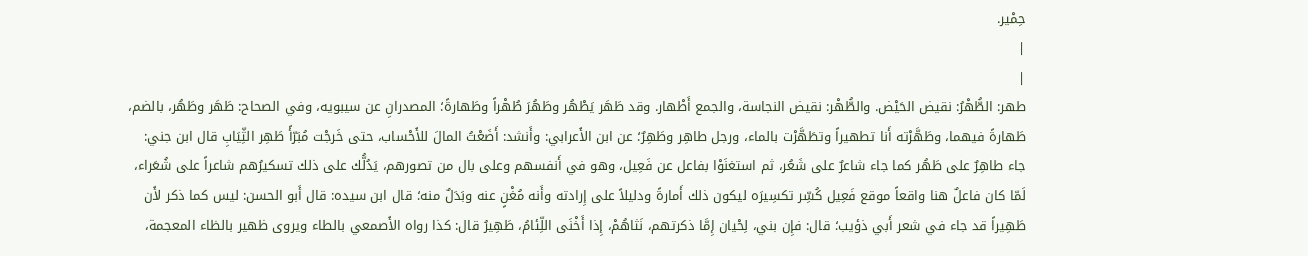حِمْير.
|
|
طهر: الطُّهْرُ: نقيض الحَيْض. والطُّهْر: نقيض النجاسة، والجمع أَطْهار. وقد طَهَر يَطْهُر وطَهُرَ طُهْراً وطَهارةً؛ المصدرانِ عن سيبويه، وفي الصحاح: طَهَر وطَهُر، بالضم، طَهارةً فيهما، وطَهَّرْته أَنا تطهيراً وتطَهَّرْت بالماء، ورجل طاهِر وطَهِرٌ؛ عن ابن الأَعرابي: وأَنشد: أَضَعْتُ المالَ للأَحْساب، حتى خَرجْت مُبَرّأً طَهِر الثِّيَابِ قال ابن جني: جاء طاهِرٌ على طَهُر كما جاء شاعرٌ على شَعُر، ثم استغنَوْا بفاعل عن فَعِيل، وهو في أَنفسهم وعلى بال من تصورهم، يَدُلُّك على ذلك تسكيرُهم شاعراً على شُعَراء، لَمّا كان فاعلٌ هنا واقعاً موقع فَعِيل كُسِّر تكسِيرَه ليكون ذلك أَمارةً ودليلاً على إِرادته وأَنه مُغْنٍ عنه وبَدَلٌ منه؛ قال ابن سيده: قال أَبو الحسن: ليس كما ذكر لأَن طَهِيراً قد جاء في شعر أَبي ذؤيب؛ قال: فإِن بني، لِحْيان إِمَّا ذكرتهم، نَثاهُمْ، إِذا أَخْنَى اللِّئامُ، طَهِيرُ قال: كذا رواه الأَصمعي بالطاء ويروى ظهير بالظاء المعجمة،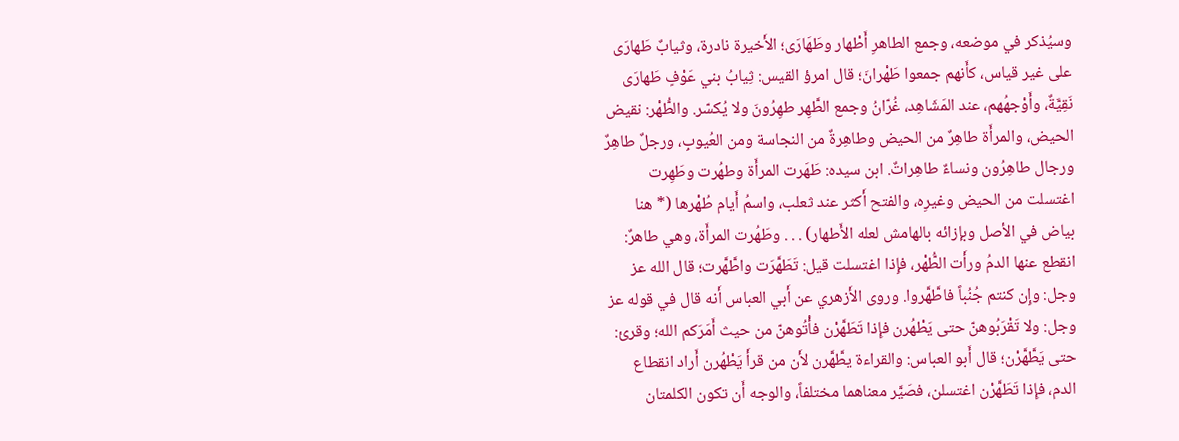وسيُذكر في موضعه، وجمع الطاهرِ أَطْهار وطَهَارَى؛ الأَخيرة نادرة، وثيابٌ طَهارَى على غير قياس، كأَنهم جمعوا طَهْرانَ؛ قال امرؤ القيس: ثِيابُ بني عَوْفٍ طَهارَى نَقِيَّةٌ، وأَوْجهُهم، عند المَشَاهِد، غُرّانُ وجمع الطَّهِر طهِرُونَ ولا يُكسّر. والطُّهْر: نقيض الحيض، والمرأَة طاهِرٌ من الحيض وطاهِرةٌ من النجاسة ومن العُيوبِ، ورجلٌ طاهِرٌ ورجال طاهِرُون ونساءٌ طاهِراتٌ. ابن سيده: طَهَرت المرأَة وطهُرت وطَهِرت اغتسلت من الحيض وغيرِه، والفتح أَكثر عند ثعلب، واسمُ أَيام طُهْرها (* هنا بياض في الأصل وبإزائه بالهامش لعله الأَطهار) . . . وطَهُرت المرأَة، وهي طاهرٌ: انقطع عنها الدمُ ورأَت الطُّهْر، فإِذا اغتسلت قيل: تَطَهَّرَت واطَّهَّرت؛ قال الله عز وجل: وإِن كنتم جُنُباً فاطَّهَّروا. وروى الأَزهري عن أَبي العباس أَنه قال في قوله عز وجل: ولا تَقْرَبُوهنّ حتى يَطْهُرن فإِذا تَطَهَّرْن فأْتُوهنّ من حيث أَمَرَكم الله؛ وقرئ: حتى يَطَّهَّرْن؛ قال أَبو العباس: والقراءة يطَّهَّرن لأَن من قرأَ يَطْهُرن أَراد انقطاع الدم، فإِذا تَطَهَّرْن اغتسلن، فصَيَّر معناهما مختلفاً، والوجه أَن تكون الكلمتان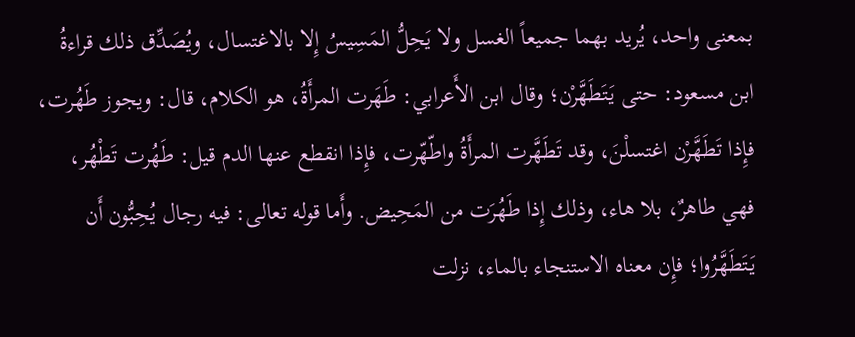بمعنى واحد، يُريد بهما جميعاً الغسل ولا يَحِلُّ المَسِيسُ إِلا بالاغتسال، ويُصَدِّق ذلك قراءةُ ابن مسعود: حتى يَتَطَهَّرْن؛ وقال ابن الأَعرابي: طَهَرت المرأَةُ، هو الكلام، قال: ويجوز طَهُرت، فإِذا تَطَهَّرْن اغتسلْنَ، وقد تَطَهَّرت المرأَةُ واطّهّرت، فإِذا انقطع عنها الدم قيل: طَهُرت تَطْهُر، فهي طاهرٌ، بلا هاء، وذلك إِذا طَهُرَت من المَحِيض. وأَما قوله تعالى: فيه رجال يُحِبُّون أَن يَتَطَهَّرُوا؛ فإِن معناه الاستنجاء بالماء، نزلت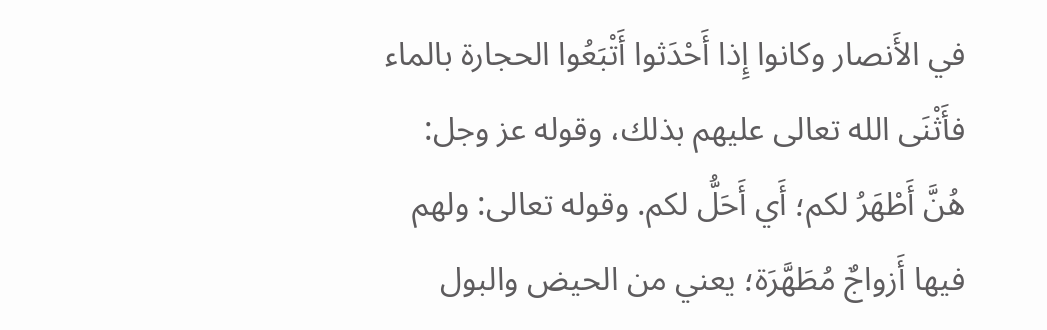في الأَنصار وكانوا إِذا أَحْدَثوا أَتْبَعُوا الحجارة بالماء فأَثْنَى الله تعالى عليهم بذلك، وقوله عز وجل: هُنَّ أَطْهَرُ لكم؛ أَي أَحَلُّ لكم. وقوله تعالى: ولهم فيها أَزواجٌ مُطَهَّرَة؛ يعني من الحيض والبول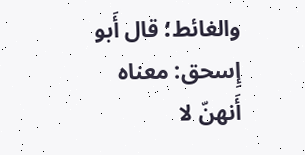والغائط؛ قال أَبو إِسحق: معناه أَنهنّ لا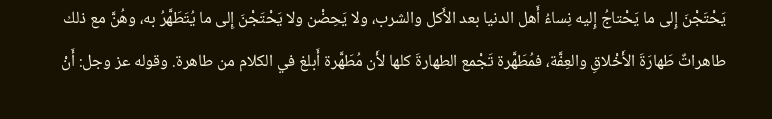يَحْتَجْنَ إِلى ما يَحْتاجُ إِليه نِساءُ أَهل الدنيا بعد الأَكل والشرب، ولا يَحِضْن ولا يَحْتَجْنَ إِلى ما يُتَطَهَّرُ به، وهُنَّ مع ذلك طاهراتٌ طَهارَةَ الأَخْلاقِ والعِفَّة، فمُطَهَّرة تَجْمع الطهارةَ كلها لأَن مُطَهَّرة أَبلغ في الكلام من طاهرة. وقوله عز وجل: أَنْ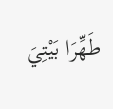طَهِّرَا بَيْتِيَ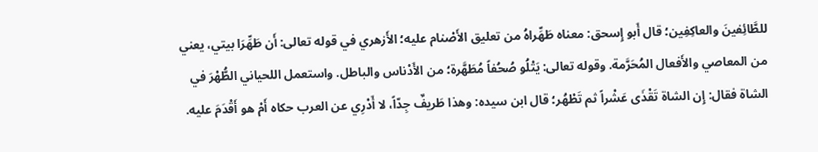للطَّائِفينَ والعاكِفِين؛ قال أَبو إِسحق: معناه طَهِّراهُ من تعليق الأَصْنام عليه؛ الأَزهري في قوله تعالى: أَن طَهِّرَا بيتي، يعني من المعاصي والأَفعال المُحَرَّمة. وقوله تعالى: يَتْلُو صُحُفاً مُطَهَّرة؛ من الأَدْناس والباطل. واستعمل اللحياني الطُّهْرَ في الشاة فقال: إِن الشاة تَقْذَى عَشْراً ثم تَطْهُر؛ قال ابن سيده: وهذا طَريفٌ جِدّاً، لا أَدْرِي عن العرب حكاه أَمْ هو أَقْدَمَ عليه.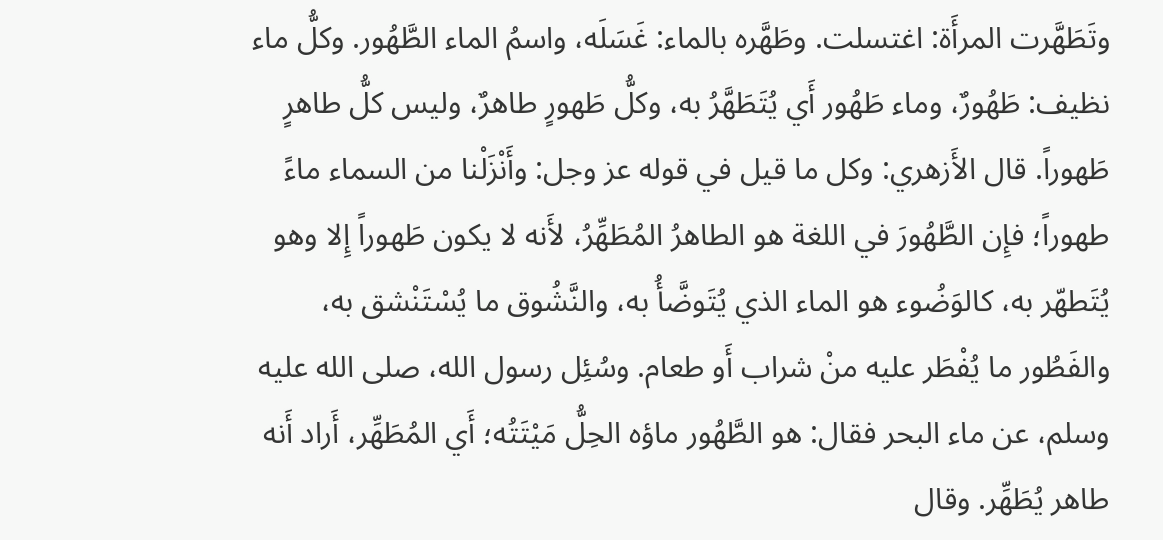وتَطَهَّرت المرأَة: اغتسلت. وطَهَّره بالماء: غَسَلَه، واسمُ الماء الطَّهُور. وكلُّ ماء نظيف: طَهُورٌ، وماء طَهُور أَي يُتَطَهَّرُ به، وكلُّ طَهورٍ طاهرٌ، وليس كلُّ طاهرٍ طَهوراً. قال الأَزهري: وكل ما قيل في قوله عز وجل: وأَنْزَلْنا من السماء ماءً طهوراً؛ فإِن الطَّهُورَ في اللغة هو الطاهرُ المُطَهِّرُ، لأَنه لا يكون طَهوراً إِلا وهو يُتَطهّر به، كالوَضُوء هو الماء الذي يُتَوضَّأُ به، والنَّشُوق ما يُسْتَنْشق به، والفَطُور ما يُفْطَر عليه منْ شراب أَو طعام. وسُئِل رسول الله، صلى الله عليه وسلم، عن ماء البحر فقال: هو الطَّهُور ماؤه الحِلُّ مَيْتَتُه؛ أَي المُطَهِّر، أَراد أَنه طاهر يُطَهِّر. وقال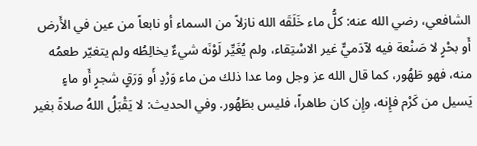الشافعي، رضي الله عنه: كلُّ ماء خَلَقَه الله نازلاً من السماء أو نابعاً من عين في الأَرض أَو بحْرٍ لا صَنْعة فيه لآدَميٍّ غير الاسْتِقاء، ولم يُغَيِّر لَوْنَه شيءٌ يخالِطُه ولم يتغيّر طعمُه منه، فهو طَهُور، كما قال الله عز وجل وما عدا ذلك من ماء وَرْدٍ أَو وَرَقٍ شجرٍ أَو ماءٍ يَسيل من كَرْم فإِنه، وإِن كان طاهراً، فليس بطَهُور. وفي الحديث: لا يَقْبَلُ اللهُ صلاةً بغير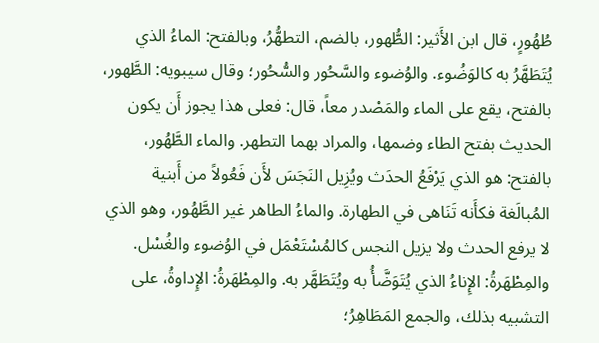طُهُورٍ، قال ابن الأَثير: الطُّهور، بالضم، التطهُّرُ، وبالفتح: الماءُ الذي يُتَطَهَّرُ به كالوَضُوء. والوُضوء والسَّحُور والسُّحُور؛ وقال سيبويه: الطَّهور، بالفتح، يقع على الماء والمَصْدر معاً، قال: فعلى هذا يجوز أَن يكون الحديث بفتح الطاء وضمها، والمراد بهما التطهر. والماء الطَّهُور، بالفتح: هو الذي يَرْفَعُ الحدَث ويُزِيل النَجَسَ لأَن فَعُولاً من أَبنية المُبالَغة فكأَنه تَنَاهى في الطهارة. والماءُ الطاهر غير الطَّهُور، وهو الذي لا يرفع الحدث ولا يزيل النجس كالمُسْتَعْمَل في الوُضوء والغُسْل. والمِطْهَرةُ: الإِناءُ الذي يُتَوَضَّأُ به ويُتَطَهَّر به. والمِطْهَرةُ: الإِداوةُ، على التشبيه بذلك، والجمع المَطَاهِرُ؛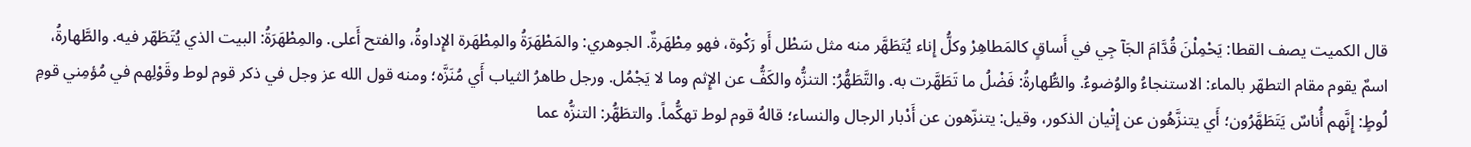قال الكميت يصف القطا: يَحْمِلْنَ قُدَّامَ الجَآ جِي في أَساقٍ كالمَطاهِرْ وكلُّ إِناء يُتَطَهَّر منه مثل سَطْل أَو رَكْوة، فهو مِطْهَرةٌ. الجوهري: والمَطْهَرَةُ والمِطْهَرة الإِداوةُ، والفتح أَعلى. والمِطْهَرَةُ: البيت الذي يُتَطَهّر فيه. والطَّهارةُ، اسمٌ يقوم مقام التطهّر بالماء: الاستنجاءُ والوُضوءُ. والطُّهارةُ: فَضْلُ ما تَطَهَّرت به. والتَّطَهُّرُ: التنزُّه والكَفُّ عن الإِثم وما لا يَجْمُل. ورجل طاهرُ الثياب أَي مُنَزَّه؛ ومنه قول الله عز وجل في ذكر قوم لوط وقَوْلِهم في مُؤمِني قومِ لُوطٍ: إِنَّهم أُناسٌ يَتَطَهَّرُون؛ أَي يتنزَّهُون عن إِتْيان الذكور، وقيل: يتنزّهون عن أَدْبار الرجال والنساء؛ قالهُ قوم لوط تهكُّماً. والتطَهُّر: التنزُّه عما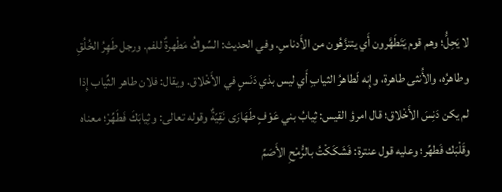لا يَحِلُّ؛ وهم قوم يَتَطَهَّرون أَي يتنزَّهُون من الأَدناسِ. وفي الحديث: السِّواكُ مَطْهرةٌ للفم. ورجل طَهِرُ الخُلُقِ وطاهرُه، والأُنثى طاهرة، وإِنه لَطاهرُ الثيابِ أَي ليس بذي دَنَسٍ في الأَخْلاق. ويقال: فلان طاهر الثِّياب إِذا لم يكن دَنِسَ الأَخْلاق؛ قال امرؤ القيس: ثِيابُ بني عَوْفٍ طَهَارَى نَقِيّةٌ وقوله تعالى: وثِيابَكَ فَطَهِّرْ؛ معناه وقَلْبَك فَطهِّر؛ وعليه قول عنترة: فَشَكَكْتُ بالرُّمْحِ الأَصَمِّ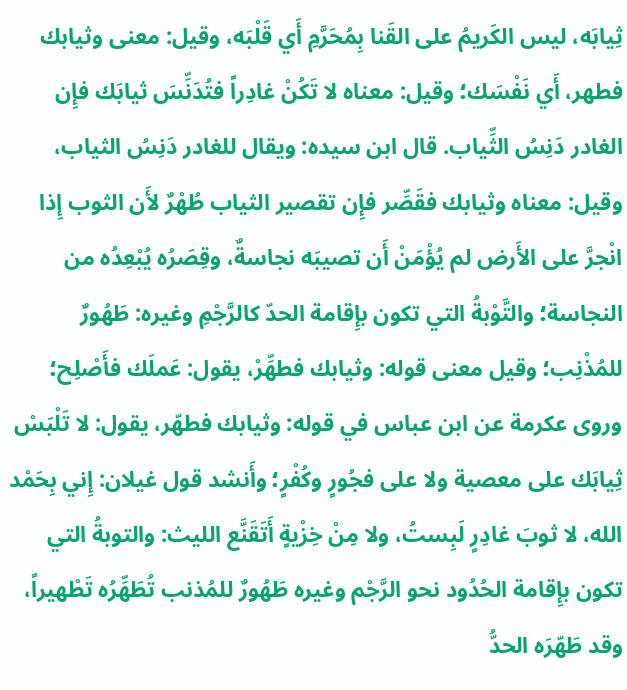ثِيابَه، ليس الكَريمُ على القَنا بِمُحَرَّمِ أَي قَلْبَه، وقيل: معنى وثيابك فطهر، أَي نَفْسَك؛ وقيل: معناه لا تَكُنْ غادِراً فتُدَنِّسَ ثيابَك فإِن الغادر دَنِسُ الثِّياب. قال ابن سيده: ويقال للغادر دَنِسُ الثياب، وقيل: معناه وثيابك فقَصِّر فإِن تقصير الثياب طُهْرٌ لأَن الثوب إِذا انْجرَّ على الأَرض لم يُؤْمَنْ أَن تصيبَه نجاسةٌ، وقِصَرُه يُبْعِدُه من النجاسة؛ والتَّوْبةُ التي تكون بإِقامة الحدّ كالرَّجْمِ وغيره: طَهُورٌ للمُذْنِب؛ وقيل معنى قوله: وثيابك فطهِّرْ، يقول: عَملَك فأَصْلِح؛ وروى عكرمة عن ابن عباس في قوله: وثيابك فطهّر، يقول: لا تَلْبَسْ ثِيابَك على معصية ولا على فجُورٍ وكُفْرٍ؛ وأَنشد قول غيلان: إِني بِحَمْد الله، لا ثوبَ غادِرٍ لَبِستُ، ولا مِنْ خِزْيةٍ أَتَقَنَّع الليث: والتوبةُ التي تكون بإِقامة الحُدُود نحو الرَّجْم وغيره طَهُورٌ للمُذنب تُطَهِّرُه تَطْهيراً، وقد طَهّرَه الحدُّ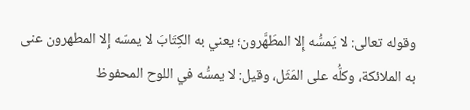وقوله تعالى: لا يَمسُّه إِلا المطَهَّرون؛ يعني به الكِتَابَ لا يمسّه إِلا المطهرون عنى به الملائكة، وكلُّه على المَثَل، وقيل: لا يمسُّه في اللوح المحفوظ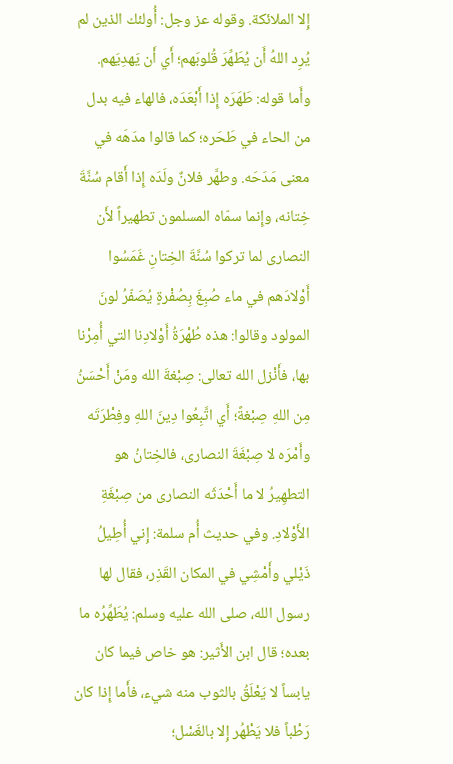إِلا الملائكة. وقوله عز وجل: أُولئك الذين لم يُرِد اللهُ أَن يُطَهِّرَ قُلوبَهم؛ أَي أَن يَهدِيَهم. وأَما قوله: طَهَرَه إِذا أَبْعَدَه، فالهاء فيه بدل من الحاء في طَحَره؛ كما قالوا مدَهَه في معنى مَدَحَه. وطهَّر فلانٌ ولَدَه إِذا أَقام سُنَّةَ خِتانه، وإِنما سمّاه المسلمون تطهيراً لأَن النصارى لما تركوا سُنَّةَ الخِتانِ غَمَسُوا أَوْلادَهم في ماء صُبِغَ بِصُفْرةٍ يُصَفّرُ لونَ المولود وقالوا: هذه طُهْرَةُ أَوْلادِنا التي أُمِرْنا بها، فأَنْزل الله تعالى: صِبْغةَ الله ومَنْ أَحْسَنُ مِن اللهِ صِبْغةً؛ أَي اتَّبِعُوا دِينَ اللهِ وفِطْرَتَه وأَمْرَه لا صِبْغَةَ النصارى، فالخِتانُ هو التطهِيرُ لا ما أَحْدَثَه النصارى من صِبْغَةِ الأَوْلادِ. وفي حديث أُم سلمة: إِني أُطِيلُ ذَيْلي وأَمْشِي في المكان القَذِر، فقال لها رسول الله، صلى الله عليه وسلم: يُطَهِّرُه ما بعده؛ قال ابن الأَثير: هو خاص فيما كان يابساً لا يَعْلَقُ بالثوب منه شيء، فأَما إِذا كان رَطْباً فلا يَطْهُر إِلا بالغَسْل؛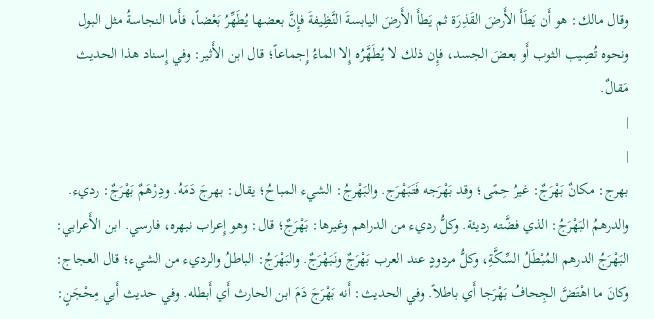وقال مالك: هو أَن يَطَأَ الأَرضَ القَذِرَة ثم يَطأَ الأَرضَ اليابسةَ النَّظِيفةَ فإِنَّ بعضها يُطَهِّرُ بَعْضاً، فأَما النجاسةُ مثل البول ونحوه تُصِيب الثوب أَو بعضَ الجسد، فإِن ذلك لا يُطَهَّرُه إِلا الماءُ إِجماعاً؛ قال ابن الأَثير: وفي إِسناد هذا الحديث مَقالٌ.
|
|
بهرج: مكانٌ بَهْرَجٌ: غيرُ حِمًى؛ وقد بَهْرَجه فَتَبَهْرَج. والبَهْرجُ: الشيء المباحُ؛ يقال: بهرجَ دَمَهُ. ودِرْهَمٌ بَهْرَجٌ: رديء. والدرهمُ البَهْرَجُ: الذي فضَّته رديئة. وكلُّ رديء من الدراهم وغيرها: بَهْرَجٌ؛ قال: وهو إِعراب نبهره، فارسي. ابن الأَعرابي: البَهْرَجُ الدرهم المُبْطَلُ السِّكَّةِ، وكلُّ مردودٍ عند العرب بَهْرَجٌ ونَبَهْرَجٌ. والبَهْرَجُ: الباطلُ والرديء من الشيء؛ قال العجاج: وكانَ ما اهْتَضَّ الجِحافُ بَهْرَجا أَي باطلاً. وفي الحديث: أَنه بَهْرَجَ دَمَ ابن الحارث أَي أَبطله. وفي حديث أَبي مِحْجَنٍ: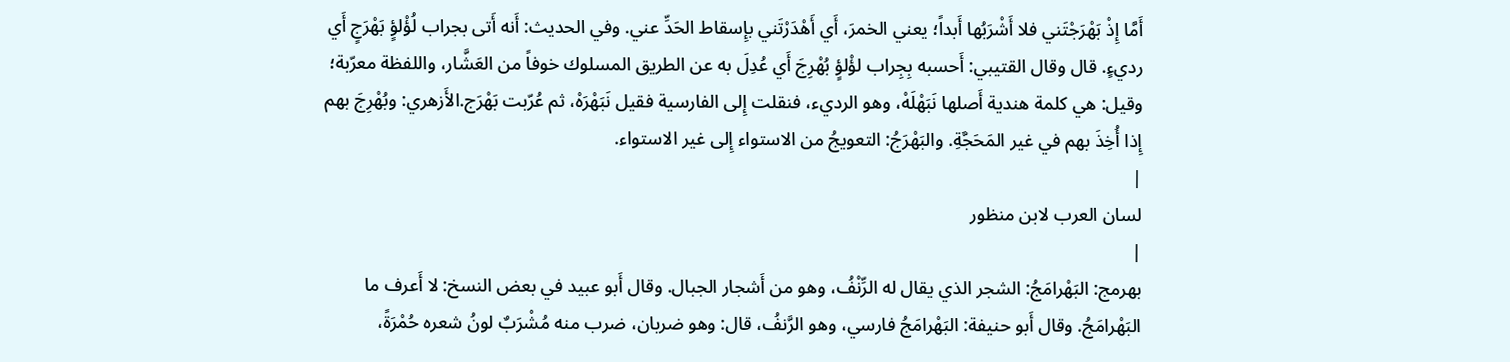أَمَّا إِذْ بَهْرَجْتَني فلا أَشْرَبُها أَبداً؛ يعني الخمرَ، أَي أَهْدَرْتَني بإِسقاط الحَدِّ عني. وفي الحديث: أَنه أَتى بجراب لُؤْلؤٍ بَهْرَجٍ أَي رديءٍ. قال وقال القتيبي: أَحسبه بِجِراب لؤْلؤٍ بُهْرِجَ أَي عُدِلَ به عن الطريق المسلوك خوفاً من العَشَّار، واللفظة معرّبة؛ وقيل: هي كلمة هندية أَصلها نَبَهْلَهْ، وهو الرديء، فنقلت إِلى الفارسية فقيل نَبَهْرَهْ، ثم عُرّبت بَهْرَج.الأَزهري: وبُهْرِجَ بهم إِذا أُخِذَ بهم في غير المَحَجَّةِ. والبَهْرَجُ: التعويجُ من الاستواء إِلى غير الاستواء.
|
لسان العرب لابن منظور
|
بهرمج: البَهْرامَجُ: الشجر الذي يقال له الرِّنْفُ، وهو من أَشجار الجبال. وقال أَبو عبيد في بعض النسخ: لا أَعرف ما البَهْرامَجُ. وقال أَبو حنيفة: البَهْرامَجُ فارسي، وهو الرَّنفُ، قال: وهو ضربان، ضرب منه مُشْرَبٌ لونُ شعره حُمْرَةً،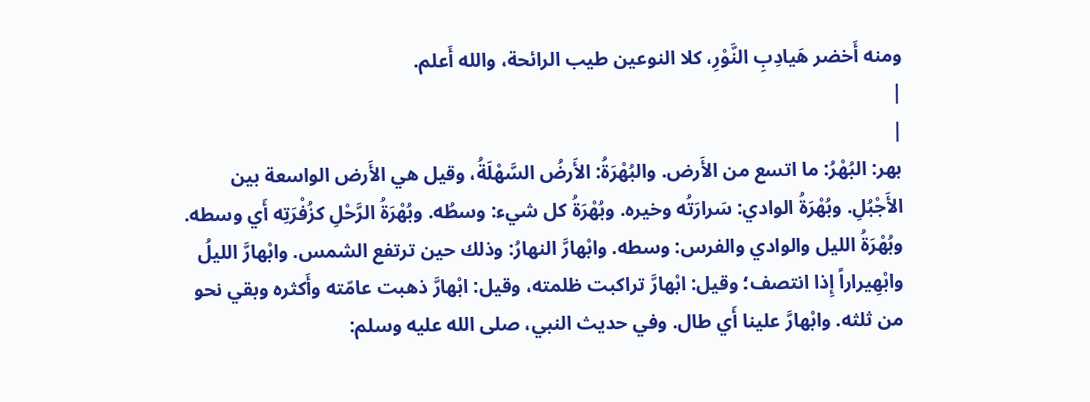ومنه أَخضر هَيادِبِ النَّوْرِ، كلا النوعين طيب الرائحة، والله أَعلم.
|
|
بهر: البُهْرُ: ما اتسع من الأَرض. والبُهْرَةُ: الأَرضُ السَّهْلَةُ، وقيل هي الأَرض الواسعة بين الأَجْبُلِ. وبُهْرَةُ الوادي: سَرارَتُه وخيره. وبُهْرَةُ كل شيء: وسطُه. وبُهْرَةُ الرَّحْلِ كزُفْرَتِه أَي وسطه. وبُهْرَةُ الليل والوادي والفرس: وسطه. وابْهارَّ النهارُ: وذلك حين ترتفع الشمس. وابْهارَّ الليلُ وابْهِيراراً إِذا انتصف؛ وقيل: ابْهارَّ تراكبت ظلمته، وقيل: ابْهارَّ ذهبت عامّته وأَكثره وبقي نحو من ثلثه. وابْهارَّ علينا أَي طال. وفي حديث النبي، صلى الله عليه وسلم: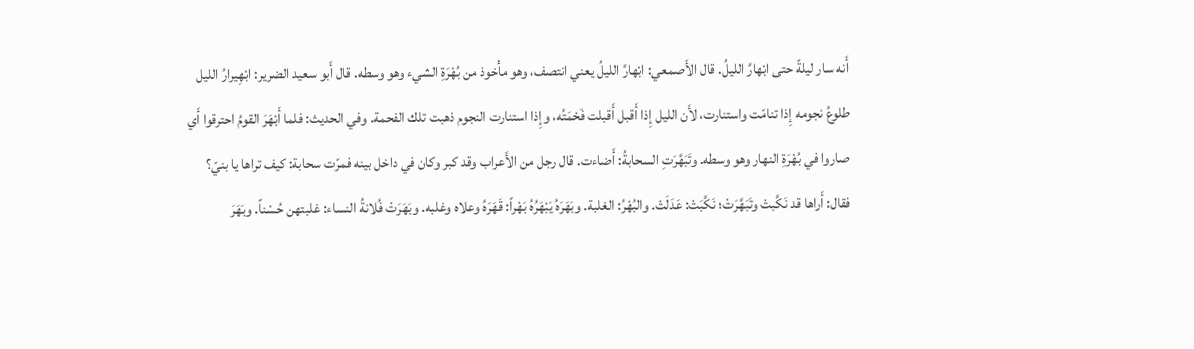أَنه سار ليلةً حتى ابْهارَّ الليلُ. قال الأَصمعي: ابْهارَّ الليلُ يعني انتصف، وهو مأْخوذ من بُهْرَةِ الشيء وهو وسطه. قال أَبو سعيد الضرير: ابْهِيرارُ الليل طلوعُ نجومه إِذا تنامّت واستنارت، لأَن الليل إِذا أَقبل أَقبلت فَحْمَتُه، وإِذا استنارت النجوم ذهبت تلك الفحمة. وفي الحديث: فلما أَبْهَرَ القومُ احترقوا أَي صاروا في بُهْرَةِ النهار وهو وسطه. وتَبَهَّرَتِ السحابةُ: أَضاءت. قال رجل من الأَعراب وقد كبر وكان في داخل بينه فمرّت سحابة: كيف تراها يا بنيّ؟ فقال: أَراها قد نَكَّبتْ وتَبَهَّرَتْ؛ نَكَّبَتْ: عَدَلَتْ. والبُهْرُ: الغلبة. وبَهَرَهُ يَبْهَرُهُ بَهْراً: قَهَرَهُ وعلاه وغلبه. وبَهَرَتْ فُلانةُ النساء: غلبتهن حُسْناً. وبَهَرَ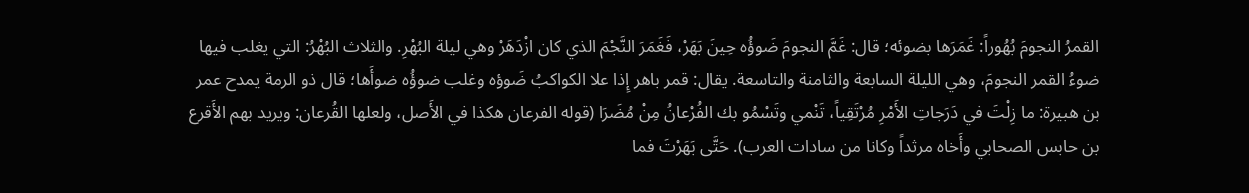القمرُ النجومَ بُهُوراً: غَمَرَها بضوئه؛ قال: غَمَّ النجومَ ضَوؤُه حِينَ بَهَرْ، فَغَمَرَ النَّجْمَ الذي كان ازْدَهَرْ وهي ليلة البُهْرِ. والثلاث البُهْرُ: التي يغلب فيها ضوءُ القمر النجومَ، وهي الليلة السابعة والثامنة والتاسعة. يقال: قمر باهر إِذا علا الكواكبُ ضَوؤه وغلب ضوؤُه ضوأَها؛ قال ذو الرمة يمدح عمر بن هبيرة: ما زِلْتَ في دَرَجاتِ الأَمْرِ مُرْتَقِياً، تَنْمي وتَسْمُو بك الفُرْعانُ مِنْ مُضَرَا (قوله الفرعان هكذا في الأَصل، ولعلها القُرعان: ويريد بهم الأَقرع بن حابس الصحابي وأَخاه مرثداً وكانا من سادات العرب). حَتَّى بَهَرْتَ فما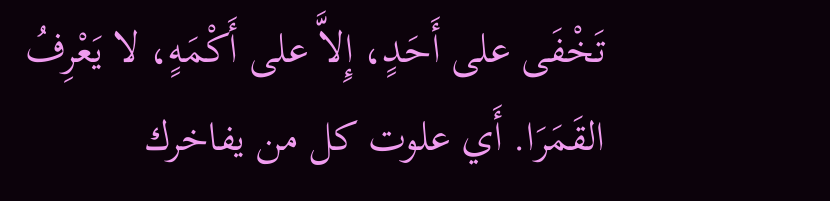تَخْفَى على أَحَدٍ، إِلاَّ على أَكْمَهٍ، لا يَعْرِفُ القَمَرَا. أَي علوت كل من يفاخرك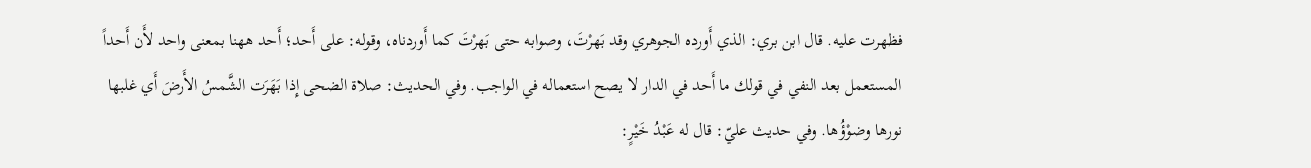فظهرت عليه. قال ابن بري: الذي أَورده الجوهري وقد بَهرْتَ، وصوابه حتى بَهرْتَ كما أَوردناه، وقوله: على أَحد؛ أَحد ههنا بمعنى واحد لأَن أَحداً المستعمل بعد النفي في قولك ما أَحد في الدار لا يصح استعماله في الواجب. وفي الحديث: صلاة الضحى إِذا بَهَرَت الشَّمسُ الأَرضَ أَي غلبها نورها وضوْؤُها. وفي حديث عليّ: قال له عَبْدُ خَيْرٍ: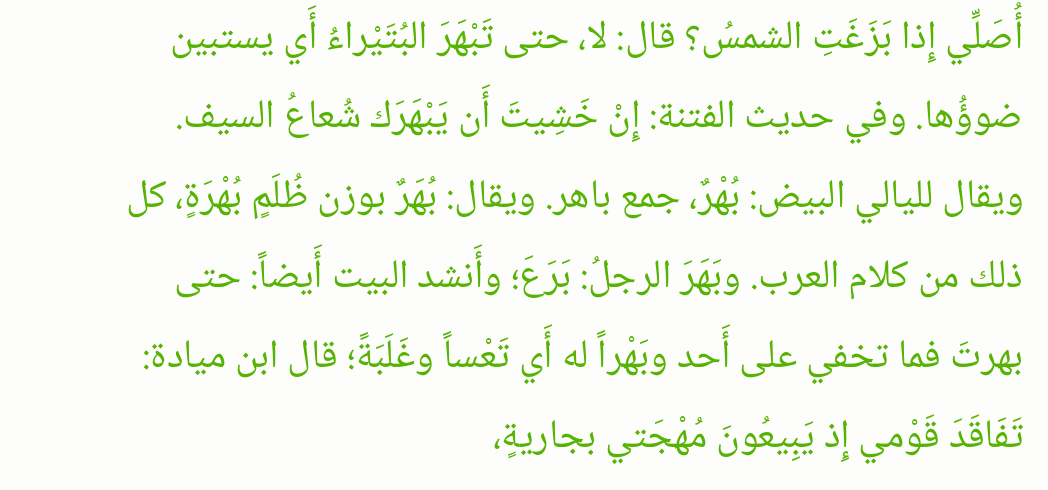أُصَلِّي إِذا بَزَغَتِ الشمسُ؟ قال: لا، حتى تَبْهَرَ البُتَيْراءُ أَي يستبين ضوؤُها. وفي حديث الفتنة: إِنْ خَشِيتَ أَن يَبْهَرَك شُعاعُ السيف. ويقال لليالي البيض: بُهْرٌ، جمع باهر. ويقال: بُهَرٌ بوزن ظُلَمٍ بُهْرَةٍ، كل ذلك من كلام العرب. وبَهَرَ الرجلُ: بَرَعَ؛ وأَنشد البيت أَيضاً: حتى بهرتَ فما تخفي على أَحد وبَهْراً له أَي تَعْساً وغَلَبَةً؛ قال ابن ميادة: تَفَاقَدَ قَوْمي إِذ يَبِيعُونَ مُهْجَتي بجاريةٍ،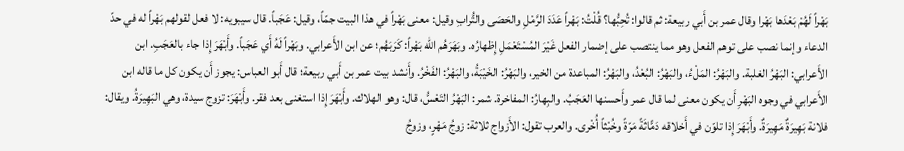بَهْراً لَهُمْ بَعْدَها بَهْرا وقال عمر بن أَبي ربيعة: ثم قالوا: تُحِبُّها؟ قُلْتُ: بَهْراً عَدَدَ الرَّمْلِ والحَصَى والتُّرابِ وقيل: معنى بَهْراً في هذا البيت جمّاً، وقيل: عَجَباً. قال سيبويه: لا فعل لقولهم بَهْراً له في حدّ الدعاء وإنما نصب على توهم الفعل وهو مما ينتصب على إضمار الفعل غَيْرَ المُسْتَعْمَلِ إِظهارُه. وبَهَرَهُم الله بَهْراً: كَرَبَهُم؛ عن ابن الأَعرابي. وبَهْراً لَهُ أَي عَجَباً. وأَبْهَرَ إِذا جاء بالعَجَبِ. ابن الأَعرابي: البَهْرُ الغلبة. والبَهْرُ: المَلْءُ، والبَهْرُ: البُعْدُ، والبَهْرُ: المباعدة من الخير، والبَهْرُ: الخَيْبَةُ، والبَهْرُ: الفَخْرُ. وأَنشد بيت عمر بن أَبي ربيعة؛ قال أَبو العباس: يجوز أَن يكون كل ما قاله ابن الأَعرابي في وجوه البَهْرِ أَن يكون معنى لما قال عمر وأَحسنها العَجَبُ. والبِهارُ: المفاخرة. شمر: البَهْرُ التَعْسُّ، قال: وهو الهلاك. وأَبْهَرَ إِذا استغنى بعد فقر. وأَبْهَرَ: تزوج سيدة، وهي البَهِيرَةُ. ويقال: فلانة بَهِيرَةٌ مَهِيرَةٌ. وأَبْهَرَ إِذا تلوّن في أَخلاقه دَمًّاثَةً مَرّةً وخُبْثاً أُخْرى. والعرب تقول: الأَزواج ثلاثة: زوجُ مَهْرٍ، وزوجُ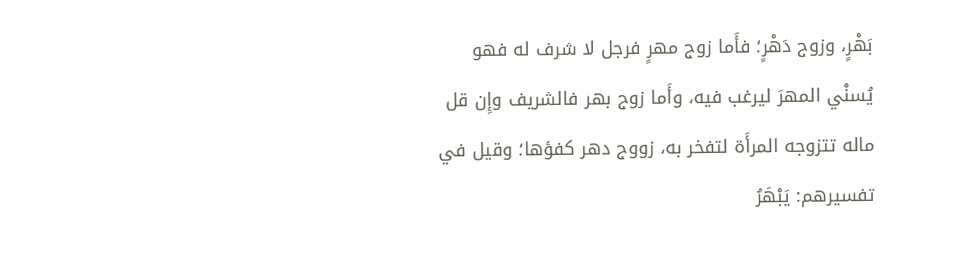بَهْرٍ، وزوج دَهْرٍ؛ فأَما زوج مهرٍ فرجل لا شرف له فهو يُسنْي المهرَ ليرغب فيه، وأَما زوج بهر فالشريف وإِن قل ماله تتزوجه المرأَة لتفخر به، زووج دهر كفؤها؛ وقيل في تفسيرهم: يَبْهَرُ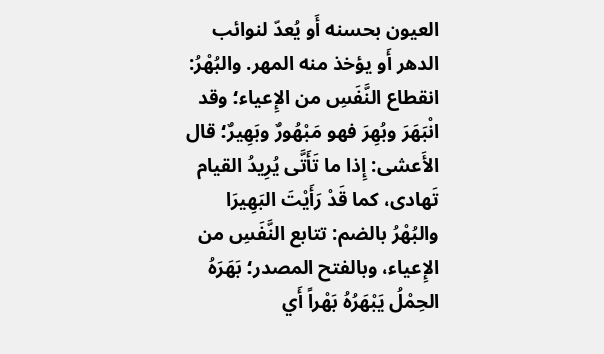العيون بحسنه أَو يُعدّ لنوائب الدهر أَو يؤخذ منه المهر. والبُهْرُ: انقطاع النَّفَسِ من الإِعياء؛ وقد انْبَهَرَ وبُهِرَ فهو مَبْهُورٌ وبَهِيرٌ؛ قال الأَعشى: إِذا ما تَأَتَّى يُرِيدُ القيام تَهادى، كما قَدْ رَأَيْتَ البَهِيرَا والبُهْرُ بالضم: تتابع النَّفَسِ من الإِعياء، وبالفتح المصدر؛ بَهَرَهُ الحِمْلُ يَبْهَرُهُ بَهْراً أَي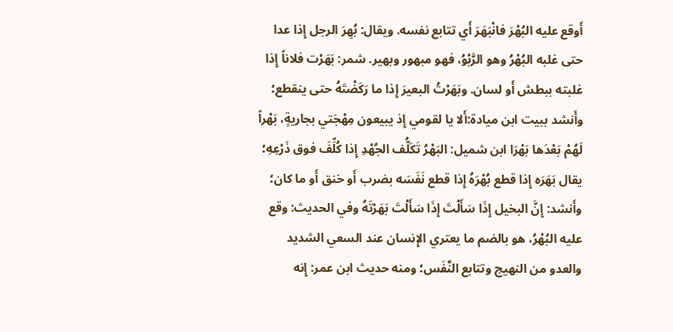أَوقع عليه البُهْرَ فانْبَهَرَ أَي تتابع نفسه. ويقال: بُهِرَ الرجل إِذا عدا حتى غلبه البُهْرُ وهو الرَّبْوُ، فهو مبهور وبهير. شمر: بَهَرْت فلاناً إِذا غلبته ببطش أَو لسان. وبَهَرْتُ البعيرَ إِذا ما رَكَضْتَهُ حتى ينقطع؛ وأَنشد ببيت ابن ميادة:أَلا يا لقومي إِذ يبيعون مِهْجَتي بجاريةٍ، بَهْراً لَهُمْ بَعْدَها بَهْرَا ابن شميل: البَهْرُ تَكَلُّف الجُهْدِ إِذا كُلِّفَ فوق ذَرْعِهِ؛ يقال بَهَرَه إِذا قطع بُهْرَهُ إِذا قطع نَفَسَه بضرب أَو خنق أَو ما كان؛ وأَنشد: إِنَّ البخيل إِذَا سَأَلْتَ إِذَا سَأَلْتَ بَهَرْتَهُ وفي الحديث: وقع عليه البُهْرُ، هو بالضم ما يعتري الإِنسان عند السعي الشديد والعدو من النهيج وتتابع النَّفَس؛ ومنه حديث ابن عمر: إِنه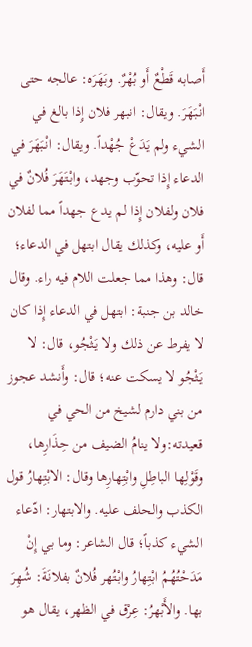أَصابه قَطْعٌ أَو بُهْرٌ. وبَهَرَه: عالجه حتى انْبَهَرَ. ويقال: انبهر فلان إِذا بالغ في الشيء ولم يَدَعْ جُهْداً. ويقال: انْبَهَرَ في الدعاء إِذا تحوّب وجهد، وابْتَهَرَ فُلانٌ في فلان ولفلان إِذا لم يدع جهداً مما لفلان أَو عليه، وكذلك يقال ابتهل في الدعاء؛ قال: وهذا مما جعلت اللام فيه راء. وقال خالد بن جنبة: ابتهل في الدعاء إِذا كان لا يفرط عن ذلك ولا يَثْجُو، قال: لا يَثْجُو لا يسكت عنه؛ قال: وأَنشد عجوز من بني دارم لشيخ من الحي في قعيدته:ولا ينامُ الضيف من حِذَارِها، وقَوْلِها الباطِلِ وابْتِهارِها وقال: الابْتِهارُ قول الكذب والحلف عليه. والابتهار: ادّعاء الشيء كذباً؛ قال الشاعر: وما بي إِنْ مَدَحْتُهُمُ ابْتِهارُ وابْتُهر فُلانٌ بفلانَةَ: شُهِرَ بها. والأَبْهرُ: عِرْق في الظهر، يقال هو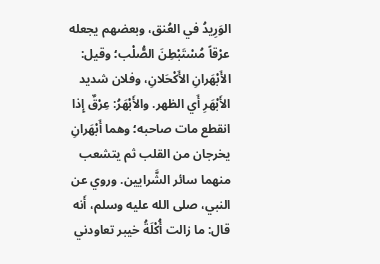الوَرِيدُ في العُنق، وبعضهم يجعله عرْقاً مُسْتَبْطِنَ الصُّلْب؛ وقيل: الأَبْهَرانِ الأَكْحَلانِ، وفلان شديد الأَبْهَرِ أَي الظهر. والأَبْهَرُ: عِرْقٌ إِذا انقطع مات صاحبه؛ وهما أَبْهَرانِ يخرجان من القلب ثم يتشعب منهما سائر الشَّرايين. وروي عن النبي، صلى الله عليه وسلم، أَنه قال: ما زالت أُكْلَةُ خيبر تعاودني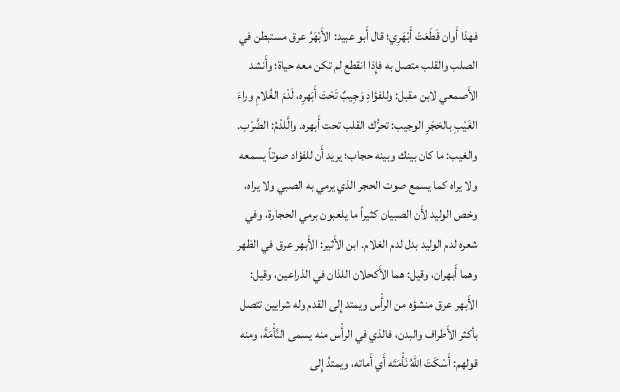فهذا أَوان قَطَعَتْ أَبْهَرِي؛ قال أَبو عبيد: الأَبْهَرُ عرق مستبطن في الصلب والقلب متصل به فإِذا انقطع لم تكن معه حياة؛ وأَنشد الأَصمعي لابن مقبل: وللفؤادِ وَجِيبٌ تَحْتَ أَبَهرِه، لَدْمَ الغُلامِ وراءَ الغَيْبِ بالحَجَرِ الوجيب: تحرُّك القلب تحت أَبهره. والَّلدْمُ: الضَّرْب. والغيب: ما كان بينك وبينه حجاب؛ يريد أَن للفؤاد صوتاً يسمعه ولا يراه كما يسمع صوت الحجر الذي يرمي به الصبي ولا يراه، وخص الوليد لأَن الصبيان كثيراً ما يلعبون برمي الحجارة، وفي شعره لدم الوليد بدل لدم الغلام. ابن الأَثير: الأَبهر عرق في الظهر وهما أَبهران، وقيل: هما الأَكحلان اللذان في الذراعين، وقيل: الأَبهر عرق منشؤه من الرأْس ويمتد إِلى القدم وله شرايين تتصل بأكثر الأَطراف والبدن، فالذي في الرأْس منه يسمى النَّأْمَةَ، ومنه قولهم: أَسْكَتَ اللهُ نَأْمَتَه أَي أَماته، ويمتدُ إِلى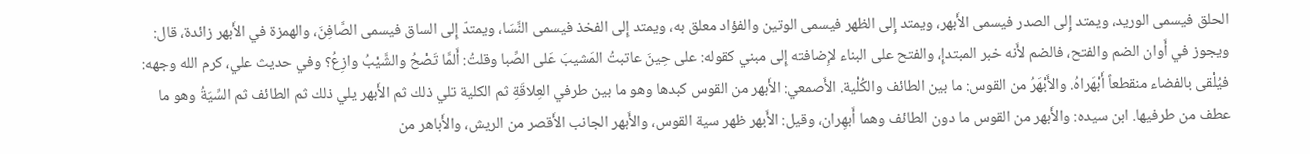الحلق فيسمى الوريد، ويمتد إِلى الصدر فيسمى الأَبهر، ويمتد إِلى الظهر فيسمى الوتين والفؤاد معلق به، ويمتد إِلى الفخذ فيسمى النَّسَا، ويمتدّ إِلى الساق فيسمى الصَّافِنَ، والهمزة في الأَبهر زائدة، قال: ويجوز في أَوان الضم والفتح، فالضم لأَنه خبر المبتدإِ، والفتح على البناء لإِضافته إِلى مبني كقوله: على حِينَ عاتبتُ المَشيبَ عَلى الصِّبا وقلتُ: أَلمَّا تَصْحُ والشَّيْبُ وازِعُ؟ وفي حديث علي، كرم الله وجهه: فيُلْقى بالفضاء منقطعاً أَبْهَراهُ. والأَبْهَرُ من القوس: ما بين الطائف والكُلْية. الأَصمعي: الأَبهر من القوس كبدها وهو ما بين طرفي العِلاقَةِ ثم الكلية تلي ذلك ثم الأَبهر يلي ذلك ثم الطائف ثم السِّيَةُ وهو ما عطف من طرفيها. ابن سيده: والأَبهر من القوس ما دون الطائف وهما أَبهِران، وقيل: الأَبهر ظهر سية القوس، والأَبهر الجانب الأَقصر من الريش، والأَباهر من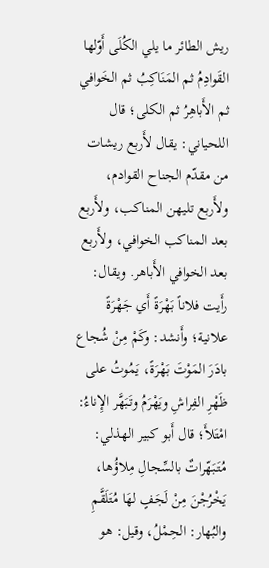ريش الطائر ما يلي الكُلَى أَوّلها القَوادِمُ ثم المَنَاكِبُ ثم الخَوافي ثم الأَباهِرُ ثم الكلى؛ قال اللحياني: يقال لأَربع ريشات من مقدّم الجناح القوادم، ولأَربع تليهن المناكب، ولأَربع بعد المناكب الخوافي، ولأَربع بعد الخوافي الأَباهر. ويقال: رأَيت فلاناً بَهْرَةً أَي جَهْرَةً علانية؛ وأَنشد: وكَمْ مِنْ شُجاع بادَرَ المَوْتَ بَهْرَةً، يَمُوتُ على ظَهْرِ الفِراشِ ويَهْرَمُ وتَبَهَّر الإِناءُ: امْتَلأَ؛ قال أَبو كبير الهذلي: مُتَبَهّراتٌ بالسِّجالِ مِلاؤُها، يَخْرُجْنَ مِنْ لَجَفٍ لهَا مُتَلَقَّمِ والبُهار: الحِمْلُ، وقيل: هو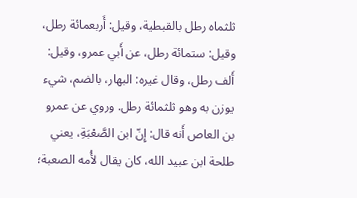ثلثماه رطل بالقبطية، وقيل: أَربعمائة رطل، وقيل: ستمائة رطل، عن أَبي عمرو، وقيل: أَلف رطل، وقال غيره: البهار، بالضم، شيء يوزن به وهو ثلثمائة رطل. وروي عن عمرو بن العاص أَنه قال: إِنّ ابن الصَّعْبَةِ، يعني طلحة ابن عبيد الله، كان يقال لأُمه الصعبة؛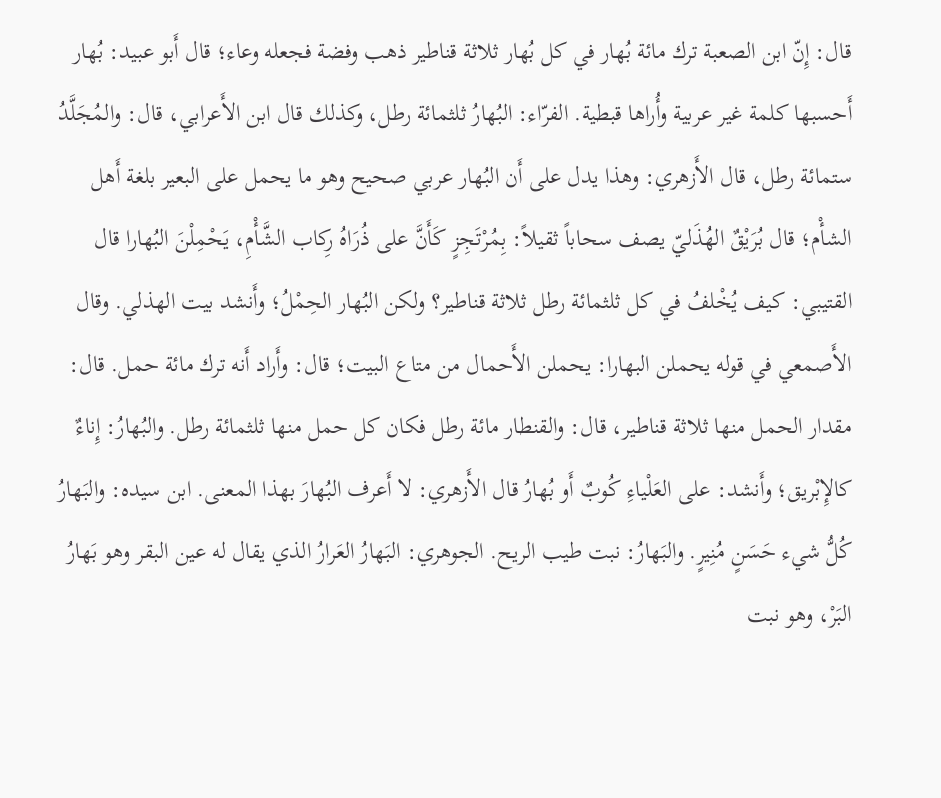قال: إِنّ ابن الصعبة ترك مائة بُهار في كل بُهار ثلاثة قناطير ذهب وفضة فجعله وعاء؛ قال أَبو عبيد: بُهار أَحسبها كلمة غير عربية وأُراها قبطية. الفرّاء: البُهارُ ثلثمائة رطل، وكذلك قال ابن الأَعرابي، قال: والمُجَلَّدُ ستمائة رطل، قال الأَزهري: وهذا يدل على أَن البُهار عربي صحيح وهو ما يحمل على البعير بلغة أَهل الشأْم؛ قال بُرَيْقٌ الهُذَليّ يصف سحاباً ثقيلاً: بِمُرْتَجِزٍ كَأَنَّ على ذُرَاهُ رِكاب الشَّأْمِ، يَحْمِلْنَ البُهارا قال القتيبي: كيف يُخْلفُ في كل ثلثمائة رطل ثلاثة قناطير؟ ولكن البُهار الحِمْلُ؛ وأَنشد بيت الهذلي. وقال الأَصمعي في قوله يحملن البهارا: يحملن الأَحمال من متاع البيت؛ قال: وأَراد أَنه ترك مائة حمل. قال: مقدار الحمل منها ثلاثة قناطير، قال: والقنطار مائة رطل فكان كل حمل منها ثلثمائة رطل. والبُهارُ: إِناءٌ كالإِبْريق؛ وأَنشد: على العَلْياءِ كُوبٌ أَو بُهارُ قال الأَزهري: لا أَعرف البُهارَ بهذا المعنى. ابن سيده: والبَهارُ كُلُّ شيء حَسَنٍ مُنِيرٍ. والبَهارُ: نبت طيب الريح. الجوهري: البَهارُ العَرارُ الذي يقال له عين البقر وهو بَهارُ البَرْ، وهو نبت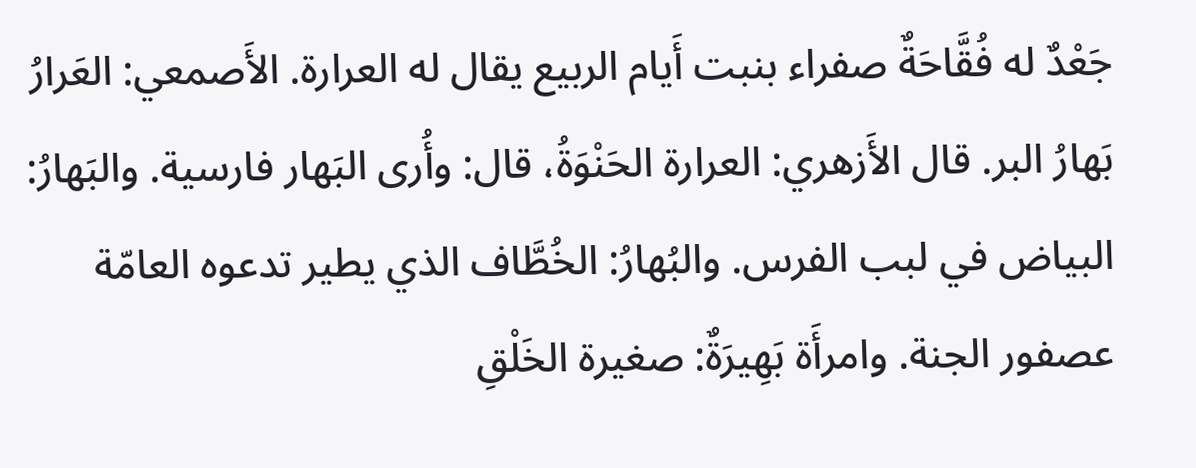جَعْدٌ له فُقَّاحَةٌ صفراء بنبت أَيام الربيع يقال له العرارة. الأَصمعي: العَرارُ بَهارُ البر. قال الأَزهري: العرارة الحَنْوَةُ، قال: وأُرى البَهار فارسية. والبَهارُ: البياض في لبب الفرس. والبُهارُ: الخُطَّاف الذي يطير تدعوه العامّة عصفور الجنة. وامرأَة بَهِيرَةٌ: صغيرة الخَلْقِ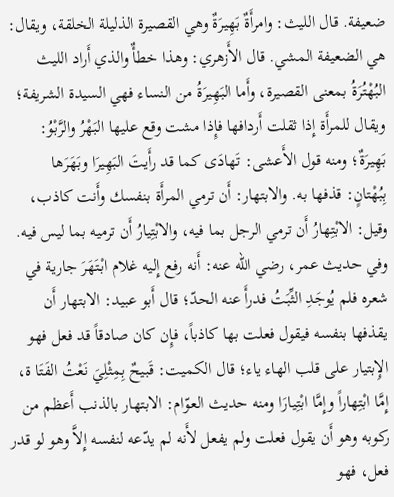ضعيفة. قال الليث: وامرأَةٌ بَهِيرَةٌ وهي القصيرة الذليلة الخلقة، ويقال: هي الضعيفة المشي. قال الأَزهري: وهذا خطأٌ والذي أَراد الليث البُهْتُرَةُ بمعنى القصيرة، وأَما البَهِيرَةُ من النساء فهي السيدة الشريفة؛ ويقال للمرأَة إِذا ثقلت أَردافها فإِذا مشت وقع عليها البَهْرُ والرَّبْوُ: بَهِيرَةٌ؛ ومنه قول الأَعشى: تَهادَى كما قد رأَيتَ البَهِيرَا وبَهَرَها بِبُهْتانٍ: قذفها به. والابتهار: أَن ترمي المرأَة بنفسك وأَنت كاذب، وقيل: الابْتِهارُ أَن ترمي الرجل بما فيه، والابْتِيارُ أَن ترميه بما ليس فيه. وفي حديث عمر، رضي الله عنه: أَنه رفع إِليه غلام ابْتَهَرَ جارية في شعره فلم يُوجَدِ الثِّبَتُ فدرأَ عنه الحدّ؛ قال أَبو عبيد: الابتهار أَن يقذفها بنفسه فيقول فعلت بها كاذباً، فإِن كان صادقاً قد فعل فهو الإِبتيار على قلب الهاء ياء؛ قال الكميت: قَبيحٌ بِمِثْلِيَ نَعْتُ الفَتَا ة، إِمَّا ابْتِهاراً وإِمَّا ابْتِيارَا ومنه حديث العوّام: الابتهار بالذنب أَعظم من ركوبه وهو أَن يقول فعلت ولم يفعل لأَنه لم يدّعه لنفسه إِلاَّ وهو لو قدر فعل، فهو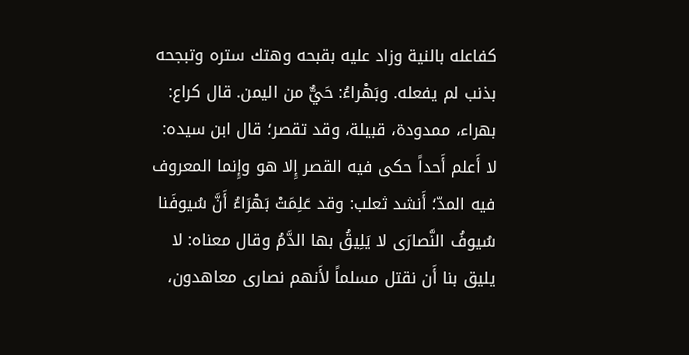كفاعله بالنية وزاد عليه بقبحه وهتك ستره وتبجحه بذنب لم يفعله. وبَهْراءُ: حَيٌّ من اليمن. قال كراع: بهراء، ممدودة، قبيلة، وقد تقصر؛ قال ابن سيده: لا أَعلم أَحداً حكى فيه القصر إِلا هو وإِنما المعروف فيه المدّ؛ أَنشد ثعلب: وقد عَلِمَتْ بَهْرَاءُ أَنَّ سُيوفَنا سُيوفُ النَّصارَى لا يَلِيقُ بها الدَّمُ وقال معناه: لا يليق بنا أَن نقتل مسلماً لأَنهم نصارى معاهدون،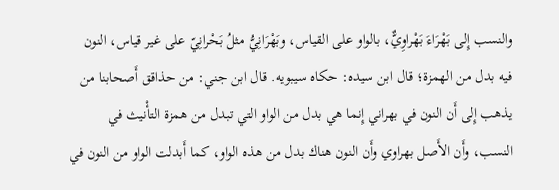والنسب إِلى بَهْرَاءَ بَهْراوِيٌّ، بالواو على القياس، وبَهْرَانِيُّ مثلُ بَحْرانِيّ على غير قياس، النون فيه بدل من الهمزة؛ قال ابن سيده: حكاه سيبويه. قال ابن جني: من حذاقق أَصحابنا من يذهب إِلى أَن النون في بهراني إِنما هي بدل من الواو التي تبدل من همزة التأْنيث في النسب، وأَن الأَصل بهراوي وأَن النون هناك بدل من هذه الواو، كما أَبدلت الواو من النون في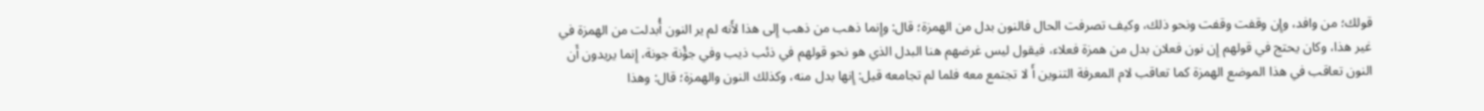قولك؛ من وافد، وإِن وقفت وقفت ونحو ذلك، وكيف تصرفت الحال فالنون بدل من الهمزة؛ قال: وإِنما ذهب من ذهب إِلى هذا لأَنه لم ير النون أُبدلت من الهمزة في غير هذا، وكان يحتج في قولهم إِن نون فعلان بدل من همزة فعلاء، فيقول ليس غرضهم هنا البدل الذي هو نحو قولهم في ذئب ذيب وفي جؤْنة جونة، إِنما يريدون أَن النون تعاقب في هذا الموضع الهمزة كما تعاقب لام المعرفة التنوين أَ لا تجتمع معه فلما لم تجامعه قيل: إِنها بدل منه، وكذلك النون والهمزة؛ قال: وهذا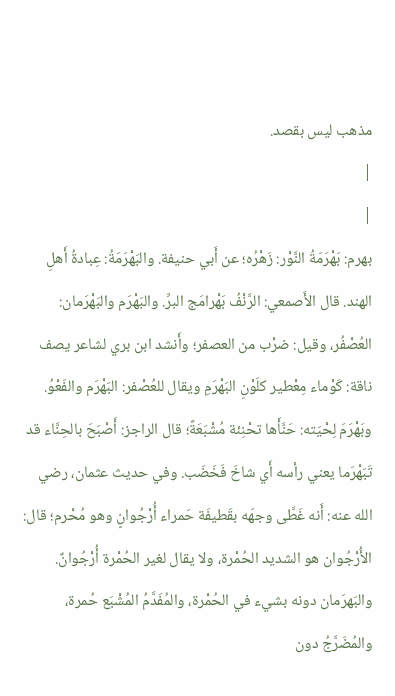مذهب ليس بقصد.
|
|
بهرم: بَهْرَمَةُ النَّوْر: زَهْرُه؛ عن أَبي حنيفة. والبَهْرَمَةُ: عِبادةُ أَهلِ الهند. قال الأَصمعي: الرَّنْفُ بَهْرامَج البرِّ. والبَهْرَم والبَهْرَمان: العُصْفُر، وقيل: ضرْب من العصفر؛ وأَنشد ابن بري لشاعر يصف ناقة: كَوْماء مِعْطير كلَوْنِ البَهْرَمِ ويقال للعُصْفر: البَهْرَم والفَعْوُ. وبَهْرَمَ لِحْيَته: حَنَّأَها تحْنِئة مُشْبَعَةً؛ قال الراجز: أَصْبَحَ بالحِنَّاء قد تَبَهْرَما يعني رأسه أَي شاخَ فَخَضَب. وفي حديث عثمان، رضي الله عنه: أَنه غَطَّى وجهَه بقَطيفَة حَمراء أُرْجُوانٍ وهو مُحْرم؛ قال: الأُرْجُوان هو الشديد الحُمْرة، ولا يقال لغير الحُمْرة أُرْجُوانٌ. والبَهرَمان دونه بشيء في الحُمْرة، والمُفَدَّمُ المُشْبَع حُمرة، والمُضَرَّجُ دون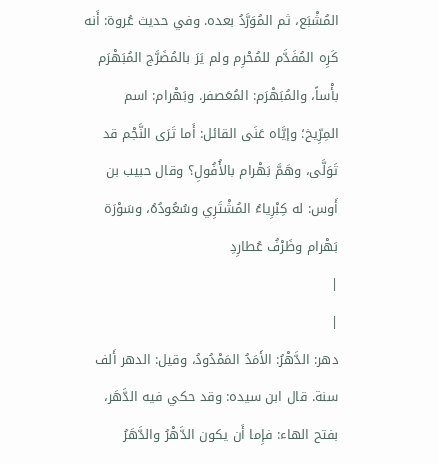المُشْبَع، ثم المُوَرَّدُ بعده. وفي حديث عُروة: أَنه كَرِه المُفَدَّم للمُحْرِم ولم يَرَ بالمُضَرَّج المُبَهْرَم بأْساً، والمُبَهْرَم: المُعَصفر. وبَهْرام: اسم المِرِّيخ؛ وإيَّاه عَنَى القائل: أَما تَرَى النَّجْم قد تَوَلَّى، وهَمَّ بَهْرام بالأُفُولِ؟ وقال حبيب بن أَوس: له كِبْرِياءُ المُشْتَرِي وسُعُودُهُ، وسَوْرَة بَهْرام وظَرْفُ عُطارِدِ
|
|
دهر: الدَّهْرُ: الأَمَدُ المَمْدُودُ، وقيل: الدهر أَلف سنة. قال ابن سيده: وقد حكي فيه الدَّهَر، بفتح الهاء: فإِما أَن يكون الدَّهْرُ والدَّهَرُ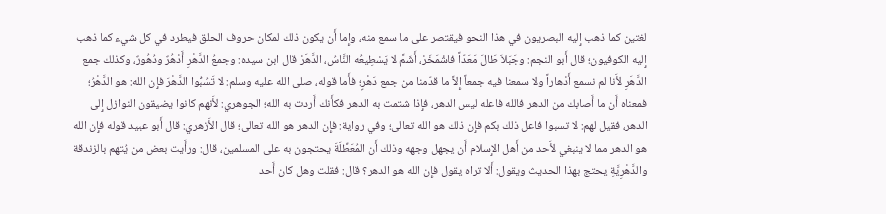لغتين كما ذهب إِليه البصريون في هذا النحو فيقتصر على ما سمع منه، وإِما أَن يكون ذلك لمكان حروف الحلق فيطرد في كل شيء كما ذهب إِليه الكوفيون؛ قال أَبو النجم: وجَبَلاَ طَالَ مَعَدّاً فاشْمَخَرْ، أَشَمَّ لا يَسْطِيعُه النَّاسُ، الدَّهَرْ قال ابن سيده: وجمعُ الدَّهْرِ أَدْهُرٌ ودُهُورٌ، وكذلك جمع الدَّهَرِ لأَنا لم نسمع أَدْهاراً ولا سمعنا فيه جمعاً إِلاَّ ما قدّمنا من جمع دَهْرٍ؛ فأَما قوله، صلى الله عليه وسلم: لا تَسُبُّوا الدَّهْرَ فإِن الله: هو الدَّهْرُ؛ فمعناه أَن ما أَصابك من الدهر فالله فاعله ليس الدهر، فإِذا شتمت به الدهر فكأَنك أَردت به الله؛ الجوهري: لأَنهم كانوا يضيقون النوازل إِلى الدهر، فقيل لهم: لا تسبوا فاعل ذلك بكم فإِن ذلك هو الله تعالى؛ وفي رواية: فإِن الدهر هو الله تعالى؛ قال الأَزهري: قال أَبو عبيد قوله فإِن الله هو الدهر مما لا ينبغي لأَحد من أَهل الإِسلام أَن يجهل وجهه وذلك أَن المُعَطِّلَةَ يحتجون به على المسلمين، قال: ورأَيت بعض من يُتهم بالزندقة والدَّهْرِيَّةِ يحتج بهذا الحديث ويقول: أَلا تراه يقول فإِن الله هو الدهر؟ قال: فقلت وهل كان أَحد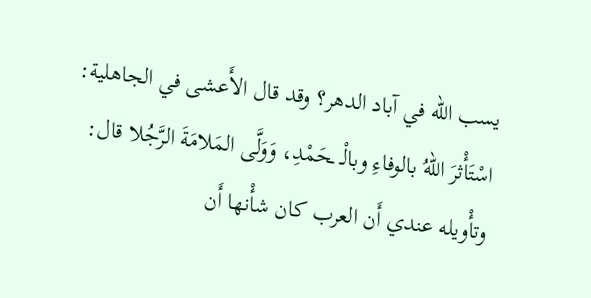يسب الله في آباد الدهر؟ وقد قال الأَعشى في الجاهلية: اسْتَأْثرَ اللهُ بالوفاءِ وبالْـ ـحَمْدِ، وَوَلَّى المَلامَةَ الرَّجُلا قال: وتأْويله عندي أَن العرب كان شأْنها أَن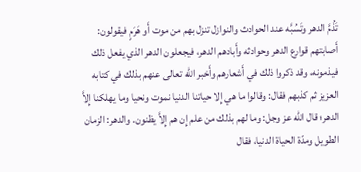تَذُمَّ الدهر وتَسُبَّه عند الحوادث والنوازل تنزل بهم من موت أَو هَرَمٍ فيقولون: أَصابتهم قوارع الدهر وحوادثه وأَبادهم الدهر، فيجعلون الدهر الذي يفعل ذلك فيذمونه، وقد ذكروا ذلك في أَشعارهم وأَخبر الله تعالى عنهم بذلك في كتابه العزيز ثم كذبهم فقال: وقالوا ما هي إِلا حياتنا الدنيا نموت ونحيا وما يهلكنا إِلاَّ الدهر؛ قال الله عز وجل: وما لهم بذلك من علم إِن هم إِلاَّ يظنون. والدهر: الزمان الطويل ومدّة الحياة الدنيا، فقال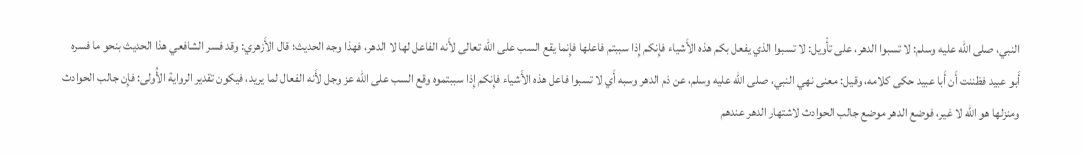النبي، صلى الله عليه وسلم: لا تسبوا الدهر، على تأْويل: لا تسبوا الذي يفعل بكم هذه الأَشياء فإِنكم إِذا سببتم فاعلها فإِنما يقع السب على الله تعالى لأَنه الفاعل لها لا الدهر، فهذا وجه الحديث؛ قال الأَزهري: وقد فسر الشافعي هذا الحديث بنحو ما فسره أَبو عبيد فظننت أَن أَبا عبيد حكى كلامه، وقيل: معنى نهي النبي، صلى الله عليه وسلم، عن ذم الدهر وسبه أَي لا تسبوا فاعل هذه الأَشياء فإِنكم إِذا سببتموه وقع السب على الله عز وجل لأَنه الفعال لما يريد، فيكون تقدير الرواية الأُولى: فإِن جالب الحوادث ومنزلها هو الله لا غير، فوضع الدهر موضع جالب الحوادث لاشتهار الدهر عندهم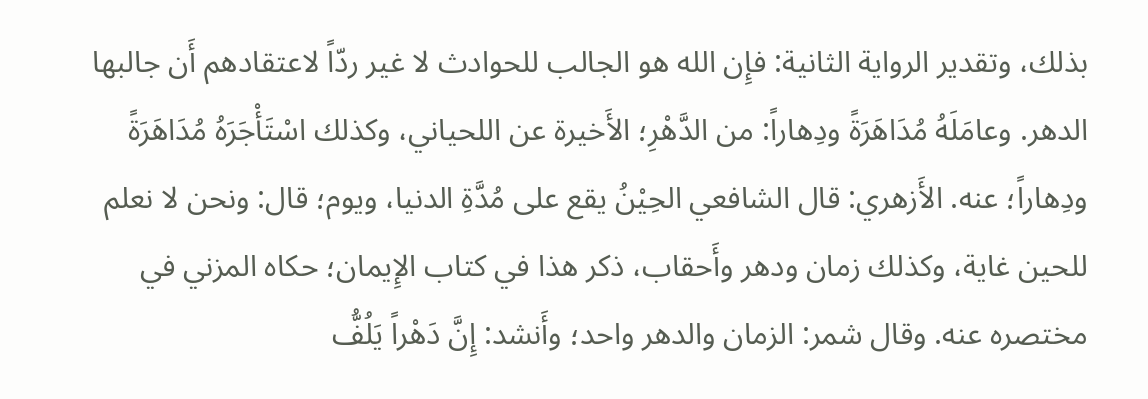بذلك، وتقدير الرواية الثانية: فإِن الله هو الجالب للحوادث لا غير ردّاً لاعتقادهم أَن جالبها الدهر. وعامَلَهُ مُدَاهَرَةً ودِهاراً: من الدَّهْرِ؛ الأَخيرة عن اللحياني، وكذلك اسْتَأْجَرَهُ مُدَاهَرَةً ودِهاراً؛ عنه. الأَزهري: قال الشافعي الحِيْنُ يقع على مُدَّةِ الدنيا، ويوم؛ قال: ونحن لا نعلم للحين غاية، وكذلك زمان ودهر وأَحقاب، ذكر هذا في كتاب الإِيمان؛ حكاه المزني في مختصره عنه. وقال شمر: الزمان والدهر واحد؛ وأَنشد: إِنَّ دَهْراً يَلُفُّ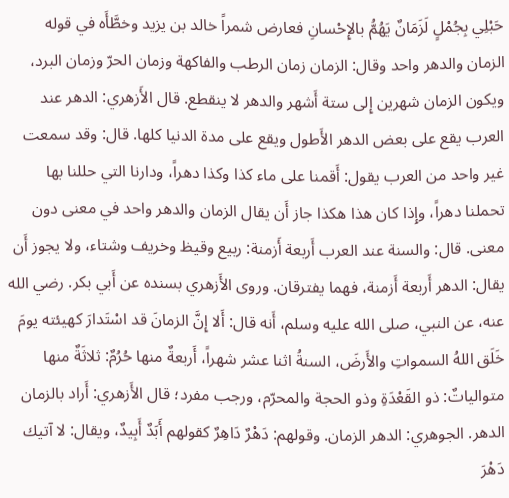حَبْلِي بِجُمْلٍ لَزَمَانٌ يَهُمُّ بالإِحْسانِ فعارض شمراً خالد بن يزيد وخطَّأَه في قوله الزمان والدهر واحد وقال: الزمان زمان الرطب والفاكهة وزمان الحرّ وزمان البرد، ويكون الزمان شهرين إِلى ستة أَشهر والدهر لا ينقطع. قال الأَزهري: الدهر عند العرب يقع على بعض الدهر الأَطول ويقع على مدة الدنيا كلها. قال: وقد سمعت غير واحد من العرب يقول: أَقمنا على ماء كذا وكذا دهراً، ودارنا التي حللنا بها تحملنا دهراً، وإِذا كان هذا هكذا جاز أَن يقال الزمان والدهر واحد في معنى دون معنى. قال: والسنة عند العرب أَربعة أَزمنة: ربيع وقيظ وخريف وشتاء، ولا يجوز أَن يقال: الدهر أَربعة أَزمنة، فهما يفترقان. وروى الأَزهري بسنده عن أَبي بكر. رضي الله عنه، عن النبي، صلى الله عليه وسلم، أَنه قال: أَلا إِنَّ الزمانَ قد اسْتَدارَ كهيئته يومَ خَلَق اللهُ السمواتِ والأَرضَ، السنةُ اثنا عشر شهراً، أَربعةٌ منها حُرُمٌ: ثلاثَةٌ منها متوالياتٌ: ذو القَعْدَةِ وذو الحجة والمحرّم، ورجب مفرد؛ قال الأَزهري: أَراد بالزمان الدهر. الجوهري: الدهر الزمان. وقولهم: دَهْرٌ دَاهِرٌ كقولهم أَبَدٌ أَبِيدٌ، ويقال: لا آتيك دَهْرَ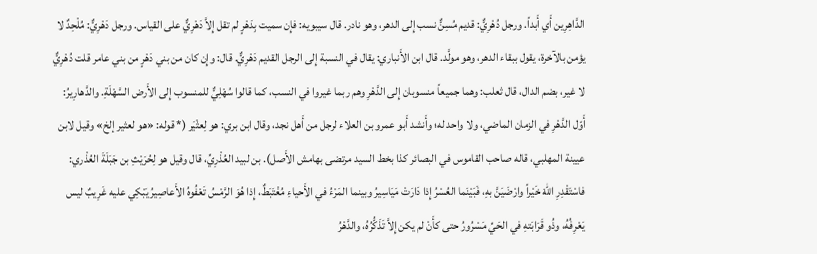الدَّاهِرِين أَي أَبداً. ورجل دُهْرِيٌّ: قديم مُسِنٌّ نسب إِلى الدهر، وهو نادر. قال سيبويه: فإِن سميت بِدَهْرٍ لم تقل إِلاَّ دَهْرِيٌّ على القياس. ورجل دَهْرِيٌّ: مُلْحِدٌ لا يؤمن بالآخرة، يقول ببقاء الدهر، وهو مولَّد. قال ابن الأَنباري: يقال في النسبة إِلى الرجل القديم دَهْرِيٌّ. قال: وإِن كان من بني دَهْرٍ من بني عامر قلت دُهْرِيٌّ لا غير، بضم الدال، قال ثعلب: وهما جميعاً منسوبان إِلى الدَّهْرِ وهم ربما غيروا في النسب، كما قالوا سُهْلِيٌّ للمنسوب إِلى الأَرض السَّهْلَةِ. والدَّهارِيرُ: أَوّل الدَّهْرِ في الزمان الماضي، ولا واحد له؛ وأَنشد أَبو عمرو بن العلاء لرجل من أَهل نجد، وقال ابن بري: هو لِعثْيَر (* قوله: «هو لعثير إلخ» وقيل لابن عيينة المهلبي، قاله صاحب القاموس في البصائر كذا بخط السيد مرتضى بهامش الأَصل). بن لبيد العُذْرِيِّ، قال وقيل هو لِحُرَيْثِ بن جَبَلَةَ العُذْري: فاسْتَقْدِرِ اللهَ خَيْراً وارْضَيَنَّ بهِ، فَبَيْنَما العُسْرُ إِذا دَارَتْ مَيَاسِيرُ وبينما المَرْءُ في الأَحياءِ مُغْتَبَطٌ، إِذا هُوَ الرَّمْسُ تَعْفُوهُ الأَعاصِيرُ يَبْكِي عليه غَرِيبٌ ليس يَعْرِفُهُ، وذُو قَرَابَتهِ في الحَيِّ مَسْرُورُ حتى كأَنْ لم يكن إِلاَّ تَذَكُّرُهُ، والدَّهْرُ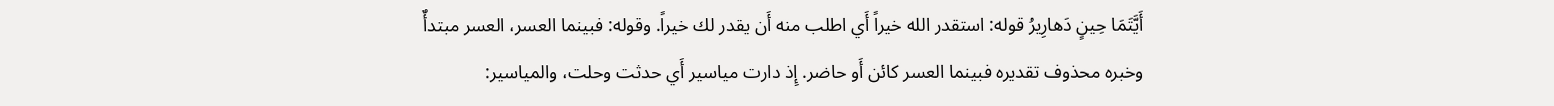أَيَّتَمَا حِينٍ دَهارِيرُ قوله: استقدر الله خيراً أَي اطلب منه أَن يقدر لك خيراً. وقوله: فبينما العسر، العسر مبتدأٌ وخبره محذوف تقديره فبينما العسر كائن أَو حاضر. إِذ دارت مياسير أَي حدثت وحلت، والمياسير: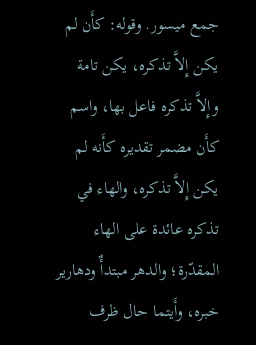جمع ميسور. وقوله: كأَن لم يكن إِلاَّ تذكره، يكن تامة وإِلاَّ تذكره فاعل بها، واسم كأَن مضمر تقديره كأَنه لم يكن إِلاَّ تذكره، والهاء في تذكره عائدة على الهاء المقدّرة؛ والدهر مبتدأٌ ودهارير خبره، وأَيتما حال ظرف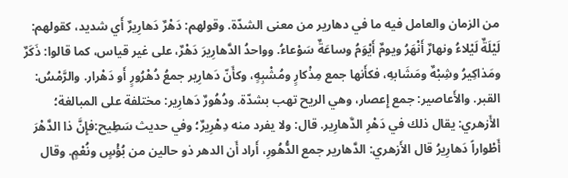من الزمان والعامل فيه ما في دهارير من معنى الشدّة. وقولهم: دَهْرٌ دَهارِيرٌ أَي شديد، كقولهم: لَيْلَةٌ لَيْلاءُ ونهارٌ أَنْهَرُ ويومٌ أَيْوَمُ وساعَةٌ سَوْعاءُ. وواحدُ الدَّهارِيرَ دَهْرٌ، على غير قياس، كما قالوا: ذَكَرٌ ومَذاكِيرُ وشِبْهٌ ومَشَابهِ، فكأَنها جمع مِذْكارٍ ومُشْبِهٍ، وكأَنّ دَهارِير جمعُ دُهْرُورٍ أَو دَهْرار. والرَّمْسُ: القبر. والأَعاصير: جمع إِعصار، وهي الريح تهب بشدّة. ودُهُورٌ دَهارِير: مختلفة على المبالغة؛ الأَزهري: يقال ذلك في دَهْرِ الدَّهارِير. قال: ولا يفرد منه دِهْرِيرٌ؛ وفي حديث سَطِيح:فإِنَّ ذا الدَّهْرَ أَطْواراً دَهارِيرُ قال الأَزهري: الدَّهارير جمع الدُّهُورِ، أَراد أَن الدهر ذو حالين من بُؤْسٍ ونُعْمٍ. وقال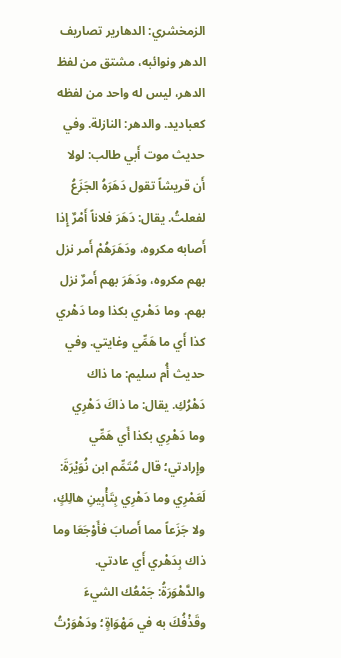الزمخشري: الدهارير تصاريف الدهر ونوائبه، مشتق من لفظ الدهر، ليس له واحد من لفظه كعباديد. والدهر: النازلة. وفي حديث موت أَبي طالب: لولا أَن قريشاً تقول دَهَرَهُ الجَزَعُ لفعلتُ. يقال: دَهَرَ فلاناً أَمْرٌ إِذا أَصابه مكروه، ودَهَرَهُمْ أَمر نزل بهم مكروه، ودَهَرَ بهم أَمرٌ نزل بهم. وما دَهْري بكذا وما دَهْري كذا أَي ما هَمِّي وغايتي. وفي حديث أُم سليم: ما ذاك دَهْرُكِ. يقال: ما ذاكَ دَهْرِي وما دَهْرِي بكذا أَي هَمِّي وإِرادتي؛ قال مُتَمِّم ابن نُوَيْرَةَ: لَعَمْرِي وما دَهْرِي بِتَأْبِينِ هالِكٍ، ولا جَزَعاً مما أَصابَ فأَوْجَعَا وما ذاك بِدَهْري أَي عادتي. والدَّهْوَرَةُ: جَمْعُك الشيءَ وقَذْفُكَ به في مَهْوَاةٍ؛ ودَهْوَرْتُ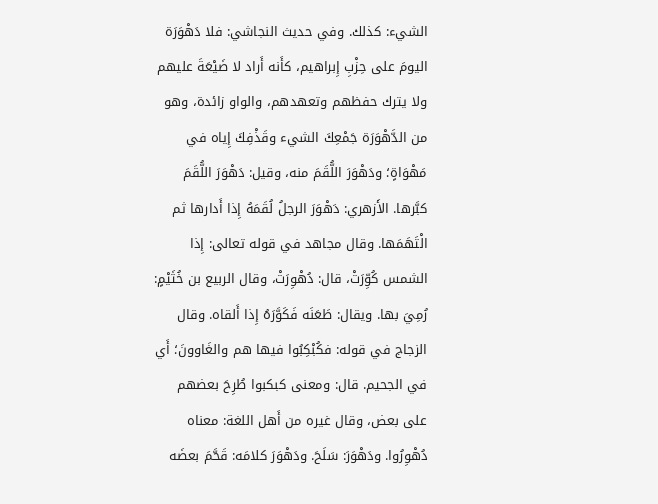الشيء: كذلك. وفي حديث النجاشي: فلا دَهْوَرَة اليومَ على حِزْبِ إِبراهيم، كأَنه أَراد لا ضَيْعَةَ عليهم ولا يترك حفظهم وتعهدهم، والواو زائدة، وهو من الدَّهْوَرَة جَمْعِكَ الشيء وقَذْفِكَ إِياه في مَهْوَاةٍ؛ ودَهْوَرَ اللُّقَمَ منه، وقيل: دَهْوَرَ اللُّقَمَ كبَّرها. الأَزهري: دَهْوَرَ الرجلُ لُقَمَهُ إِذا أَدارها ثم الْتَهَمَها. وقال مجاهد في قوله تعالى: إِذا الشمس كُوِّرَتْ، قال: دُهْوِرَتْ، وقال الربيع بن خُثَيْمٍ: رُمِيَ بها. ويقال: طَعَنَه فَكَوَّرَهُ إِذا أَلقاه. وقال الزجاج في قوله: فكُبْكِبُوا فيها هم والغَاوونَ؛ أَي في الجحيم. قال: ومعنى كبكبوا طُرِحَ بعضهم على بعض، وقال غيره من أَهل اللغة: معناه دُهْوِرُوا. ودَهْوَرَ: سَلَحَ. ودَهْوَرَ كلامَه: قَحَّمَ بعضَه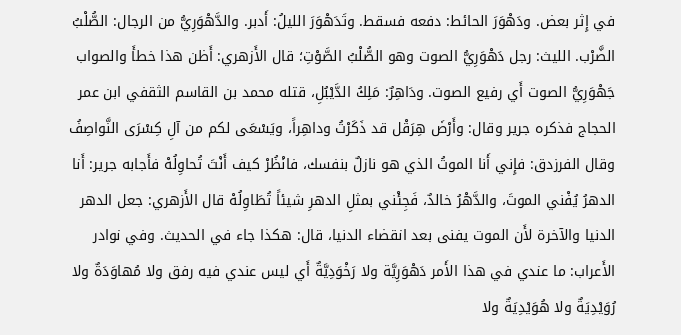في إِثر بعض. ودَهْوَرَ الحائط: دفعه فسقط. وتَدَهْوَرَ الليلُ: أَدبر. والدَّهْوَرِيُّ من الرجال: الصُّلْبُ الضَّرْب. الليث: رجل دَهْوَرِيُّ الصوت وهو الصُّلْبُ الصَّوْتِ؛ قال الأَزهري: أَظن هذا خطأَ والصواب جَهْوَرِيُّ الصوت أَي رفيع الصوت. ودَاهِرٌ: مَلِكُ الدَّيْبُلِ، قتله محمد بن القاسم الثقفي ابن عمر الحجاج فذكره جرير وقال: وأَرْضَ هِرَقْل قد ذَكَرْتُ وداهِراً، ويَسْعَى لكم من آلِ كِسْرَى النَّواصِفُ وقال الفرزدق: فإِني أَنا الموتُ الذي هو نازلٌ بنفسك، فانْظُرْ كيف أَنْتَ تُحاوِلُهْ فأَجابه جرير: أَنا الدهرُ يُفْني الموتَ، والدَّهْرُ خالدٌ، فَجِئْني بمثلِ الدهرِ شيئاً تُطَاوِلُهْ قال الأَزهري: جعل الدهر الدنيا والآخرة لأَن الموت يفنى بعد انقضاء الدنيا، قال: هكذا جاء في الحديث. وفي نوادر الأَعراب: ما عندي في هذا الأَمر دَهْوَرِيَّة ولا رَخْوَدِيَّةٌ أَي ليس عندي فيه رفق ولا مُهاوَدَةٌ ولا رُوَيْدِيَةٌ ولا هُوَيْدِيَةٌ ولا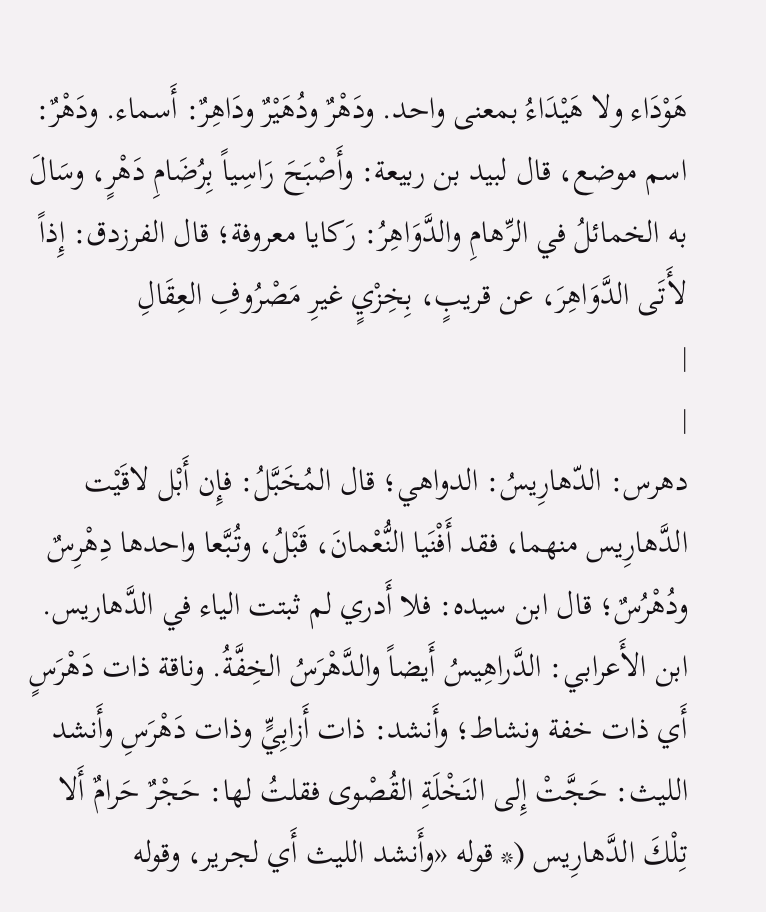هَوْدَاء ولا هَيْدَاءُ بمعنى واحد. ودَهْرٌ ودُهَيْرٌ ودَاهِرٌ: أَسماء. ودَهْرٌ: اسم موضع، قال لبيد بن ربيعة: وأَصْبَحَ رَاسِياً بِرُضَامِ دَهْرٍ، وسَالَ به الخمائلُ في الرِّهامِ والدَّوَاهِرُ: رَكايا معروفة؛ قال الفرزدق: إِذاً لأَتَى الدَّوَاهِرَ، عن قريبٍ، بِخِزْيٍ غيرِ مَصْرُوفِ العِقَالِ
|
|
دهرس: الدّهارِيسُ: الدواهي؛ قال المُخَبَّلُ: فإِن أَبْل لاقَيْت الدَّهارِيس منهما، فقد أَفْنَيا النُّعْمانَ، قَبْلُ، وتُبَّعا واحدها دِهْرِسٌ ودُهْرُسٌ؛ قال ابن سيده: فلا أَدري لم ثبتت الياء في الدَّهاريس. ابن الأَعرابي: الدَّراهِيسُ أَيضاً والدَّهْرَسُ الخِفَّةُ. وناقة ذات دَهْرَسٍ أَي ذات خفة ونشاط؛ وأَنشد: ذات أَزابِيٍّ وذات دَهْرَسِ وأَنشد الليث: حَجَّتْ إِلى النَخْلَةِ القُصْوى فقلتُ لها: حَجْرٌ حَرامٌ أَلا تِلْكَ الدَّهارِيس (* قوله «وأَنشد الليث أَي لجرير، وقوله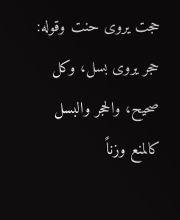حجت يروى حنت وقوله: حجر يروى بسل، وكل صحيح، والحجر والبسل كالمنع وزناً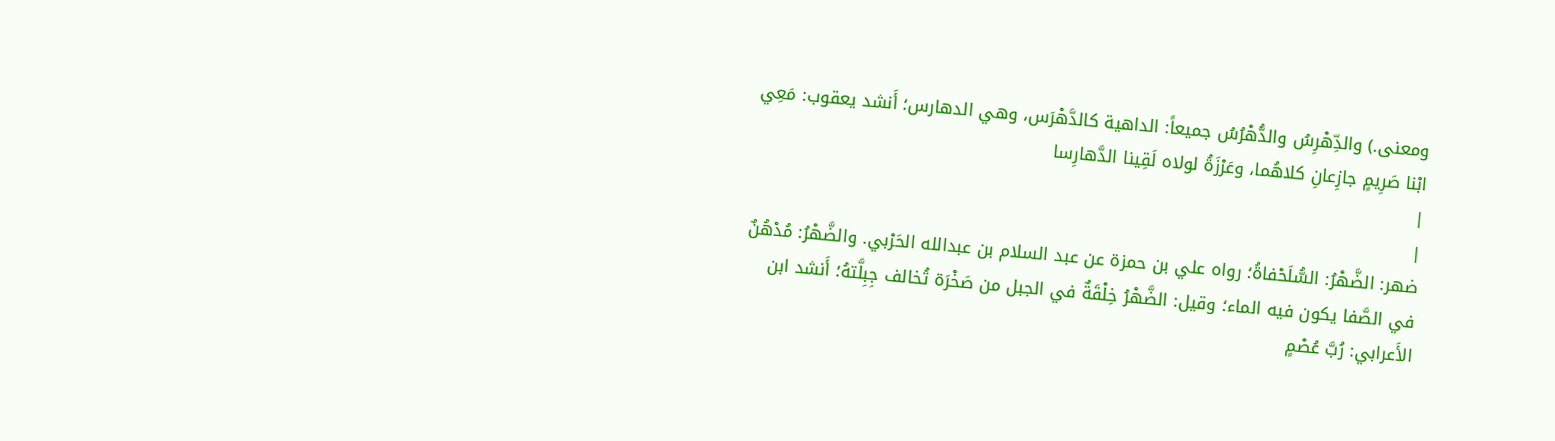ومعنى.) والدِّهْرِسُ والدُّهْرُسُ جميعاً: الداهية كالدَّهْرَس، وهي الدهارس؛ أَنشد يعقوب: مَعِي ابْنا صَرِيمٍ جازِعانِ كلاهُما، وعَرْزَةُ لولاه لَقِينا الدَّهارِسا
|
|
ضهر: الضَّهْرُ: السُّلَحْفاةُ؛ رواه علي بن حمزة عن عبد السلام بن عبدالله الحَرْبي. والضَّهْرُ: مُدْهُنٌ في الصَّفا يكون فيه الماء؛ وقيل: الضَّهْرُ خِلْقَةٌ في الجبل من صَخْرَة تُخالف جِبِلَّتهُ؛ أَنشد ابن الأَعرابي: رُبَّ عُصْمٍ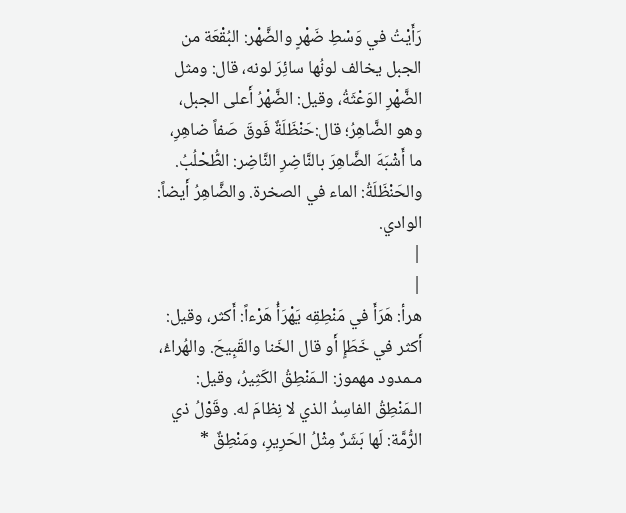رَأَيْتُ في وَسْطِ ضَهْرٍ والضَّهْر: البُقْعَة من الجبل يخالف لونُها سائِرَ لونه، قال: ومثل الضَّهْرِ الوَعْثَةُ، وقيل: الضَّهْرُ أَعلى الجبل، وهو الضَّاهِرُ؛ قال:حَنْظَلَةٌ فَوقَ صَفاً ضاهِرِ، ما أَشْبَهَ الضَّاهِرَ بالنَّاضِرِ النَّاضِر: الطُّحْلُبُ. والحَنْظَلَةُ: الماء في الصخرة. والضَّاهِرُ أَيضاً: الوادي.
|
|
هرأ: هَرَأَ في مَنْطِقِه يَهْرَأُ هَرْءاً: أَكثر، وقيل: أَكثر في خَطَإٍ أَو قال الخَنا والقَبِيحَ. والهُراءُ، مـمدود مهموز: الـمَنْطِقُ الكَثِيرُ، وقيل: الـمَنْطِقُ الفاسِدُ الذي لا نِظامَ له. وقَوْلُ ذي الرُّمَّة: لَها بَشَرٌ مِثْلُ الحَرِيرِ، ومَنْطِقٌ *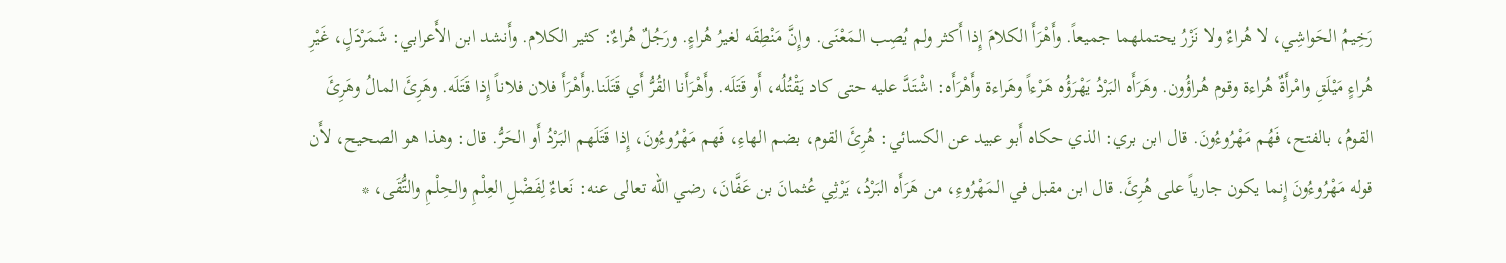رَخِيمُ الحَواشِي، لا هُراءٌ ولا نَزْرُ يحتملهما جميعاً. وأَهْرَأَ الكلامَ إِذا أَكثر ولم يُصِب الـمَعْنَى. وإِنَّ مَنْطِقَه لغيرُ هُراءٍ. ورَجُلٌ هُراءٌ: كثير الكلام. وأَنشد ابن الأَعرابي: شَمَرْدَلٍ، غَيْرِ هُراءٍ مَيْلَقِ وامْرأَةٌ هُراءة وقوم هُراؤُون. وهَرَأَه البَرْدُ يَهْرَؤُه هَرْءاً وهَراءة وأَهْرَأَه: اشْتَدَّ عليه حتى كاد يَقْتُلُه، أَو قَتَلَه. وأَهْرَأَنا القُرُّ أَي قَتَلَنا.وأَهْرَأَ فلان فلاناً إِذا قَتَلَه. وهَرِئَ المالُ وهَرِئَ القومُ، بالفتح، فَهُم مَهْرُوءُونَ. قال ابن بري: الذي حكاه أَبو عبيد عن الكسائي: هُرِئَ القوم، بضم الهاءِ، فَهم مَهْرُوءُونَ، إِذا قَتَلَهم البَرْدُ أَو الحَرُّ. قال: وهذا هو الصحيح، لأَن قوله مَهْرُوءُونَ إِنما يكون جارياً على هُرِئَ. قال ابن مقبل في الـمَهْرُوءِ، من هَرَأَه البَرْدُ، يَرْثِي عُثمانَ بن عَفَّانَ، رضي اللّه تعالى عنه: نَعاءٌ لِفَضْلِ العِلْمِ والحِلْمِ والتُّقَى، *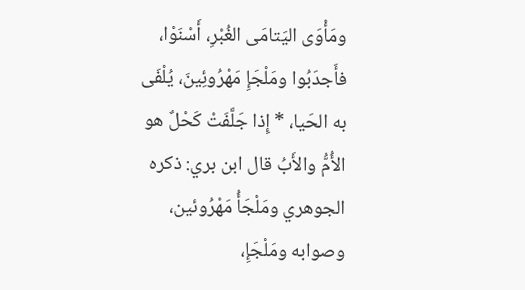ومَأْوَى اليَتامَى الغُبْرِ، أَسْنَوْا، فأَجدَبُوا ومَلْجَإِ مَهْرُوئِينَ، يُلْفَى به الحَيا، * إِذا جَلَّفَتْ كَحْلٌ هو الأُمُّ والأَبُ قال ابن بري: ذكره الجوهري ومَلْجَأُ مَهْرُوئين، وصوابه ومَلْجَإِ،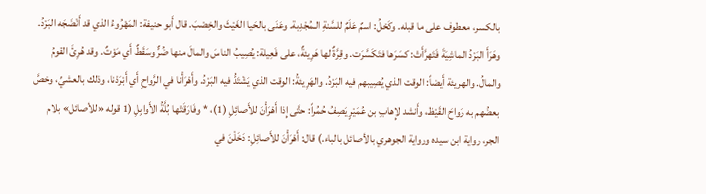بالكسر، معطوف على ما قبله. وكَحْلُ: اسمٌ عَلَمٌ للسَّنةِ الـمُجْدِبة. وعَنَى بالحَيا الغَيْثَ والخِصْبَ. قال أَبو حنيفة: المَهْرُوءُ الذي قد أَنْضَجَه البَرْدُ. وهَرَأَ البَرْدُ الماشِيَةَ فَتَهرَّأَتْ: كسَرَها فتَكَسَّرَت. وقِرَّةٌ لها هَرِيئةٌ، على فَعِيلة: يُصِيبُ الناسَ والمالَ منها ضُرٌّ وسَقَطٌ أَي مَوْتٌ. وقد هُرِئَ القومُ والمالُ. والهريئة أَيضاً: الوقت الذي يُصِيبهم فيه البَرْدُ. والهَرِيئةُ: الوقت الذي يَشْتَدُّ فيه البَرْدُ. وأَهْرَأْنا في الرَّواحِ أَي أَبْرَدْنا، وذلك بالعشيِّ، وخصَّ بعضُهم به رَواحَ القَيْظ، وأَنشد لإِهابِ بن عُمَيْرٍ يَصِفُ حُمُراً: حتَّى إِذا أَهْرَأْنَ للأَصائِلِ (1)، * وفَارَقَتْها بُلَّةُ الأَوابِلِ (1 قوله «للأصائل» بلام الجر، رواية ابن سيده ورواية الجوهري بالأصائل بالباء.) قال: أَهْرَأْنَ للأَصائِلِ: دَخَلْنَ في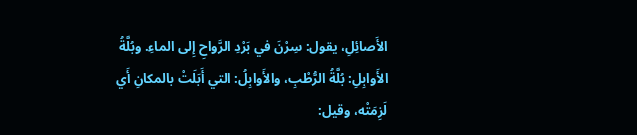الأَصائِلِ، يقول: سِرْنَ في بَرْدِ الرَّواحِ إِلى الماءِ. وبُلَّةُ الأَوابِلِ: بُلَّةُ الرُّطْبِ، والأَوابِلُ: التي أَبَلَتْ بالمكانِ أَي لَزِمَتْه، وقيل: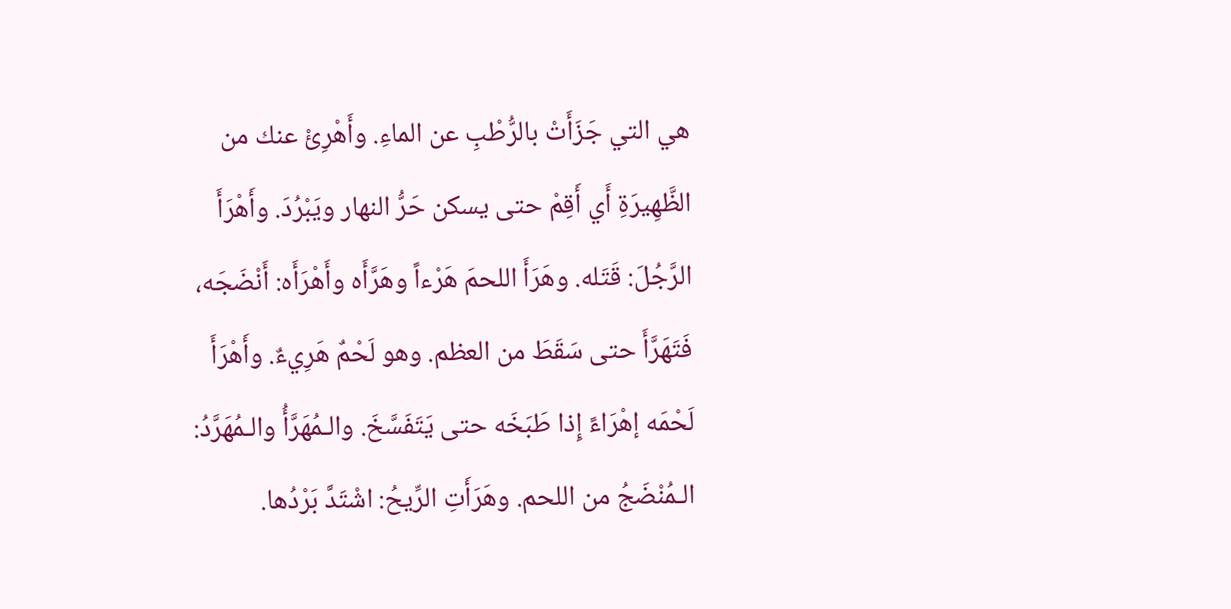هي التي جَزَأَتْ بالرُّطْبِ عن الماءِ. وأَهْرِئْ عنك من الظَّهِيرَةِ أَي أَقِمْ حتى يسكن حَرُّ النهار ويَبْرُدَ. وأَهْرَأَ الرَّجُلَ: قَتَله. وهَرَأَ اللحمَ هَرْءاً وهَرَّأَه وأَهْرَأَه: أَنْضَجَه، فَتَهَرَّأَ حتى سَقَطَ من العظم. وهو لَحْمٌ هَرِيءٌ. وأَهْرَأَ لَحْمَه إهْرَاءً إِذا طَبَخَه حتى يَتَفَسَّخَ. والـمُهَرَّأُ والـمُهَرَّدُ: الـمُنْضَجُ من اللحم. وهَرَأَتِ الرِّيحُ: اشْتَدَّ بَرْدُها.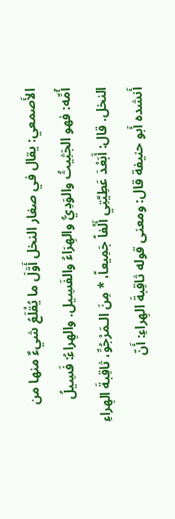الأَصمعي: يقال في صغار النخل أَوَّلَ ما يُقْلَعُ شيءٌ منها من أُمِّه: فهو الجَثِيثُ والوَدِيُّ والهِرَاءُ والفَسِيل. والهِراءُ: فَسِيلُ النخل. قال: أَبَعْدَ عَطِيَّتِي أَلْفاً جَمِيعاً، * مِنَ الـمَرْجُوِّ، ثاقِبةَ الهِراءِ أَنشده أَبو حنيفة قال: ومعنى قوله ثاقِبةَ الهِراءِ: أَنّ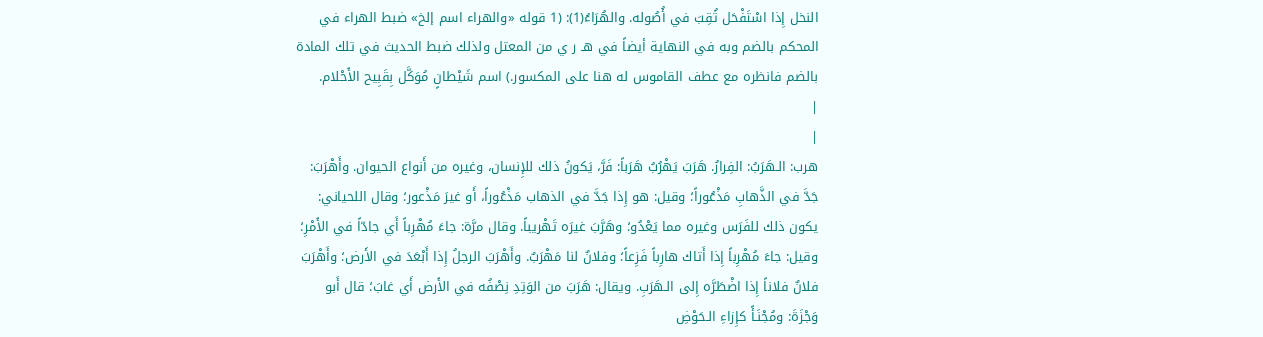النخل إِذا اسْتَفْحَل ثُقِبَ في أُصُوله. والهُرَاءُ(1): (1 قوله «والهراء اسم إلخ» ضبط الهراء في المحكم بالضم وبه في النهاية أيضاً في هـ ر ي من المعتل ولذلك ضبط الحديث في تلك المادة بالضم فانظره مع عطف القاموس له هنا على المكسور.) اسم شَيْطانٍ مُوَكَّل بِقَبِيح الأَحْلام.
|
|
هرب: الـهَرَبُ: الفِرارُ. هَرَبَ يَهْرُبُ هَرَباً: فَرَّ، يَكونُ ذلك للإِنسان، وغيره من أَنواع الحيوان. وأَهْرَبَ: جَدَّ في الذَّهابِ مَذْعُوراً؛ وقيل: هو إِذا جَدَّ في الذهاب مَذْعُوراً، أَو غيرَ مَذْعور؛ وقال اللحياني: يكون ذلك للفَرَس وغيره مما يَعْدُو؛ وهَرَّبَ غيرَه تَهْريباً. وقال مرَّة: جاءَ مُهْرِباً أَي جادّاً في الأَمْرِ؛ وقيل: جاءَ مُهْرِباً إِذا أَتاك هارِباً فَزِعاً؛ وفلانٌ لنا مَهْرَبٌ. وأَهْرَبَ الرجلُ إِذا أَبْعَدَ في الأَرض؛ وأَهْرَبَ فلانٌ فلاناً إِذا اضْطَرَّه إِلى الـهَرَبِ. ويقال: هَرَبَ من الوَتِدِ نِصْفُه في الأَرض أَي غابَ؛ قال أَبو وَجْزَةَ: ومُجْنَـأً كإِزاءِ الـحَوْضِ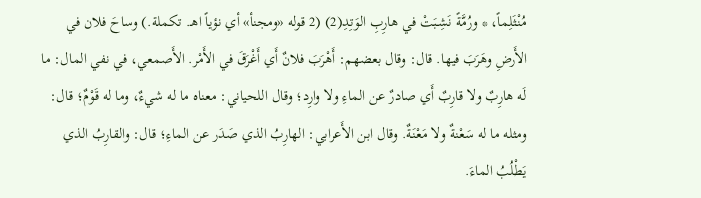مُنْثَلِماً، * ورُمَّةً نَشِـبَتْ في هارِبِ الوَتِدِ(2) (2 قوله «ومجنأ» أي نؤياً اهـ. تكملة.) وساحَ فلان في الأَرضِ وهَرَبَ فيها. قال: وقال بعضهم: أَهْرَبَ فلانٌ أَي أَغْرَقَ في الأَمْر. الأَصمعي، في نفي المال: ما لَه هارِبٌ ولا قارِبٌ أَي صادرٌ عن الماءِ ولا وارِد؛ وقال اللحياني: معناه ما له شيءٌ، وما له قَوْمٌ؛ قال: ومثله ما له سَعْنةٌ ولا مَعْنَةٌ. وقال ابن الأَعرابي: الهارِبُ الذي صَدَر عن الماءِ؛ قال: والقارِبُ الذي يَطْلُبُ الماءَ.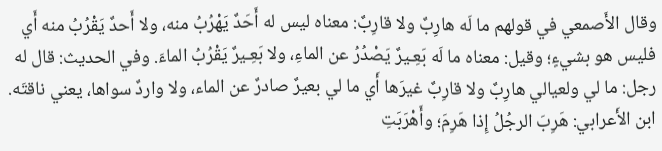وقال الأَصمعي في قولهم ما لَه هارِبٌ ولا قارِبٌ: معناه ليس له أَحَدٌ يَهْرُبُ منه، ولا أَحدٌ يَقْرُبُ منه أَي فليس هو بشيءٍ؛ وقيل: معناه ما لَه بَعِـيرٌ يَصْدُرُ عن الماءِ، ولا بَعِـيرٌ يَقْرُبُ الماءَ. وفي الحديث: قال له رجل: ما لي ولعيالي هارِبٌ ولا قارِبٌ غيرَها أَي ما لي بعيرٌ صادرٌ عن الماء، ولا واردٌ سواها، يعني ناقتَه. ابن الأَعرابي: هَرِبَ الرجُلُ إِذا هَرِمَ؛ وأَهْرَبَتِ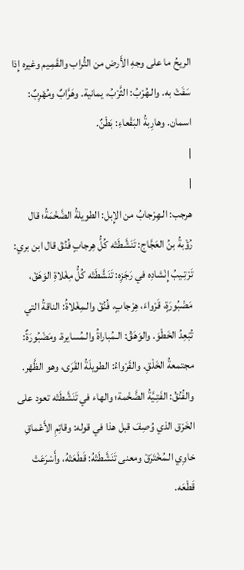الريحُ ما على وجهِ الأَرض من التُّراب والقَمِـيم وغيره إِذا سَفَتْ به. والـهُرْبُ: الثَّرْبُ، يمانية. وهَرَّابٌ ومُهْرِبٌ: اسمان. وهارِبةُ البَقْعاءِ: بَطْنٌ.
|
|
هرجب: الـهِرْجابُ من الإِبل: الطويلةُ الضَّخْمَةُ؛ قال رُؤْبةُ بنُ العَجَّاج: تَنَشَّطَتْه كُلُّ هِرجابٍ فُنُقْ قال ابن بري: تَرْتِـيبُ إِنْشادِه في رَجَزِه: تَنَشَّطَتْه كُلُّ مِغْلاةِ الوَهَقْ، مَضْبُورَةٍ، قَرْواءَ، هِرْجابٍ، فُنُقْ والـمِغْلاةُ: الناقةُ التي تُبْعِدُ الخَطْوَ. والوَهَقُ: الـمُباراةُ والـمُسايرة. ومَضْبُورَةٌ: مجتمعةُ الخَلْقِ. والقَرْواءُ: الطويلَةُ القَرَى، وهو الظَّهْر. والفُنُقُ: الفَتِـيَّةُ الضَّخْمة؛ والهاء في تَنَشَّطَتْه تعود على الخَرْق الذي وُصِفَ قبل هذا في قوله: وقاتِمِ الأَعْماقِ خاوِي الـمُخْتَرَقْ ومعنى تَنَشَّطَتْهُ: قَطَعَتْهُ، وأَسْرَعَتْ قَطْعَه.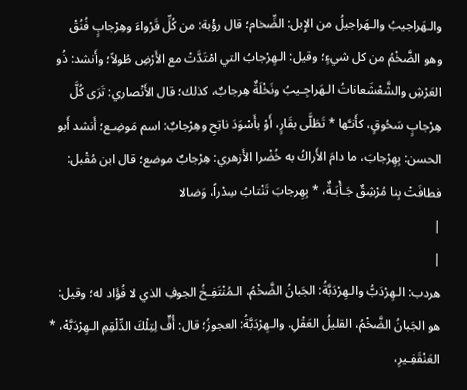والـهَراجيبُ والـهَراجيلُ من الإِبل: الضِّخام؛ قال رؤْبة: من كُلِّ قَرْواءَ وهِرْجابٍ فُنُقْ وهو الضَّخْمُ من كل شيءٍ؛ وقيل: الـهِرْجابُ التي امْتَدَّتْ مع الأَرْضِ طُولاً؛ وأَنشد: ذُو العَرْشِ والشَّعْشَعاناتُ الـهَراجِـيبُ ونَخْلَةٌ هِرجابٌ، كذلك؛ قال الأَنْصاري: تَرَى كُلَّ هِرْجابٍ سَحُوقٍ، كأَنـَّها * تَطَلَّى بقَارٍ، أَوْ بأَسْوَدَ ناتِحِ وهِرْجابٌ: اسم مَوضِـع؛ أَنشد أَبو الحسن: بِهِرْجابَ، ما دامَ الأَراكُ به خُضْرا الأَزهري: هِرْجابٌ موضع؛ قال ابن مُقْبل: فطافَتْ بِنا مُرْشِقٌ جَـأْبَـةٌ، * بِهِرجابَ تَنْتابُ سِدْراً، وَضالا
|
|
هردب: الـهِرْدَبُّ والـهِرْدَبَّةُ: الجَبانُ الضَّخْمُ، الـمُنْتَفِـخُ الجوفِ الذي لا فُؤَاد له؛ وقيل: هو الجَبانُ الضَّخْمُ، القليلُ العَقْلِ. والـهِرْدَبَّةُ: العجوزُ؛ قال: أُفٍّ لِتِلْكَ الدِّلْقِمِ الـهِرْدَبَّهْ، * العَنْقَفِـيرِ،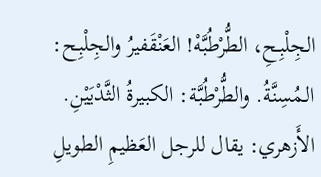الجِلْبِـحِ، الطُّرْطُبَّهْ! العَنْقَفيرُ والجِلْبِـح: الـمُسِنَّةُ. والطُّرْطُبَّة: الكبيرةُ الثَّدْيَيْنِ. الأَزهري: يقال للرجل العَظيمِ الطويلِ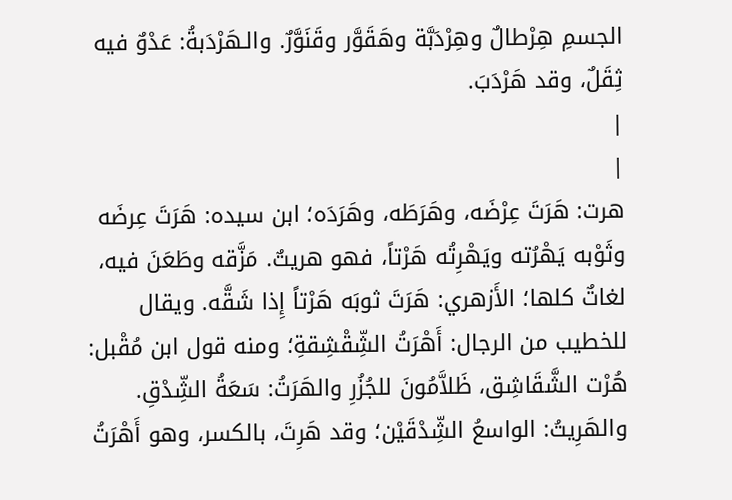الجسمِ هِرْطالٌ وهِرْدَبَّة وهَقَوَّر وقَنَوَّرٌ. والـهَرْدَبةُ: عَدْوٌ فيه ثِقَلٌ، وقد هَرْدَبَ.
|
|
هرت: هَرَتَ عِرْضَه، وهَرَطَه، وهَرَدَه؛ ابن سيده: هَرَتَ عِرضَه وثَوْبه يَهْرُته ويَهْرِتُه هَرْتاً، فهو هريتٌ. مَزَّقه وطَعَنَ فيه، لغاتٌ كلها؛ الأَزهري: هَرَتَ ثوبَه هَرْتاً إِذا شَقَّه. ويقال للخطيب من الرجال: أَهْرَتُ الشِّقْشِقةِ؛ ومنه قول ابن مُقْبل: هُرْت الشَّقَاشِق، ظَلاَّمُونَ للجُزُرِ والهَرَتُ: سَعَةُ الشِّدْقِ. والهَرِيتُ: الواسعُ الشِّدْقَيْن؛ وقد هَرِتَ، بالكسر، وهو أَهْرَتُ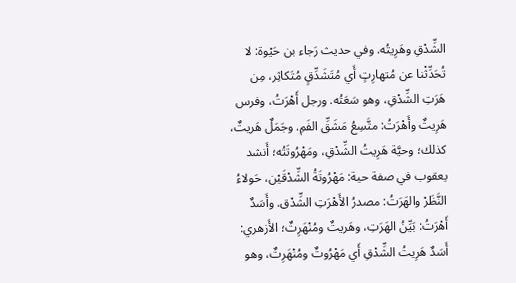الشِّدْقِ وهَرِيتُه. وفي حديث رَجاء بن حَيْوة: لا تُحَدِّثْنا عن مُتهارِتٍ أَي مُتَشَدِّقٍ مُتَكاثِر، مِن هَرَتِ الشِّدْقِ، وهو سَعَتُه. ورجل أَهْرَتُ، وفرس هَرِيتٌ وأَهْرَتُ: متَّسِعُ مَشَقِّ الفَمِ. وجَمَلٌ هَريتٌ، كذلك؛ وحيَّة هَرِيتُ الشِّدْقِ، ومَهْرُوتَتُه؛ أَنشد يعقوب في صفة حية: مَهْرُوتَةُ الشِّدْقَيْن، حَولاءُ النَّظَرْ والهَرَتُ: مصدرُ الأَهْرَتِ الشِّدْق. وأَسَدٌ أَهْرَتُ: بَيِّنُ الهَرَتِ، وهَريتٌ ومُنْهَرِتٌ؛ الأَزهري: أَسَدٌ هَرِيتُ الشِّدْقِ أَي مَهْرُوتٌ ومُنْهَرِتٌ، وهو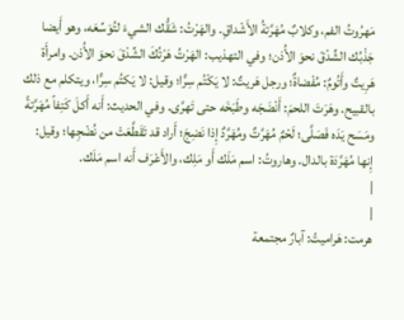مَهرُوتُ الفم، وكلابٌ مُهَرَّتةُ الأَشْداقِ. والهَرْتُ: شَقُّك الشيءَ لتُوَسِّعَه، وهو أَيضا جَذْبُك الشِّدْقَ نحوَ الأُذن؛ وفي التهذيب: الهَرْتُ هَرْتُكَ الشِّدْقَ نحوَ الأُذن. وامرأَة هَرِيتٌ وأَتُومٌ: مُفْضاةٌ؛ ورجل هَريتٌ: لا يَكْتُم سِرًّا؛ وقيل: لا يَكتُم سِرًّا، ويتكلم مع ذلك بالقبيح. وهَرَتَ اللحمَ: أَنْضَجَه وطَبَخَه حتى تَهرَّى. وفي الحديث: أَنه أَكلَ كَتِفاً مُهَرَّتةً ومَسَح يَدَه فَصَلَّى؛ لَحْمٌ مُهَرَّتٌ ومُهَرَّدٌ إِذا نَضِجَ؛ أَراد قد تَقَطَّعَتْ من نُضْجِها؛ وقيل: إِنها مُهَرَّدَة بالدال. وهاروتُ: اسم مَلَك أَو مَلِك، والأَعْرَف أَنه اسم مَلَك.
|
|
هرمت: هَراميتُ: آبارٌ مجتمعة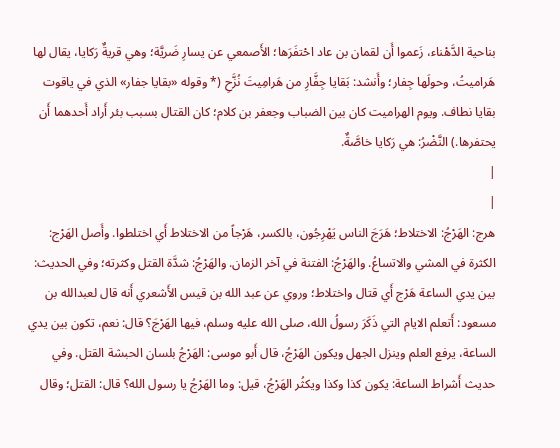بناحية الدَّهْناء، زَعموا أَن لقمان بن عاد احْتفَرَها؛ الأَصمعي عن يسارِ ضَريَّة؛ وهي قريةٌ رَكايا، يقال لها هَراميتُ، وحولَها جِفار؛ وأَنشد: بَقايا جِفَّارِ من هَرامِيتَ نُزَّحِ (* وقوله «بقايا جفار» الذي في ياقوت بقايا نطاف. ويوم الهراميت كان بين الضباب وجعفر بن كلام؛ كان القتال بسبب بئر أَراد أَحدهما أَن يحتفرها.) النَّضْرُ: هي رَكايا خاصَّةٌ.
|
|
هرج: الهَرْجُ: الاختلاط؛ هَرَجَ الناس يَهْرِجُون، بالكسر، هَرْجاً من الاختلاط أَي اختلطوا. وأَصل الهَرْج: الكثرة في المشي والاتساعُ. والهَرْجُ: الفتنة في آخر الزمان. والهَرْجُ: شدَّة القتل وكثرته؛ وفي الحديث: بين يدي الساعة هَرْج أَي قتال واختلاط؛ وروي عن عبد الله بن قيس الأَشعري أَنه قال لعبدالله بن مسعود: أَتعلم الايام التي ذَكَرَ رسولُ الله، صلى الله عليه وسلم، فيها الهَرْجَ؟ قال: نعم، تكون بين يدي الساعة، يرفع العلم وينزل الجهل ويكون الهَرْجُ، قال أَبو موسى: الهَرْجُ بلسان الحبشة القتل. وفي حديث أَشراط الساعة: يكون كذا وكذا ويكثُر الهَرْجُ، قيل: وما الهَرْجُ يا رسول الله؟ قال: القتل؛ وقال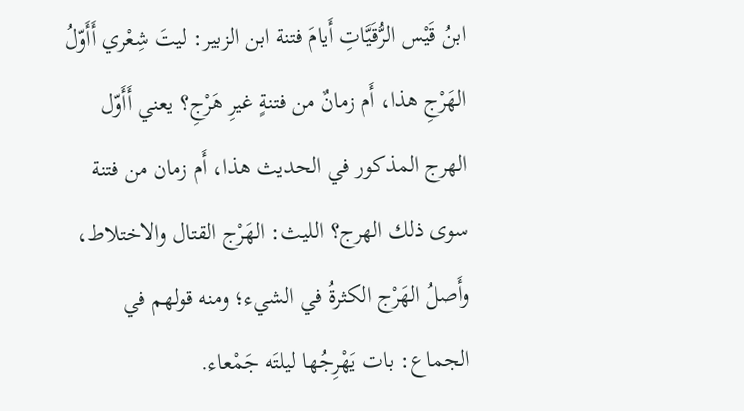ابنُ قَيْس الرُّقَيَّاتِ أَيامَ فتنة ابن الزبير: ليتَ شِعْري أَأَوّلُ الهَرْجِ هذا، أَم زمانٌ من فتنةٍ غيرِ هَرْجِ؟ يعني أَأَوّل الهرج المذكور في الحديث هذا، أَم زمان من فتنة سوى ذلك الهرج؟ الليث: الهَرْج القتال والاختلاط، وأَصلُ الهَرْج الكثرةُ في الشيء؛ ومنه قولهم في الجماع: بات يَهْرِجُها ليلتَه جَمْعاء.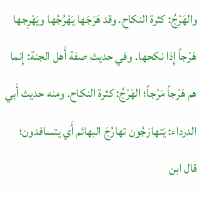والهَرْجُ: كثرة النكاح. وقد هَرَجَها يَهْرُجُها ويَهْرِجها هَرْجاً إِذا نكحها. وفي حديث صفة أَهل الجنة: إِنما هم هَرْجاً مَرْجاً؛ الهَرْجُ: كثرة النكاح. ومنه حديث أَبي الدرداء: يَتهارَجُون تهارُجَ البهائم أَي يتسافدون؛ قال ابن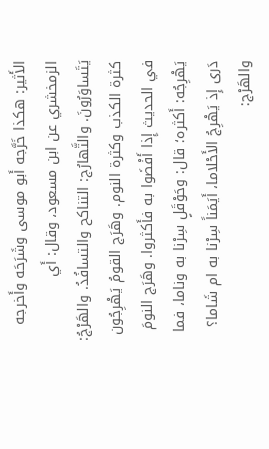الأَثير: هكذا خَرَّجه أَبو موسى وشَرَحَه وأَخرجه الزمخشري عن ابن مسعود، وقال: أَي يَتَساوَرُونَ. والتَّهارُج: التناكح والتسافُدُ. والهَرْجُ: كثرة الكذب وكثرة النوم. وهَرَج القومُ يَهْرِجُون في الحديث إِذا أَفْضَوا به فأَكثروا. وهَرَج النومَ يَهْرِجُه: أَكثره؛ قال: وحَوْقَلٍ سِرْنا به وناما، فما دَرى إِذ يَهْرِجُ الأَحْلاما، أَيَمَناً سِرْنا به ام شَاما؟ والهَرْج: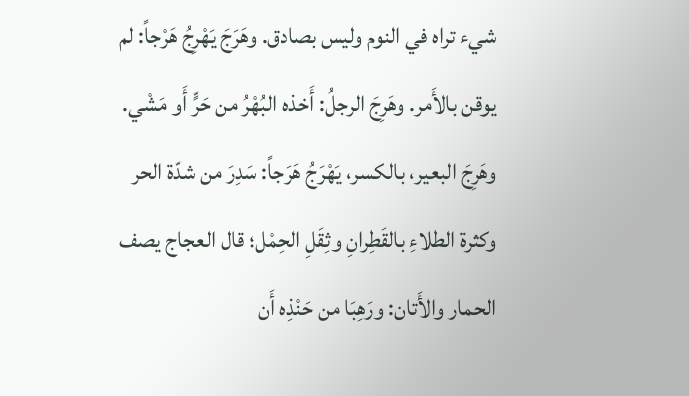شيء تراه في النوم وليس بصادق. وهَرَجَ يَهْرِجُ هَرْجاً: لم يوقن بالأَمر. وهَرِجَ الرجلُ: أَخذه البُهْرُ من حَرٍّ أَو مَشْي. وهَرِجَ البعير، بالكسر، يَهْرَجُ هَرَجاً: سَدِرَ من شدّة الحر وكثرة الطلاءِ بالقَطِرانِ وثِقَلِ الحِمْل؛ قال العجاج يصف الحمار والأَتان: ورَهِبَا من حَنْذِه أَن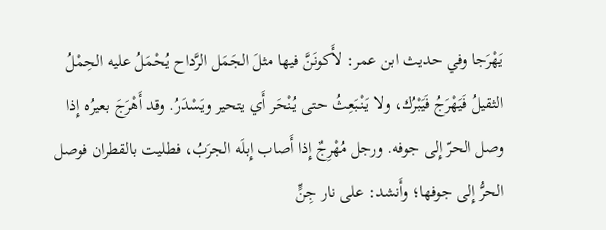يَهْرَجا وفي حديث ابن عمر: لأَكونَنَّ فيها مثلَ الجَمَل الرَّداح يُحْمَلُ عليه الحِمْلُ الثقيلُ فَيَهْرَجُ فَيَبْرُك، ولا يَنْبَعِثُ حتى يُنْحَر أَي يتحير ويَسْدَرُ. وقد أَهْرَجَ بعيرُه إِذا وصل الحرّ إِلى جوفه. ورجل مُهْرِجٌ إِذا أَصاب إِبلَه الجرَبُ، فطليت بالقطران فوصل الحرُّ إِلى جوفها؛ وأَنشد: على نار جِنٍّ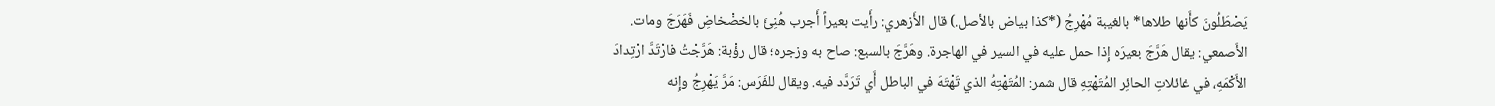يَصْطَلُونَ كأَنها طلاها* بالغيبة مُهْرِجُ (*كذا بياض بالأصل.) قال الأَزهري: رأَيت بعيراً أَجرب هُنِئَ بالخضْخاضِ فَهَرَجَ ومات. الأَصمعي: يقال هَرَّجَ بعيرَه إِذا حمل عليه في السير في الهاجرة. وهَرَّجَ بالسبع: صاح به وزجره؛ قال رؤْبة: هَرَّجْتُ فارْتَدَّ ارْتِدادَ الأَكْمَهِ، في غائلاتِ الحائِر المُتَهْتِهِ قال شمر: المُتَهْتِهُ الذي تَهْتَهَ في الباطل أَي تَرَدَّد فيه. ويقال للفَرَس: مَرَّ يَهْرِجُ وإِنه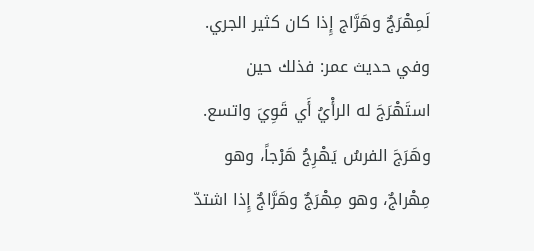لَمِهْرَجٌ وهَرَّاج إِذا كان كثير الجري. وفي حديث عمر: فذلك حين استَهْرَجَ له الرأْيُ أَي قَوِيَ واتسع. وهَرَجَ الفرسُ يَهْرِجُ هَرْجاً، وهو مِهْراجٌ، وهو مِهْرَجٌ وهَرَّاجٌ إِذا اشتدّ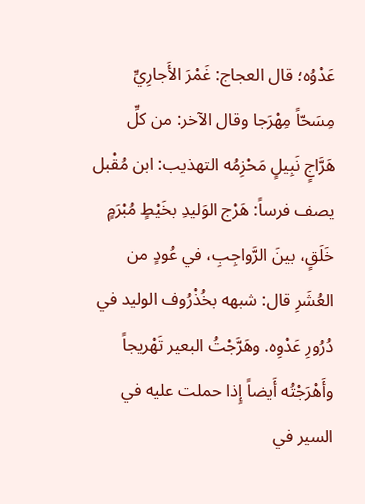عَدْوُه؛ قال العجاج: غَمْرَ الأَجارِيِّ مِسَحّاً مِهْرَجا وقال الآخر: من كلِّ هَرَّاجٍ نَبِيلٍ مَحْزِمُه التهذيب: ابن مُقْبل يصف فرساً: هَرْج الوَليدِ بخَيْطٍ مُبْرَمٍ خَلَقٍ، بينَ الرَّواجِبِ، في عُودٍ من العُشَرِ قال: شبهه بخُذْرُوف الوليد في دُرُورِ عَدْوِه. وهَرَّجْتُ البعير تَهْريجاً وأَهْرَجْتُه أَيضاً إِذا حملت عليه في السير في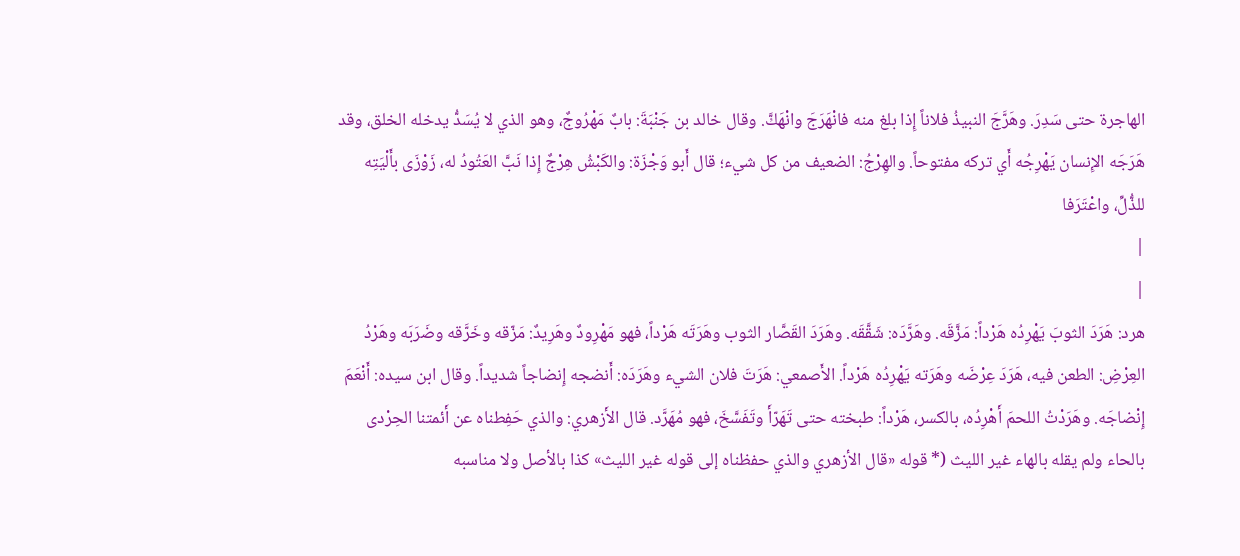الهاجرة حتى سَدِرَ. وهَرَّجَ النبيذُ فلاناً إِذا بلغ منه فانْهَرَجَ وانْهَكَّ. وقال خالد بن جَنْبَةَ: بابٌ مَهْرُوجٌ، وهو الذي لا يُسَدُّ يدخله الخلق، وقد هَرَجَه الإِنسان يَهْرِجُه أَي تركه مفتوحاً. والهِرْجُ: الضعيف من كل شيء؛ قال أَبو وَجْزَة: والكَبْشُ هِرْجٌ إِذا نَبَّ العَتُودُ له، زَوْزَى بأَلْيَتِه للذُّلِّ، واعْتَرَفا
|
|
هرد: هَرَدَ الثوبَ يَهْرِدُه هَرْداً: مَزَّقَه. وهَرَّدَه: شَقَّقَه. وهَرَدَ القَصَّار الثوب وهَرَتَه هَرْداً، فهو مَهْرِودٌ وهَرِيدٌ: مَزّقه وخَرَّقه وضَرَبَه وهَرْدُ العِرْضِ: الطعن فيه، هَرَدَ عِرْضَه وهَرَته يَهْرِدُه هَرْداً. الأَصمعي: هَرَتَ فلان الشيء وهَرَدَه: أَنضجه إِنضاجاً شديداً. وقال ابن سيده: أَنْعَمَ إِنْضاجَه. وهَرَدْتُ اللحمَ أَهْرِدُه، بالكسر، هَرْداً: طبخته حتى تَهَرّأَ وتَفَسَّخَ، فهو مُهَرَّد. قال الأَزهري: والذي حَفِطناه عن أَئمتنا الحِرْدى بالحاء ولم يقله بالهاء غير الليث (* قوله «قال الأزهري والذي حفظناه إلى قوله غير الليث» كذا بالأصل ولا مناسبه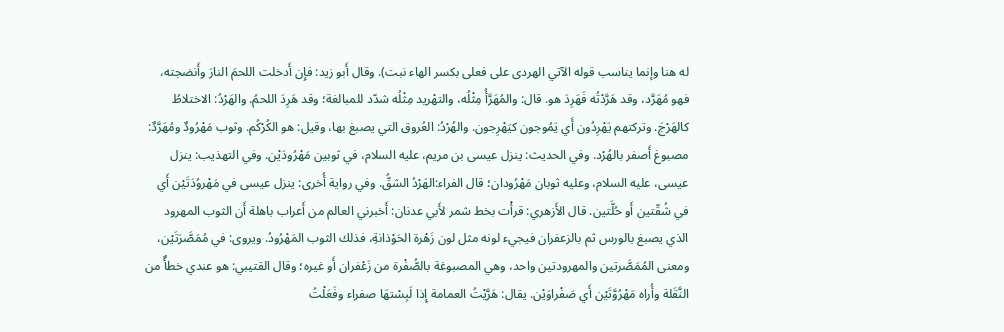له هنا وإنما يناسب قوله الآتي الهردى على فعلى بكسر الهاء نبت). وقال أَبو زيد: فإِن أَدخلت اللحمَ النارَ وأَنضجته، فهو مُهَرَّد، وقد هَرَّدْتُه فَهَرِدَ هو. قال: والمُهَرَّأُ مِثْلُه، والتهْريد مِثْلُه شدّد للمبالغة؛ وقد هَرِدَ اللحمُ. والهَرْدُ: الاختلاطُ كالهَرْجَ. وتركتهم يَهْرِدُون أَي يَمُوجون كيَهْرِجون. والهُرْدُ: العُروق التي يصبغ بها، وقيل: هو الكُرْكُم. وثوب مَهْرُودٌ ومُهَرَّدٌ: مصبوغ أَصفر بالهُرْد. وفي الحديث: ينزل عيسى بن مريم، عليه السلام، في ثوبين مَهْرُودَيْن. وفي التهذيب: ينزل عيسى، عليه السلام، وعليه ثوبان مَهْرُودان؛ قال الفراء:الهَرْدُ الشقُّ. وفي رواية أُخرى: ينزل عيسى في مَهْروُدَتَيْن أَي في شُقّتين أَو حُلَّتين. قال الأَزهري: قرأْت بخط شمر لأَبي عدنان: أَخبرني العالم من أَعراب باهلة أَن الثوب المهرود الذي يصبغ بالورس ثم بالزعفران فيجيء لونه مثل لون زَهْرة الحَوْذانةِ، فذلك الثوب المَهْرُودُ. ويروى: في مُمَصَّرَتَيْن، ومعنى المُمَصَّرتين والمهرودتين واحد، وهي المصبوغة بالصُّفْرة من زَعْفران أَو غيره؛ وقال القتيبي: هو عندي خطأٌ من النَّقَلة وأُراه مَهْرُوَّتَيْن أَي صَفْراوَيْن. يقال: هَرَّيْتُ العمامة إِذا لَبِسْتهَا صفراء وفَعَلْتُ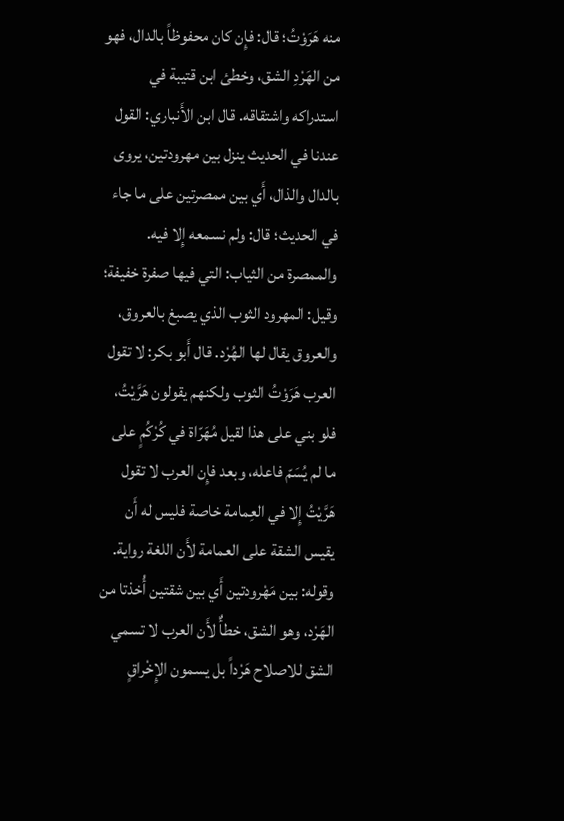منه هَرَوْتُ؛ قال: فإِن كان محفوظاً بالدال، فهو من الهَرْدِ الشق، وخطئ ابن قتيبة في استدراكه واشتقاقه. قال ابن الأَنباري: القول عندنا في الحديث ينزل بين مهرودتين، يروى بالدال والذال، أَي بين ممصرتين على ما جاء في الحديث؛ قال: ولم نسمعه إِلا فيه. والممصرة من الثياب: التي فيها صفرة خفيفة؛ وقيل: المهرود الثوب الذي يصبغ بالعروق، والعروق يقال لها الهُرْد. قال أَبو بكر: لا تقول العرب هَرَوْتُ الثوب ولكنهم يقولون هَرَّيْتُ، فلو بني على هذا لقيل مُهَرّاة في كُرْكُمٍ على ما لم يُسَمّ فاعله، وبعد فإِن العرب لا تقول هَرَّيْتُ إِلا في العِمامة خاصة فليس له أَن يقيس الشقة على العمامة لأَن اللغة رواية. وقوله: بين مَهْرودتين أَي بين شقتين أُخذتا من الهَرْد، وهو الشق، خطأٌ لأَن العرب لا تسمي الشق للاصلاح هَرْداً بل يسمون الإِخْراقٍ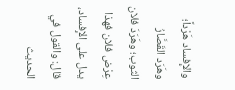والإِفساد هَرْداً؛ وهَرَد القَصَّارُ الثوب؛ وهَرَدَ فلان عِرْض فلان فهذا يدل على الإِفساد، قال: والقول في الحديث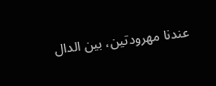عندنا مهرودتين، بين الدال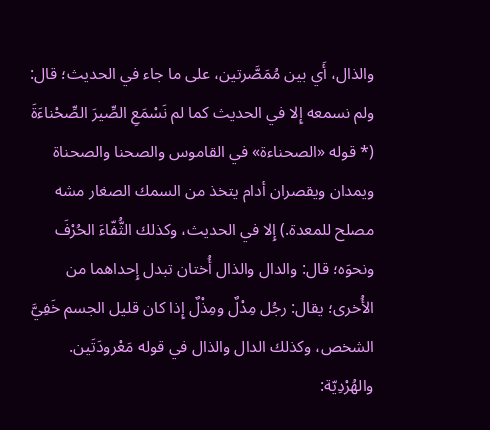والذال، أَي بين مُمَصَّرتين، على ما جاء في الحديث؛ قال: ولم نسمعه إِلا في الحديث كما لم نَسْمَعِ الصِّيرَ الصِّحْناءَةَ (* قوله «الصحناءة» في القاموس والصحنا والصحناة ويمدان ويقصران أدام يتخذ من السمك الصغار مشه مصلح للمعدة.) إِلا في الحديث، وكذلك الثُّفّاءَ الحُرْفَ ونحوَه؛ قال: والدال والذال أُختان تبدل إِحداهما من الأُخرى؛ يقال: رجُل مِدْلٌ ومِذْلٌ إِذا كان قليل الجسم خَفِيَّ الشخص، وكذلك الدال والذال في قوله مَعْرودَتَين. والهُرْدِيّة: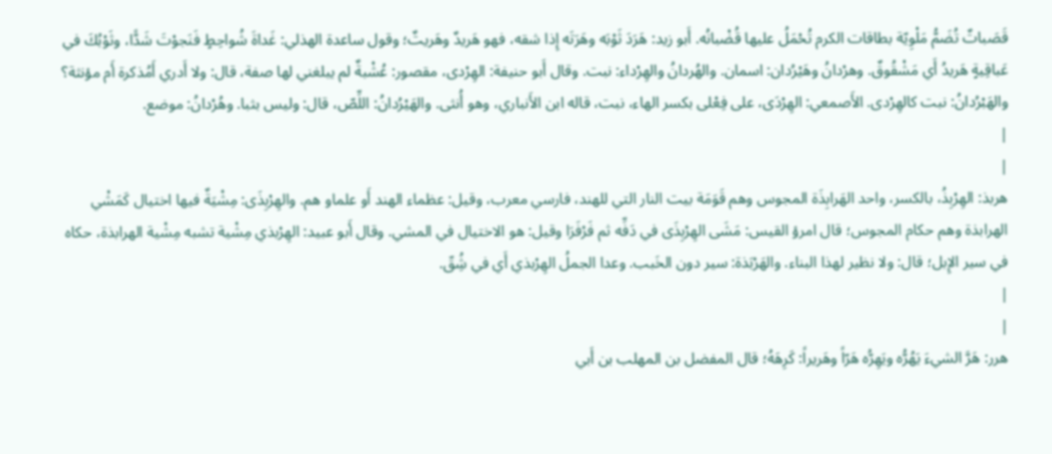قَصَباتٌ تُضَمُّ مَلْوِيّة بطاقات الكرم تُحْمَلُ عليها قُضْبانُه. أَبو زيد: هَرَدَ ثَوْبَه وهَرَتَه إِذا شقه، فهو هَريدٌ وهَريتٌ؛ وقول ساعدة الهذلي: غَداةَ شُواحِطٍ فَنَجوْتَ شَدًّا، وثَوْبُكَ في عَباقِيةٍ هَريدُ أَي مَشْقُوقٌ. وهرْدانُ وهَيْرُدان: اسمان. والهُردانُ والهِرْداء: نبت. وقال أَبو حنيفة: الهِرْدى، مقصور: عُشْبةٌ لم يبلغني لها صفة، قال: ولا أَدري أَمُذكرة أَم مؤنثة؟ والهَبْرُدانُ: نبت كالهِرْدى. الأَصمعي: الهِرْدَى، على فِعْلى بكسر الهاء، نبت، قاله ابن الأَنباري، وهو أُنثى. والهَيْرُدانُ: اللِّصّ، قال: وليس بثبا. وهُرْدانُ: موضع.
|
|
هربذ: الهِرْبِذُ، بالكسر، واحد الهَرابِذَة المجوس وهم قَوَمَة بيت النار التي للهند، فارسي معرب، وقيل: عظماء الهند أَو علماو هم. والهِرْبِذَى: مِشْيَةٌ فيها اختيال كَمَشْي الهرابذة وهم حكام المجوس؛ قال امرؤ القيس: مَشَى الهِرْبِذَى في دَفِّه ثم فَرْفَرَا وقيل: هو الاختيال في المشي. وقال أَبو عبيد: الهِرْبذي مِشْية تشبه مِشْية الهرابذة، حكاه في سير الإِبل؛ قال: ولا نظير لهذا البناء. والهَرْبَذة: سير دون الخَبب. وعدا الجملُ الهِرْبذي أَي في شُِقّ.
|
|
هرر: هَرَّ الشيءَ يَهُرُّه ويَهِرُّه هَرّاً وهَريراً: كَرِهَهُ؛ قال المفضل بن المهلب بن أَبي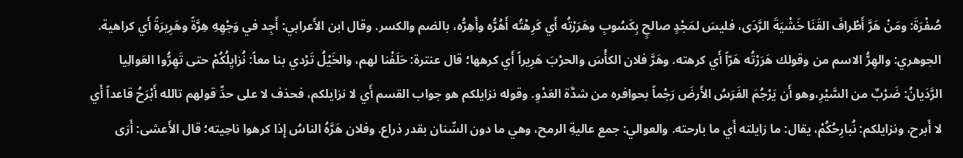صُفْرَةَ: ومَنْ هَرَّ أَطْرافَ القَنَا خَشْيَةَ الرَّدَى، فليسَ لمَجْدٍ صالحٍ بِكَسُوبِ وهَرَرْتُه أَي كَرِهْتُه أَهُرُّه وأَهِرُّه، بالضم والكسر. وقال ابن الأَعرابي: أَجِد في وَجْهِهِ هِرَّةً وهَرِيرَةً أَي كراهية. الجوهري: والهِرُّ الاسم من وقولك هَرَرْتُه هَرّاً أَي كرهته. وهَرَّ فلان الكأْسَ والحرْبَ هَرِيراً أَي كرهها؛ قال عنترة: حَلَفْنا لهم، والخَيْلُ تَرْدي بنا معاً: نُزايِلُكُمْ حتى تَهِرُّوا العَوالِيا الرَّدَيانُ: ضَرْبٌ من السَّيْرِ،وهو أَن يَرْجُمَ الفَرَسُ الأَرضَ رَجْماً بحوافره من شدَّة العَدْوِ. وقوله نزايلكم هو جواب القسم أَي لا نزايلكم، فحذف لا على حدِّ قولهم تالله أَبْرَحُ قاعداً أَي لا أَبرح، ونزايلكم: نُبارِحُكُمْ، يقال: ما زايلته أَي ما بارحته. والعوالي: جمع عاليةِ الرمح، وهي ما دون السِّنان بقدر ذراع. وفلان هَرَّهُ الناسُ إِذا كرهوا ناحِيته؛ قال الأَعشى: أَرَى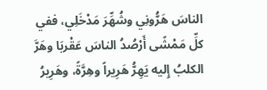الناسَ هَرُّونِي وشُهِّرَ مَدْخَلِي، ففي كلِّ مَمْشًى أَرْصُدُ الناسَ عَقْربَا وهَرَّ الكلبُ إِليه يَهِرُّ هَرِيراً وهِرَّةً، وهَرِيرُ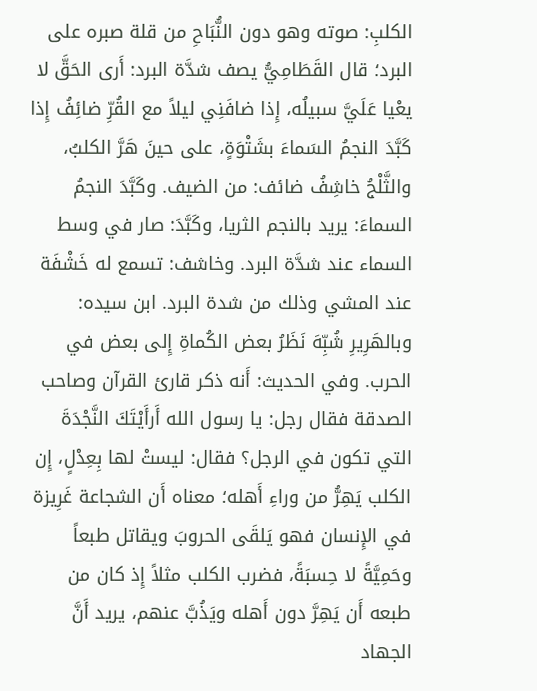الكلبِ: صوته وهو دون النُّبَاحِ من قلة صبره على البرد؛ قال القَطَامِيُّ يصف شدَّة البرد: أَرى الحَقَّ لا يعْيا عَلَيَّ سبيلُه، إِذا ضافَنِي ليلاً مع القُرِّ ضائِفُ إِذا كَبَّدَ النجمُ السَماءَ بشَتْوَةٍ، على حينَ هَرَّ الكلبُ، والثَّلْجُ خاشِفُ ضائف: من الضيف. وكَبَّدَ النجمُ السماءَ: يريد بالنجم الثريا، وكَبَّدَ: صار في وسط السماء عند شدَّة البرد. وخاشف: تسمع له خَشْفَة عند المشي وذلك من شدة البرد. ابن سيده: وبالهَرِيرِ شُبِّهَ نَظَرُ بعض الكُماةِ إِلى بعض في الحرب. وفي الحديث: أَنه ذكر قارئ القرآن وصاحب الصدقة فقال رجل: يا رسول الله أَرأَيْتَكَ النَّجْدَةَ التي تكون في الرجل؟ فقال: ليستْ لها بِعِدْلٍ، إِن الكلب يَهِرُّ من وراءِ أَهله؛ معناه أَن الشجاعة غَرِيزة في الإِنسان فهو يَلقَى الحروبَ ويقاتل طبعاً وحَمِيَّةً لا حِسبَةً، فضرب الكلب مثلاً إِذ كان من طبعه أَن يَهِرَّ دون أَهله ويَذُبَّ عنهم، يريد أَنَّ الجهاد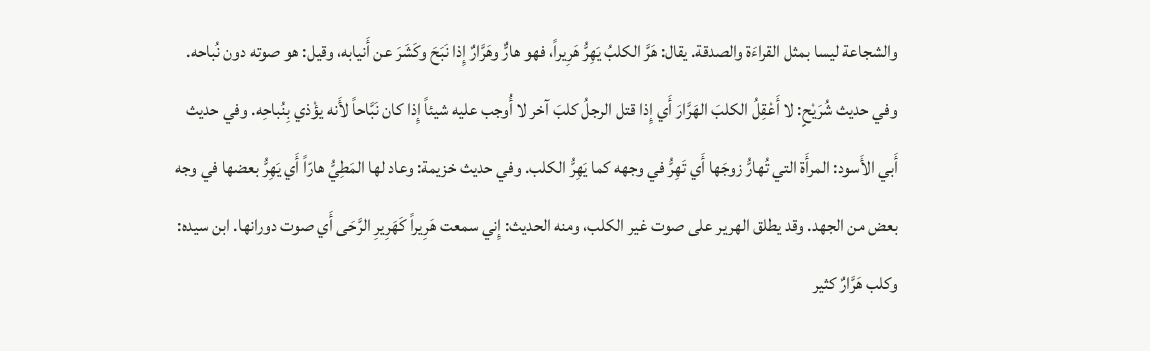والشجاعة ليسا بمثل القراءَة والصدقة. يقال: هَرَّ الكلبُ يَهِرُّ هَرِيراً، فهو هارٌّ وهَرَّارٌ إِذا نَبَحَ وكَشَرَ عن أَنيابه، وقيل: هو صوته دون نُباحه. وفي حديث شُرَيْحٍ: لا أَعْقِلُ الكلبَ الهَرَّارَ أَي إِذا قتل الرجلُ كلبَ آخر لا أُوجب عليه شيئاً إِذا كان نَبَّاحاً لأَنه يؤْذي بِنُباحِه. وفي حديث أَبي الأَسود: المرأَة التي تُهارُّ زوجَها أَي تَهِرُّ في وجهه كما يَهِرُّ الكلب. وفي حديث خزيمة: وعاد لها المَطِيُّ هارّاً أَي يَهِرُّ بعضها في وجه بعض من الجهد. وقد يطلق الهرير على صوت غير الكلب، ومنه الحديث: إِني سمعت هَرِيراً كَهَرِيرِ الرَّحَى أَي صوت دورانها. ابن سيده: وكلب هَرَّارٌ كثير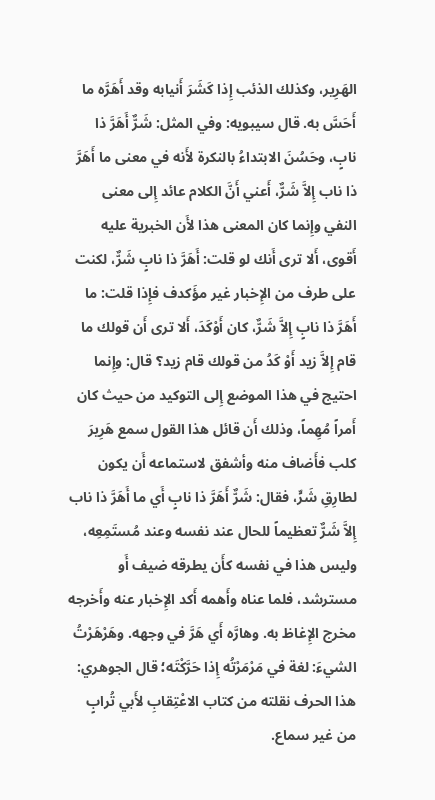الهَرِير، وكذلك الذئب إِذا كَشَرَ أَنيابه وقد أَهَرَّه ما أَحَسَّ به. قال سيبويه: وفي المثل: شَرٌّ أَهَرَّ ذا نابٍ، وحَسُنَ الابتداءُ بالنكرة لأَنه في معنى ما أَهَرَّ ذا ناب إِلاَّ شَرٌّ، أَعني أَنَّ الكلام عائد إِلى معنى النفي وإِنما كان المعنى هذا لأَن الخبرية عليه أَقوى، أَلا ترى أَنك لو قلت: أَهَرَّ ذا نابٍ شَرٌّ، لكنت على طرف من الإِخبار غير مؤَكدف فإِذا قلت: ما أَهَرَّ ذا نابٍ إِلاَّ شَرٌّ، كان أَوْكَدَ، أَلا ترى أَن قولك ما قام إِلاَّ زيد أَوْ كَدُ من قولك قام زيد؟ قال: وإِنما احتيج في هذا الموضع إِلى التوكيد من حيث كان أَمراً مُهِماً، وذلك أَن قائل هذا القول سمع هَرِيرَ كلب فأَضاف منه وأشفق لاستماعه أَن يكون لطارِقِ شَرٍّ، فقال: شَرٌّ أَهَرَّ ذا نابٍ أَي ما أَهَرَّ ذا ناب إِلاَّ شَرٌّ تعظيماً للحال عند نفسه وعند مُستَمِعِه، وليس هذا في نفسه كأَن يطرقه ضيف أَو مسترشد، فلما عناه وأَهمه أَكد الإِخبار عنه وأَخرجه مخرج الإِغاظ به. وهارَّه أَي هَرَّ في وجهه. وهَرْهَرْتُ الشيءَ: لغة في مَرْمَرْتُه إِذا حَرَّكْتَه؛ قال الجوهري: هذا الحرف نقلته من كتاب الاعْتِقابِ لأَبي تُرابٍ من غير سماع.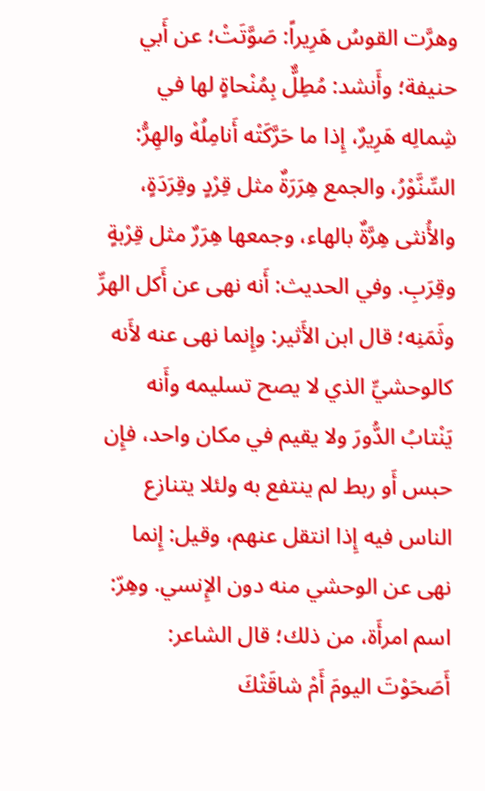وهرَّت القوسُ هَرِيراً: صَوَّتَتْ؛ عن أَبي حنيفة؛ وأَنشد: مُطِلٌّ بِمُنْحاةٍ لها في شِمالِه هَرِيرٌ، إِذا ما حَرَّكَتْه أَنامِلُهْ والهِرُّ: السِّنَّوْرُ، والجمع هِرَرَةٌ مثل قِرْدٍ وقِرَدَةٍ، والأُنثى هِرَّةٌ بالهاء، وجمعها هِرَرٌ مثل قِرْبةٍ وقِرَبِ. وفي الحديث: أَنه نهى عن أَكل الهرِّ وثَمَنِه؛ قال ابن الأَثير: وإِنما نهى عنه لأَنه كالوحشيِّ الذي لا يصح تسليمه وأَنه يَنْتابُ الدُّورَ ولا يقيم في مكان واحد، فإِن حبس أَو ربط لم ينتفع به ولئلا يتنازع الناس فيه إِذا انتقل عنهم، وقيل: إِنما نهى عن الوحشي منه دون الإِنسي. وهِرّ: اسم امرأَة، من ذلك؛ قال الشاعر: أَصَحَوْتَ اليومَ أَمْ شاقَتْكَ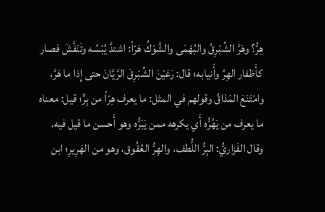هِرُّ؟ وهَرَّ الشِّبْرِقُ والبُهْمَى والشَّوْكُ هَرّاً: اشتدَّ يُبْسُه وتَنَفَّشَ فصار كأَظفار الهِرِّ وأَنيابه؛ قال: رَعَيْنَ الشِّبْرِقَ الرَّيَّانَ حتى إِذا ما هَرَّ، وامْتَنَعَ المَذاقُ وقولهم في المثل: ما يعرف هِرّاً من بِرٍّ؛ قيل: معناه ما يعرف من يَهُرُّه أَي يكرهه ممن يَبَرُّه وهو أَحسن ما قيل فيه. وقال الفَزاريُّ: البِرُّ اللُّطف، والهِرُّ العُقُوق، وهو من الهَرِيرِ؛ ابن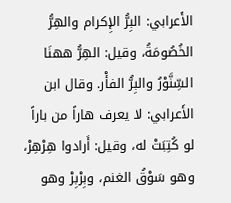الأَعرابي: البِرُّ الإِكرام والهِرُّ الخُصُومَةُ، وقيل: الهِرُّ ههنَا السِّنَّوْرُ والبِرُّ الفأْر. وقال ابن الأَعرابي: لا يعرف هاراً من باراً لو كُتِبَتْ له، وقيل: أَرادوا هِرْهِرْ، وهو سَوْقُ الغنم، وبِرْبِرْ وهو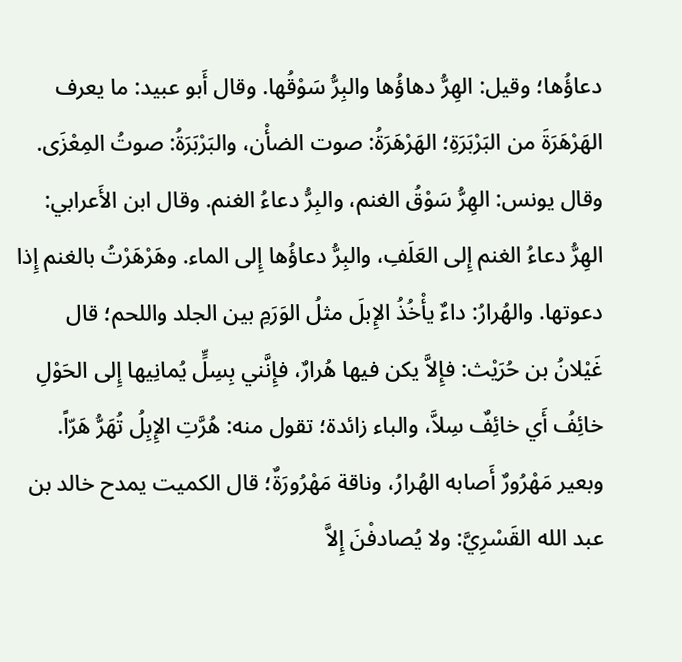دعاؤُها؛ وقيل: الهِرُّ دهاؤُها والبِرُّ سَوْقُها. وقال أَبو عبيد: ما يعرف الهَرْهَرَةَ من البَرْبَرَةِ؛ الهَرْهَرَةُ: صوت الضأْن، والبَرْبَرَةُ: صوتُ المِعْزَى. وقال يونس: الهِرُّ سَوْقُ الغنم، والبِرُّ دعاءُ الغنم. وقال ابن الأَعرابي: الهِرُّ دعاءُ الغنم إِلى العَلَفِ، والبِرُّ دعاؤُها إِلى الماء. وهَرْهَرْتُ بالغنم إِذا دعوتها. والهُرارُ: داءٌ يأْخُذُ الإِبلَ مثلُ الوَرَمِ بين الجلد واللحم؛ قال غَيْلانُ بن حُرَيْث: فإِلاَّ يكن فيها هُرارٌ، فإِنَّني بِسِلٍّ يُمانِيها إِلى الحَوْلِ خائِفُ أَي خائِفٌ سِلاَّ، والباء زائدة؛ تقول منه: هُرَّتِ الإِبِلُ تُهَرُّ هَرّاً. وبعير مَهْرُورٌ أَصابه الهُرارُ، وناقة مَهْرُورَةٌ؛ قال الكميت يمدح خالد بن عبد الله القَسْرِيَّ: ولا يُصادفْنَ إِلاَّ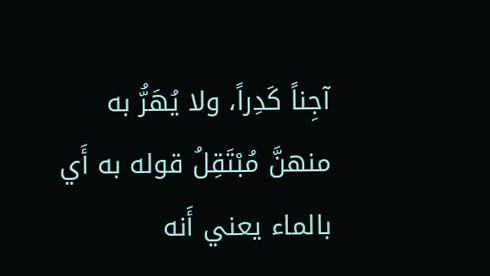آجِناً كَدِراً، ولا يُهَرُّ به منهنَّ مُبْتَقِلُ قوله به أَي بالماء يعني أَنه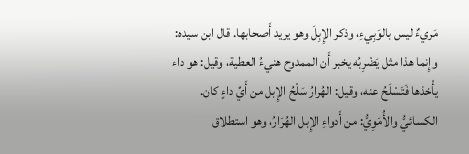مَريءٌ ليس بالوَبِيءِ، وذكر الإِبِلَ وهو يريد أَصحابها. قال ابن سيده: وإِنما هذا مثل يَضْرِبُه يخبر أَن الممدوح هنيءُ العطية، وقيل: هو داء يأْخذها فَتَسْلَحُ عنه، وقيل: الهُرارُ سَلْحُ الإِبل من أَيِّ داءٍ كان. الكسائيُّ والأُمَوِيُّ: من أَدواءِ الإِبل الهُرَارُ، وهو استطلاق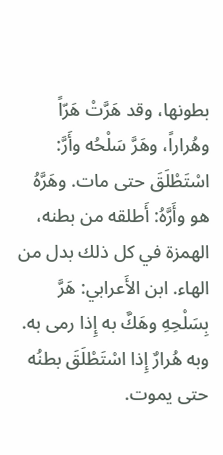بطونها، وقد هَرَّتْ هَرّاً وهُراراً، وهَرَّ سَلْحُه وأَرَّ: اسْتَطْلَقَ حتى مات. وهَرَّهُ هو وأَرَّهُ: أَطلقه من بطنه، الهمزة في كل ذلك بدل من الهاء. ابن الأَعرابي: هَرَّ بِسَلْحِهِ وهَكَّ به إِذا رمى به. وبه هُرارٌ إِذا اسْتَطْلَقَ بطنُه حتى يموت.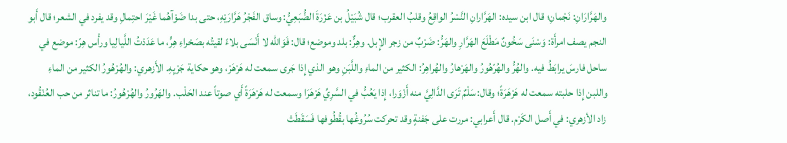والهَرَّارَانِ: نَجْمانِ؛ قال ابن سيده: الهَرَّارانِ النَّسْرُ الواقِعُ وقلبُ العقرب؛ قال شُبَيْلُ بن عَزْرَةَ الضُّبَعِيُّ: وساق الفَجْرُ هَرَّارَيْهِ، حتى بدا ضَوْآهُما غَيْرَ احتِمالِ وقد يفرد في الشعر؛ قال أَبو النجم يصف امرأَة: وَسْنَى سَخُونٌ مَطْلَعَ الهَرَّارِ والهَرُّ: ضَرْبٌ من زجر الإِبل. وهِرٌّ: بلد وموضع؛ قال: فَوَالله لا أَنْسَى بلاءً لقيتُه بصَحْراءِ هِرٍّ، ما عَدَدْتُ اللَّيالِيا ورأْس هِرّ: موضع في ساحل فارسَ يرابَطُ فيه. والهُرُّ والهُرّهُورُ والهَرْهارُ والهُراهِرُ: الكثير من الماءِ واللَّبَنِ وهو الذي إِذا جَرى سمعت له هَرْهَرْ، وهو حكاية جَرْيِهِ. الأَزهري: والهُرْهُورُ الكثير من الماءِ واللبن إِذا حلبته سمعت له هَرْهَرَةً؛ وقال: سَلْمٌ تَرَى الدَّالِيَّ منه أَزْوَرا، إِذا يَعُبُّ في السَّرِيِّ هَرْهَرَا وسمعت له هَرْهَرَةً أَي صوتاً عند الحَلْب. والهَرُورُ والهُرْهُورُ: ما تناثر من حب العُنْقُود، زاد الأزهري: في أَصل الكَرْم. قال أَعرابي: مررت على جَفنةٍ وقد تحركت سُرُوغُها بقُطُوفها فَسَقَطَتْ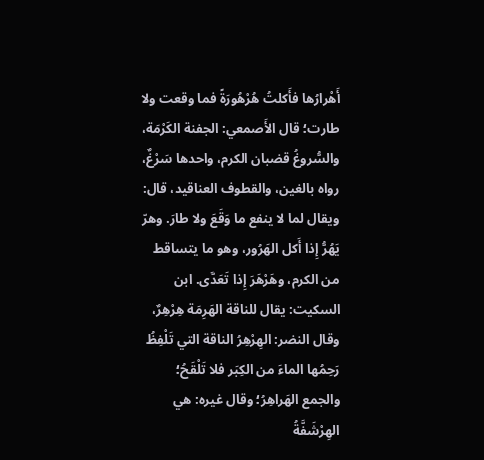أَهْرارُها فأَكلتُ هُرْهُورَةً فما وقعت ولا طارت؛ قال الأَصمعي: الجفنة الكَرْمَة، والسُّروغُ قضبان الكرم، واحدها سَرْغٌ، رواه بالغين، والقطوف العناقيد، قال: ويقال لما لا ينفع ما وَقَعَ ولا طارَ. وهرّ يَهُرُّ إِذا أَكل الهَرُور، وهو ما يتساقط من الكرم، وهَرْهَرَ إِذا تَعَدَّى. ابن السكيت: يقال للناقة الهَرِمَة هِرْهِرٌ، وقال النضر: الهِرْهِرُ الناقة التي تَلْفِظُ رَحِمُها الماءَ من الكِبَر فلا تَلْقَحُ؛ والجمع الهَراهِرُ؛ وقال غيره: هي الهِرْشَفَّةُ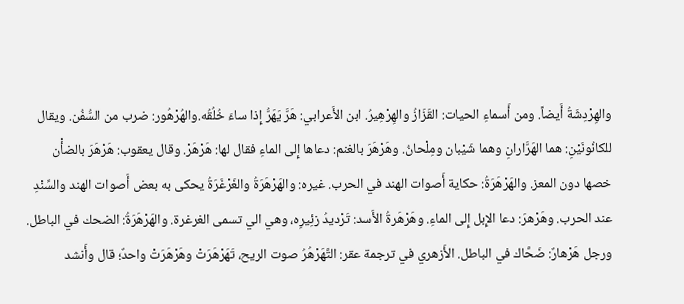والهِرْدِشَةُ أَيضاً. ومن أَسماءِ الحيات: القَزَازُ والهِرْهِيرُ. ابن الأَعرابي: هَرَّ يَهَرُّ إِذا ساءَ خُلُقُه.والهُرْهُور: ضرب من السُّفُن. ويقال للكانُونَيْنِ: هما الهَرَّارانِ وهما شَيْبان ومِلْحانُ. وهَرْهَرَ بالغنم: دعاها إِلى الماءِ فقال لها: هَرْهَرْ. وقال يعقوب: هَرْهَرَ بالضأْن خصها دون المعز. والهَرْهَرَةُ: حكاية أَصوات الهند في الحرب. غيره: والهَرْهَرَةُ والغَرْغَرَةُ يحكى به بعض أَصوات الهند والسِّنْدِ عند الحرب. وهَرْهرَ: دعا الإِبل إِلى الماءِ. وهَرْهَرةُ الأَسد: تَرْديدُ زئِيرِه، وهي الي تسمى الغرغرة. والهَرْهَرَةُ: الضحك في الباطل. ورجل هَرْهارٌ: ضَحَّاك في الباطل. الأَزهري في ترجمة عقر: التَّهَرْهُرُ صوت الريح، تَهَرْهَرَتْ وهَرْهَرَتْ واحدٌ؛ قال وأَنشد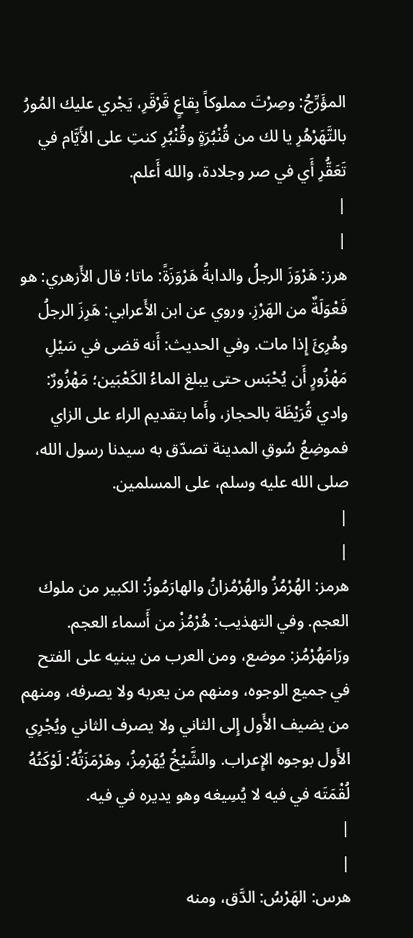المؤَرِّجُ: وصِرْتَ مملوكاً بِقاعٍ قَرْقَرِ، يَجْري عليك المُورُ بالتَّهَرْهُرِ يا لك من قُنْبُرَةٍ وقُنْبُرِ كنتِ على الأَيَّام في تَعَقُّرِ أَي في صر وجلادة، والله أَعلم.
|
|
هرز: هَرْوَزَ الرجلُ والدابةُ هَرْوَزَةً: ماتا؛ قال الأَزهري: هو فَعْوَلَةٌ من الهَرْزِ. وروي عن ابن الأَعرابي: هَرِزَ الرجلُ وهُرِئَ إِذا مات. وفي الحديث: أَنه قضى في سَيْلِ مَهْزُورٍ أَن يُحْبَس حتى يبلغ الماءُ الكَعْبَين؛ مَهْزُورٌ: وادي قُرَيْظَة بالحجاز، وأَما بتقديم الراء على الزاي فموضِعُ سُوقِ المدينة تصدّق به سيدنا رسول الله، صلى الله عليه وسلم، على المسلمين.
|
|
هرمز: الهُرْمُزُ والهُرْمُزانُ والهارَمُوزُ: الكبير من ملوك العجم. وفي التهذيب: هُرْمُزْ من أَسماء العجم. ورَامَهُرْمُز: موضع، ومن العرب من يبنيه على الفتح في جميع الوجوه، ومنهم من يعربه ولا يصرفه، ومنهم من يضيف الأَول إِلى الثاني ولا يصرف الثاني ويُجْرِي الأَول بوجوه الإِعراب. والشَّيْخُ يُهَرْمِزُ، وهَرْمَزَتُهُ: لَوْكَتُهُ لُقْمَتَه في فيه لا يُسِيغه وهو يديره في فيه.
|
|
هرس: الهَرْسُ: الدَّق، ومنه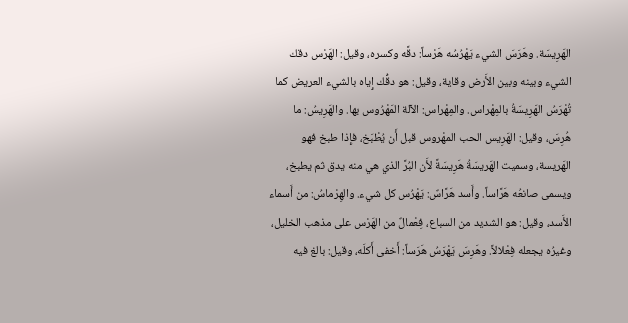الهَرِيسَة. وهَرَسَ الشيء يَهْرُسُه هَرْساً: دقَّه وكسره، وقيل: الهَرْس دقك الشيء وبينه وبين الأَرض وقاية، وقيل: هو دقُّك إِياه بالشيء العريض كما تُهْرَسُ الهَرِيسَةُ بالمِهْراس. والمِهْراس: الآلة المَهْرُوس بها. والهَرِيسُ: ما هُرِسَ، وقيل: الهَرِيس الحب المهْروس قبل أَن يُطْبَخ، فإِذا طبخ فهو الهَريسة، وسميت الهَريسَةُ هَرِيسَةً لأَن البُرَّ الذي هي منه يدق ثم يطبخ، ويسمى صانعُه هَرَّاساً. وأَسد هَرَّاسٌ: يَهْرُس كل شيء. والهِرْماسُ: من أَسماء الأَسد، وقيل: هو الشديد من السباع، فِعْمالٌ من الهَرْس على مذهب الخليل، وغيرُه يجعله فِعْلالاً. وهَرِسَ يَهْرَسُ هَرَساً: أَخفى أَكلَه، وقيل: بالغ فيه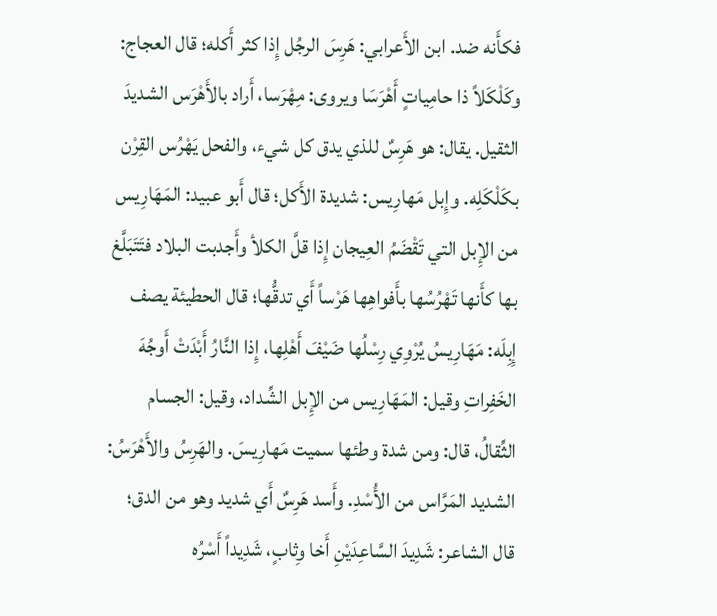فكأَنه ضد. ابن الأَعرابي: هَرِسَ الرجُل إِذا كثر أَكله؛ قال العجاج: وكَلْكَلاً ذا حامِياتٍ أَهْرَسَا ويروى: مِهْرَسا، أَراد بالأَهْرَس الشديدَ الثقيل. يقال: هو هَرِسٌ للذي يدق كل شيء، والفحل يَهْرُس القِرْن بكَلْكَلِه. وإِبل مَهارِيس: شديدة الأَكل؛ قال أَبو عبيد: المَهَارِيس من الإِبل التي تَقْضَمُ العِيجان إِذا قلَّ الكلأ وأَجدبت البلاد فتَتَبَلَّغ بها كأَنها تَهْرُسُها بأَفواهِها هَرْساً أَي تدقُّها؛ قال الحطيئة يصف إِبِلَه: مَهَارِيسُ يُرْوِي رِسْلُها ضَيْفَ أَهْلِها، إِذا النَّارُ أَبْدَتْ أَوجُهَ الخَفِراتِ وقيل: المَهَارِيس من الإِبل الشِّداد، وقيل: الجسام الثِّقالُ، قال: ومن شدة وطئها سميت مَهارِيسَ. والهَرِسُ والأَهْرَسُ: الشديد المَرَّاس من الأُسْدِ. وأَسد هَرِسٌ أَي شديد وهو من الدق؛ قال الشاعر: شَدِيدَ السَّاعِدَيْنِ أَخا وِثابٍ، شَدِيداً أَسْرُه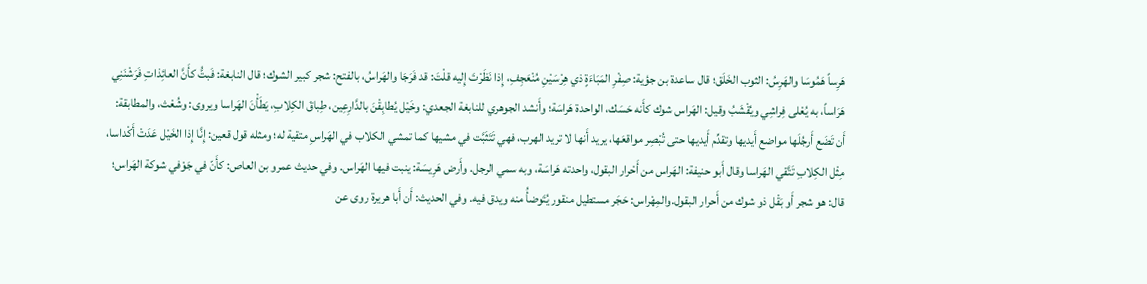هَرِساً هَمُوسَا والهَرِسُ: الثوب الخَلَق؛ قال ساعدة بن جؤية: صِفْرِ المَبَاءَةٍ ذي هِرْسَيْنِ مُنْعَجِفِ، إِذا نَظَرْتَ إِليه قلْتَ: قد فَرَجَا والهَراسُ، بالفتح: شجر كبير الشوك؛ قال النابغة: فَبتُّ كأَنَّ العائِذاتِ فَرَشْنَنِي هَرَاساً، به يُعْلى فِراشِي ويُقْشَبُ وقيل: الهَراس شوك كأَنه حَسَك، الواحدة هَراسَة؛ وأَنشد الجوهري للنابغة الجعدي: وخَيْل يُطابِقْنَ بالدَّارِعِين، طِباقَ الكِلابِ، يَطَأْنَ الهَراسا ويروى: وشُعْث، والمطابقة: أَن تَضَع أَرجُلَها مواضع أَيديها وتقدِّم أَيديها حتى تُبْصِر مواقعَها، يريد أَنها لا تريد الهرب، فهي تَتَثَبَّت في مشيها كما تمشي الكلاب في الهَراسِ متقية له؛ ومثله قول قعين: إِنَّا إِذا الخَيْل عَدَتْ أَكْداسا، مِثْل الكِلابِ تَتَّقي الهَراسا وقال أَبو حنيفة: الهَراس من أَحْرار البقول، واحدته هَراسَة، وبه سمي الرجل. وأَرض هَرِيسَة: ينبت فيها الهَراس. وفي حديث عمرو بن العاص: كأَنّ في جَوْفي شوكة الهَراس؛ قال: هو شجر أَو بَقْل ذو شوك من أَحرار البقول.والمِهْراس: حَجَر مستطيل منقور يُتَوضأُ منه ويدق فيه. وفي الحديث: أَن أَبا هريرة روى عن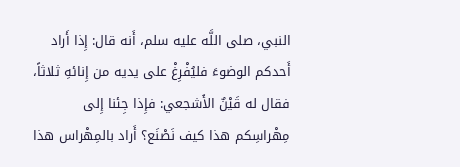النبي، صلى اللَّه عليه سلم، أَنه قال: إِذا أَراد أَحدكم الوضوءَ فليُفْرِغْ على يديه من إِنائهِ ثلاثاً، فقال له قَيْنٌ الأَشجعي: فإِذا جِئنا إِلى مِهْراسِكم هذا كيف نَصْنَع؟ أَراد بالمِهْراس هذا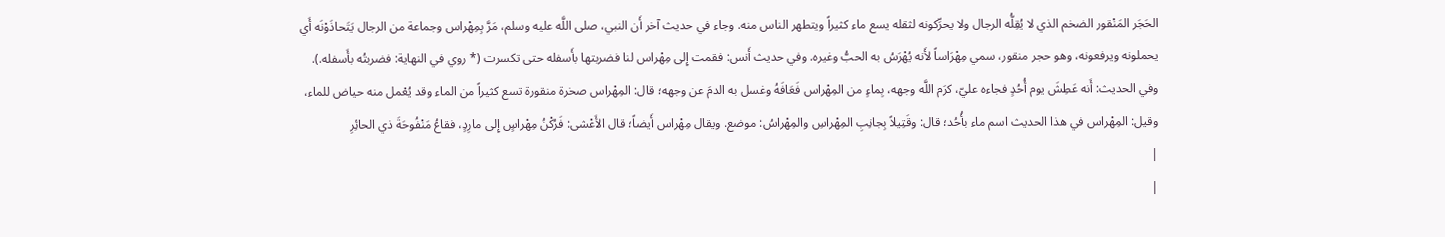الحَجَر المَنْقور الضخم الذي لا يُقِلُّه الرجال ولا يحرِّكونه لثقله يسع ماء كثيراً ويتطهر الناس منه. وجاء في حديث آخر أَن النبي، صلى اللَّه عليه وسلم، مَرَّ بِمِهْراس وجماعة من الرجال يَتَحاذَوْنَه أَي يحملونه ويرفعونه، وهو حجر منقور، سمي مِهْرَاساً لأَنه يُهْرَسُ به الحبُّ وغيره. وفي حديث أَنس: فقمت إِلى مِهْراس لنا فضربتها بأَسفله حتى تكسرت (* روي في النهاية: فضربتُه بأَسفله.). وفي الحديث: أَنه عَطِشَ يوم أُحُدٍ فجاءه عليّ، كرَم اللَّه وجهه، بِماءٍ من المِهْراس فَعَافَهُ وغسل به الدمَ عن وجهه؛ قال: المِهْراس صخرة منقورة تسع كثيراً من الماء وقد يُعْمل منه حياض للماء، وقيل: المِهْراس في هذا الحديث اسم ماء بأُحُد؛ قال: وقَتِيلاً بِجانِبِ المِهْراسِ والمِهْراسُ: موضع. ويقال مِهْراس أَيضاً؛ قال الأَعْشى: فَرُكْنُ مِهْراسٍ إِلى مارِدٍ، فقاعُ مَنْفُوحَةَ ذي الحائِرِ
|
|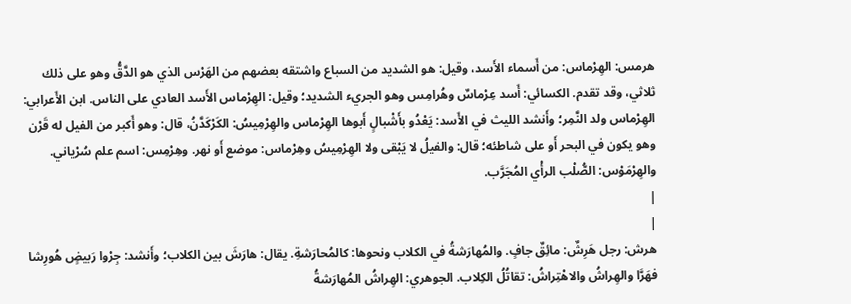هرمس: الهِرْماس: من أَسماء الأَسد، وقيل: هو الشديد من السباع واشتقه بعضهم من الهَرْس الذي هو الدَّقُّ وهو على ذلك ثلاثي، وقد تقدم. الكسائي: أَسد عِرْماسٌ وهُرامِس وهو الجريء الشديد؛ وقيل: الهِرْماس الأَسد العادي على الناس. ابن الأَعرابي: الهِرْماس ولد النَّمِر؛ وأَنشد الليث في الأَسد: يَعْدُو بأَشْبالٍ أَبوها الهِرْماس والهِرْمِيسُ: الكَرْكَدَّنُ، قال: وهو أَكبر من الفيل له قَرْن وهو يكون في البحر أَو على شاطئه؛ قال: والفيلُ لا يَبْقى ولا الهِرْمِيسُ وهِرْماس: موضع أَو نهر. وهِرْمِس: اسم علم سُرْياني. والهِرْمَوْس: الصُّلْب الرأْي المُجَرَّب.
|
|
هرش: رجل هَرِشٌ: مائِقٌ جافٍ. والمُهارَشةُ في الكلاب ونحوها: كالمُحارَشةِ. يقال: هارَشَ بين الكلاب؛ وأَنشد: جِرْوا رَبيضٍ هُورِشا فهَرَّا والهِراشُ والاهْتِراشُ: تقاتُلُ الكِلاب. الجوهري: الهِراشُ المُهارَشةُ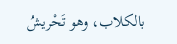بالكلاب، وهو تَحْريشُ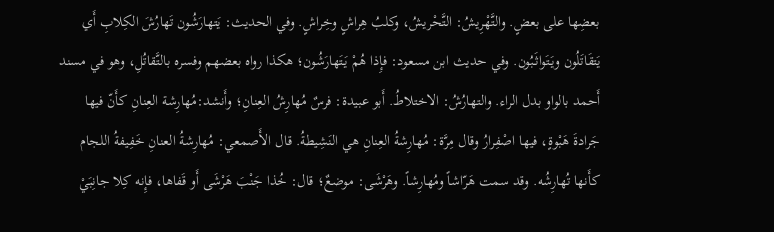بعضِها على بعضٍ. والتَّهْرِيشُ: التَّحْريشُ، وكلبُ هِراشٍ وخِراشٍ. وفي الحديث: يَتهارَشُون تَهارُشَ الكِلابِ أَي يَتقَاتَلُون ويَتَواثَبُون. وفي حديث ابن مسعود: فإِذا هُمْ يَتَهارَشُون؛ هكذا رواه بعضهم وفسره بالتَّقاتُلِ، وهو في مسند أَحمد بالواو بدل الراء. والتهارُشُ: الاختلاطُ. أَبو عبيدة: فرسٌ مُهارِشُ العِنانِ؛ وأَنشد:مُهارِشة العِنانِ كأَنّ فيها جَرادةَ هَبْوةٍ، فيها اصْفِرارُ وقال مِرَّة: مُهارِشةُ العِنانِ هي النَشِيطةُ. قال الأَصمعي: مُهارِشةُ العنانِ خَفِيفةُ اللجام كأَنها تُهارِشُه. وقد سمت هَرّاشاً ومُهارِشاً. وهَرْشَى: موضعٌ؛ قال: خُذا جَنْبَ هَرْشَى أَو قَفاها، فإِنه كِلا جانِبَيْ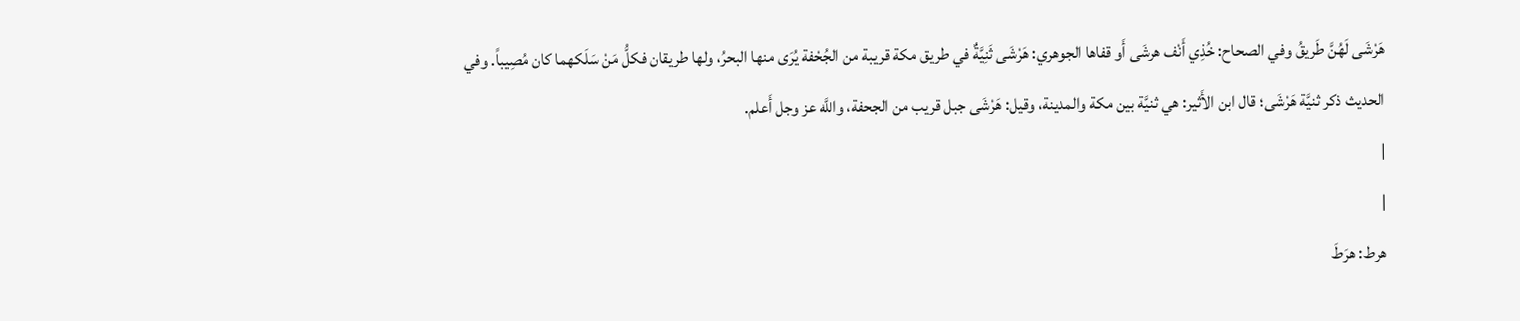هَرْشَى لَهُنَّ طَريقُ وفي الصحاح: خُذِي أَنْف هرشَى أَو قفاها الجوهري: هَرْشَى ثَنِيَّةٌ في طريق مكة قريبة من الجُحْفة يُرَى منها البحرُ، ولها طريقان فكلُّ مَنْ سَلَكهما كان مُصِيباً. وفي الحديث ذكر ثنيَّة هَرْشَى؛ قال ابن الأَثير: هي ثنيَّة بين مكة والمدينة، وقيل: هَرْشَى جبل قريب من الجحفة، واللَّه عز وجل أَعلم.
|
|
هرط: هرَطَ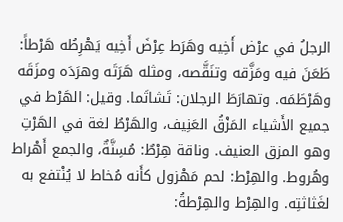الرجلُ في عرْض أَخِيه وهَرَط عِرْضَ أَخِيه يَهْرِطُه هَرْطاً: طَعَنَ فيه ومَزَّقه وتنَقَّصه، ومثله هَرَتَه وهرَدَه ومزَقَه وهَرْطَمَه. وتهارَطَ الرجلان: تَشاتَما. وقيل: الهَرْط في جميع الأَشياء المَزْقُ العَنِيف، والهَرْطُ لغة في الهَرْتِ وهو المزق العنيف. وناقة هِرْطٌ: مُسِنَّةٌ، والجمع أَهْراط وهُروط. والهِرْط: لحم مَهْزول كأَنه مُخاط لا يُنْتفع به لغَثاثتِه. والهِرْط والهِرْطةُ: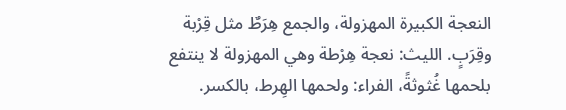النعجة الكبيرة المهزولة، والجمع هِرَطٌ مثل قِرْبة وقِرَبٍ. الليث: نعجة هِرْطة وهي المهزولة لا ينتفع بلحمها غُثوثةً، الفراء: ولحمها الهِرط، بالكسر.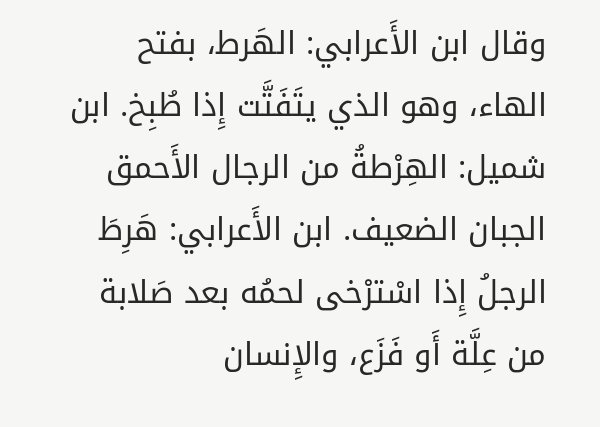وقال ابن الأَعرابي: الهَرط، بفتح الهاء، وهو الذي يتَفَتَّت إِذا طُبِخ. ابن شميل: الهِرْطةُ من الرجال الأَحمق الجبان الضعيف. ابن الأَعرابي: هَرِطَ الرجلُ إِذا اسْترْخى لحمُه بعد صَلابة من عِلَّة أَو فَزَع، والإِنسان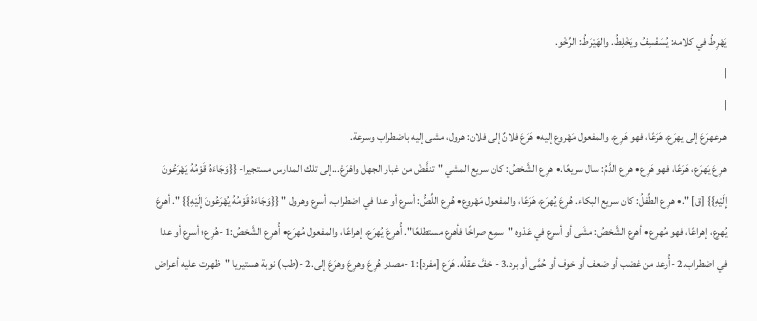يَهْرِطُ في كلامه: يُسَفْسِفُ ويَخْلِطُ. والهَيْرَطُ: الرِّخْو.
|
|
هـرعهرَعَ إلى يهرَع، هَرَعًا، فهو هَرِع، والمفعول مَهْروع إليه• هَرَعَ فلانٌ إلى فلان: هرول، مشى إليه باضطراب وسرعة.
هرِعَ يَهرَع، هَرَعًا، فهو هَرِع• هرِع الدَّمُ: سال سريعًا.• هرِع الشَّخصُ: كان سريع المشي "تنفَّضْ من غبار الجهل واهْرَعْ...إلى تلك المدارس مستجيرا- {{وَجَاءَهُ قَوْمُهُ يَهْرَعُونَ إِلَيْهِ}} [ق] ".• هرِع الطِّفلُ: كان سريع البكاء. هُرِعَ يُهرَع، هَرَعًا، والمفعول مَهْروع• هُرِع اللِّصُّ: أسرع أو عدا في اضطراب، أسرع وهرول " {{وَجَاءَهُ قَوْمُهُ يُهْرَعُونَ إِلَيْهِ}} ". أهرعَ يُهرع، إهراعًا، فهو مُهرِع• أهرع الشَّخصُ: مشَى أو أسرع في عَدْوه "سمِع صراخًا فأهرع مستطلعًا". أُهرِعَ يُهرَع، إهراعًا، والمفعول مُهرَع• أُهرِع الشَّخصُ:1 -هُرِع؛ أسرع أو عدا في اضطراب.2 -أُرعد من غضب أو ضعف أو خوف أو حُمَّى أو برد.3 - خفَّ عقلُه. هَرَع [مفرد]:1 -مصدر هُرِعَ وهرِعَ وهرَعَ إلى.2 -(طب) نوبة هستيريا "ظهرت عليه أعراض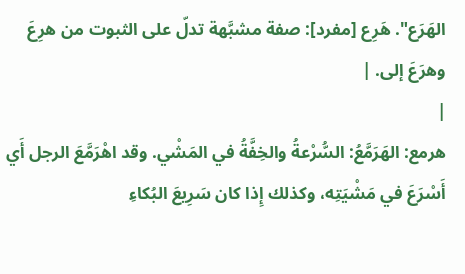الهَرَع". هَرِع [مفرد]: صفة مشبَّهة تدلّ على الثبوت من هرِعَ وهرَعَ إلى. |
|
هرمع: الهَرَمَّعُ: السُّرْعةُ والخِفَّةُ في المَشْي. وقد اهْرَمَّعَ الرجل أَي أَسْرَعَ في مَشْيَتِه، وكذلك إِذا كان سَرِيعَ البُكاءِ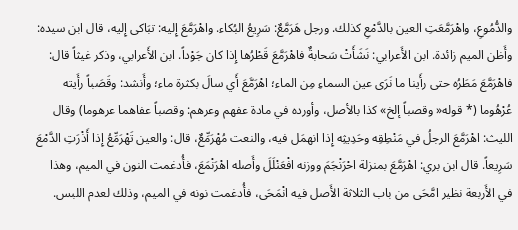والدُّمُوعِ، واهْرَمَّعَتِ العين بالدَّمْعِ كذلك. ورجل هَرَمَّعٌ: سَرِيعُ البُكاء. واهْرَمَّعَ إِليه: تبَاكى إِليه، قال ابن سيده: وأَظن الميم زائدة. ابن الأَعرابي: نَشَأَتْ سَحابةٌ فاهْرَمَّعَ قَطْرُها إِذا كان جَوْداً. ابن الأَعرابي، وذكر غيثاً قال: فاهْرَمَّعَ مَطَرُه حتى رأَينا ما نَرَى عين السماءِ مِن الماء؛ اهْرَمَّعَ أَي سالَ بكثرة ماء؛ وأَنشد: وقَصَباً رأَيته عُرْهُوما (* قوله« وقصباً إلخ» كذا بالأصل، وأورده في مادة عفهم وعرهم: وقصباً عفاهما عرهوما) وقال الليث: اهْرَمَّعَ الرجلُ في مَنْطِقِه وحَدِيثِه إِذا انهمَل فيه، والنعت مُهْرَمِّعٌ، قال: والعين تَهْرَمِّعُ إِذا أَذْرَتِ الدَّمْعَ سَرِيعاً. قال ابن بري: اهْرَمَّعَ بمنزلة احْرَنْجَمَ ووزنه افْعَنْلَلَ وأَصله اهْرَنْمَعَ، فأُدغمت النون في الميم، وهذا في الأَربعة نظير امَّحَى من باب الثلاثة الأَصل فيه انْمَحَى، فأُدغمت نونه في الميم، وذلك لعدم اللبس.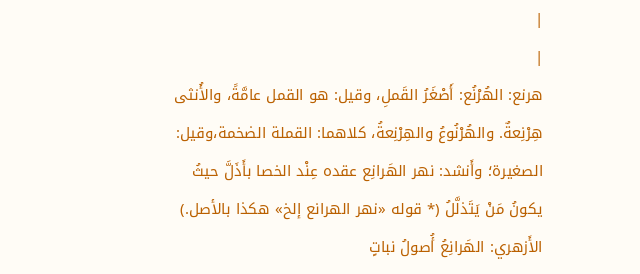|
|
هرنع: الهُرْنُع: أَصْغَرُ القَملِ، وقيل: هو القمل عامَّةً، والأُنثى هِرْنِعةٌ. والهُرْنُوعُ والهِرْنِعةُ، كلاهما: القملة الضخمة،وقيل: الصغيرة؛ وأَنشد: نهر الهَرانِع عقده عِنْد الخصا بأَذَلَّ حيثُ يكونُ مَنْ يَتَذلَّلُ (* قوله «نهر الهرانع إلخ» هكذا بالأصل.) الأَزهري: الهَرانِعُ أُصولُ نباتٍ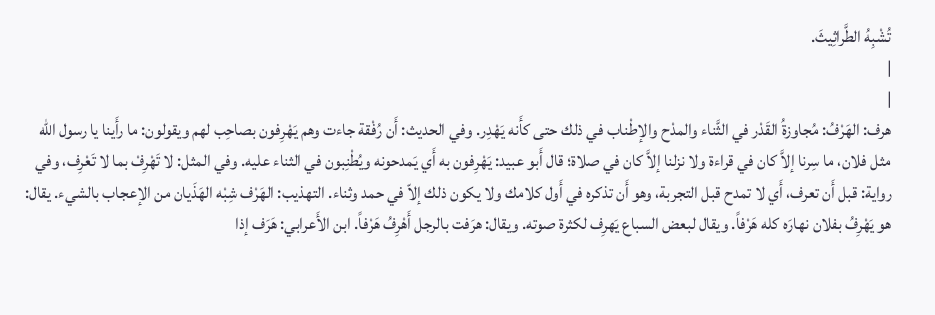تُشْبِهُ الطَّراثِيثَ.
|
|
هرف: الهَرْفُ: مُجاوزةُ القَدْر في الثَّناء والمدْح والإطْناب في ذلك حتى كأَنه يَهْدِر. وفي الحديث: أَن رُفْقة جاءت وهم يَهْرِفون بصاحِب لهم ويقولون: ما رأَينا يا رسول اللّه مثل فلان، ما سِرنا إلاَّ كان في قراءة ولا نزلنا إلاَّ كان في صلاة؛ قال أَبو عبيد: يَهْرِفون به أَي يَمدحونه ويُطْنِبون في الثناء عليه. وفي المثل: لا تَهْرِفْ بما لا تَعْرِف، وفي رواية: قبل أَن تعرف، أَي لا تمدح قبل التجربة، وهو أَن تذكره في أَول كلامك ولا يكون ذلك إلاّ في حمد وثناء. التهذيب: الهَرْف شِبْه الهَذَيان من الإعجاب بالشيء. يقال: هو يَهْرِفُ بفلان نهارَه كله هَرْفاً. ويقال لبعض السباع يَهرِف لكثرة صوته. ويقال: هرَفت بالرجل أَهْرِفُ هَرْفاً. ابن الأَعرابي: هَرَف إذا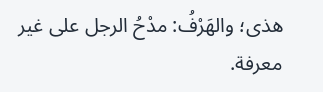هذى؛ والهَرْفُ: مدْحُ الرجل على غير معرفة.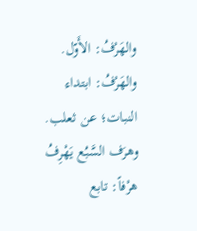والهَرْفُ: الأَوّل. والهَرْفُ: ابتداء النبات؛ عن ثعلب. وهرَف السَّبُع يَهْرِفُ هرْفاً: تابع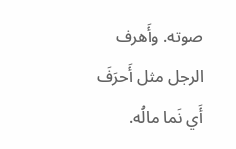صوته. وأَهرف الرجل مثل أَحرَفَ أَي نَما مالُه.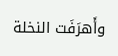وأَهرَفَت النخلة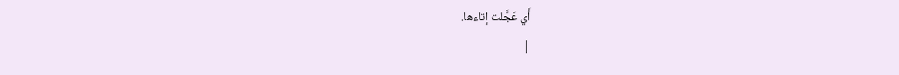أَي عَجَّلت إتاءها.
|